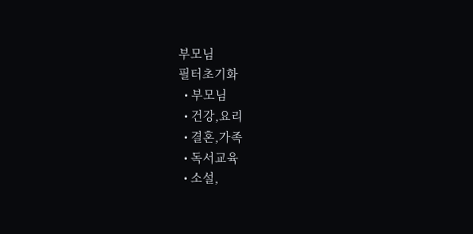부모님
필터초기화
  • 부모님
  • 건강,요리
  • 결혼,가족
  • 독서교육
  • 소설,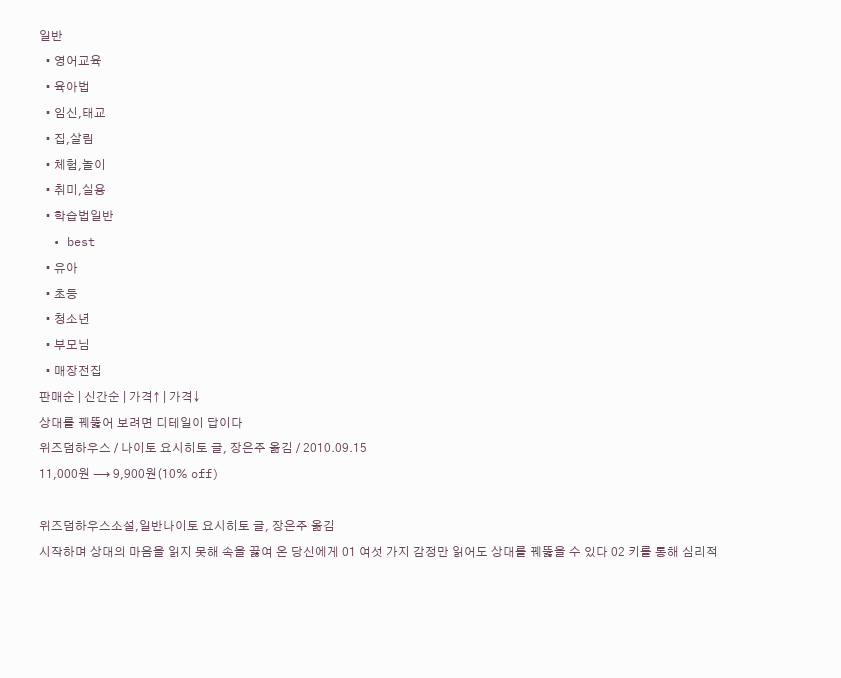일반
  • 영어교육
  • 육아법
  • 임신,태교
  • 집,살림
  • 체험,놀이
  • 취미,실용
  • 학습법일반
  • best
  • 유아
  • 초등
  • 청소년
  • 부모님
  • 매장전집
판매순 | 신간순 | 가격↑ | 가격↓
상대를 꿰뚫어 보려면 디테일이 답이다
위즈덤하우스 / 나이토 요시히토 글, 장은주 옮김 / 2010.09.15
11,000원 ⟶ 9,900원(10% off)

위즈덤하우스소설,일반나이토 요시히토 글, 장은주 옮김
시작하며 상대의 마음을 읽지 못해 속을 끓여 온 당신에게 01 여섯 가지 감정만 읽어도 상대를 꿰뚫을 수 있다 02 키를 통해 심리적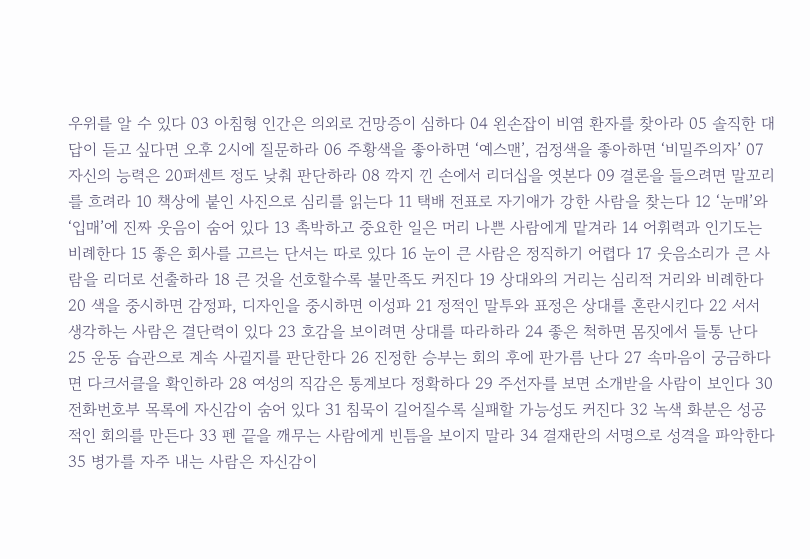우위를 알 수 있다 03 아침형 인간은 의외로 건망증이 심하다 04 왼손잡이 비염 환자를 찾아라 05 솔직한 대답이 듣고 싶다면 오후 2시에 질문하라 06 주황색을 좋아하면 ‘예스맨’, 검정색을 좋아하면 ‘비밀주의자’ 07 자신의 능력은 20퍼센트 정도 낮춰 판단하라 08 깍지 낀 손에서 리더십을 엿본다 09 결론을 들으려면 말꼬리를 흐려라 10 책상에 붙인 사진으로 심리를 읽는다 11 택배 전표로 자기애가 강한 사람을 찾는다 12 ‘눈매’와 ‘입매’에 진짜 웃음이 숨어 있다 13 촉박하고 중요한 일은 머리 나쁜 사람에게 맡겨라 14 어휘력과 인기도는 비례한다 15 좋은 회사를 고르는 단서는 따로 있다 16 눈이 큰 사람은 정직하기 어렵다 17 웃음소리가 큰 사람을 리더로 선출하라 18 큰 것을 선호할수록 불만족도 커진다 19 상대와의 거리는 심리적 거리와 비례한다 20 색을 중시하면 감정파, 디자인을 중시하면 이성파 21 정적인 말투와 표정은 상대를 혼란시킨다 22 서서 생각하는 사람은 결단력이 있다 23 호감을 보이려면 상대를 따라하라 24 좋은 척하면 몸짓에서 들통 난다 25 운동 습관으로 계속 사귈지를 판단한다 26 진정한 승부는 회의 후에 판가름 난다 27 속마음이 궁금하다면 다크서클을 확인하라 28 여성의 직감은 통계보다 정확하다 29 주선자를 보면 소개받을 사람이 보인다 30 전화번호부 목록에 자신감이 숨어 있다 31 침묵이 길어질수록 실패할 가능성도 커진다 32 녹색 화분은 성공적인 회의를 만든다 33 펜 끝을 깨무는 사람에게 빈틈을 보이지 말라 34 결재란의 서명으로 성격을 파악한다 35 병가를 자주 내는 사람은 자신감이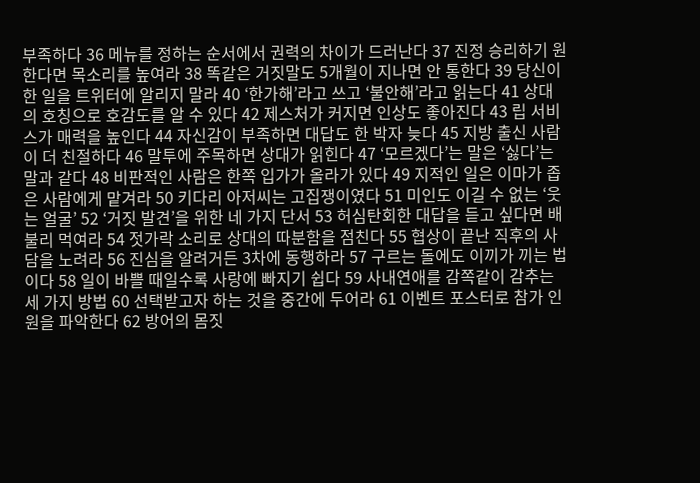부족하다 36 메뉴를 정하는 순서에서 권력의 차이가 드러난다 37 진정 승리하기 원한다면 목소리를 높여라 38 똑같은 거짓말도 5개월이 지나면 안 통한다 39 당신이 한 일을 트위터에 알리지 말라 40 ‘한가해’라고 쓰고 ‘불안해’라고 읽는다 41 상대의 호칭으로 호감도를 알 수 있다 42 제스처가 커지면 인상도 좋아진다 43 립 서비스가 매력을 높인다 44 자신감이 부족하면 대답도 한 박자 늦다 45 지방 출신 사람이 더 친절하다 46 말투에 주목하면 상대가 읽힌다 47 ‘모르겠다’는 말은 ‘싫다’는 말과 같다 48 비판적인 사람은 한쪽 입가가 올라가 있다 49 지적인 일은 이마가 좁은 사람에게 맡겨라 50 키다리 아저씨는 고집쟁이였다 51 미인도 이길 수 없는 ‘웃는 얼굴’ 52 ‘거짓 발견’을 위한 네 가지 단서 53 허심탄회한 대답을 듣고 싶다면 배불리 먹여라 54 젓가락 소리로 상대의 따분함을 점친다 55 협상이 끝난 직후의 사담을 노려라 56 진심을 알려거든 3차에 동행하라 57 구르는 돌에도 이끼가 끼는 법이다 58 일이 바쁠 때일수록 사랑에 빠지기 쉽다 59 사내연애를 감쪽같이 감추는 세 가지 방법 60 선택받고자 하는 것을 중간에 두어라 61 이벤트 포스터로 참가 인원을 파악한다 62 방어의 몸짓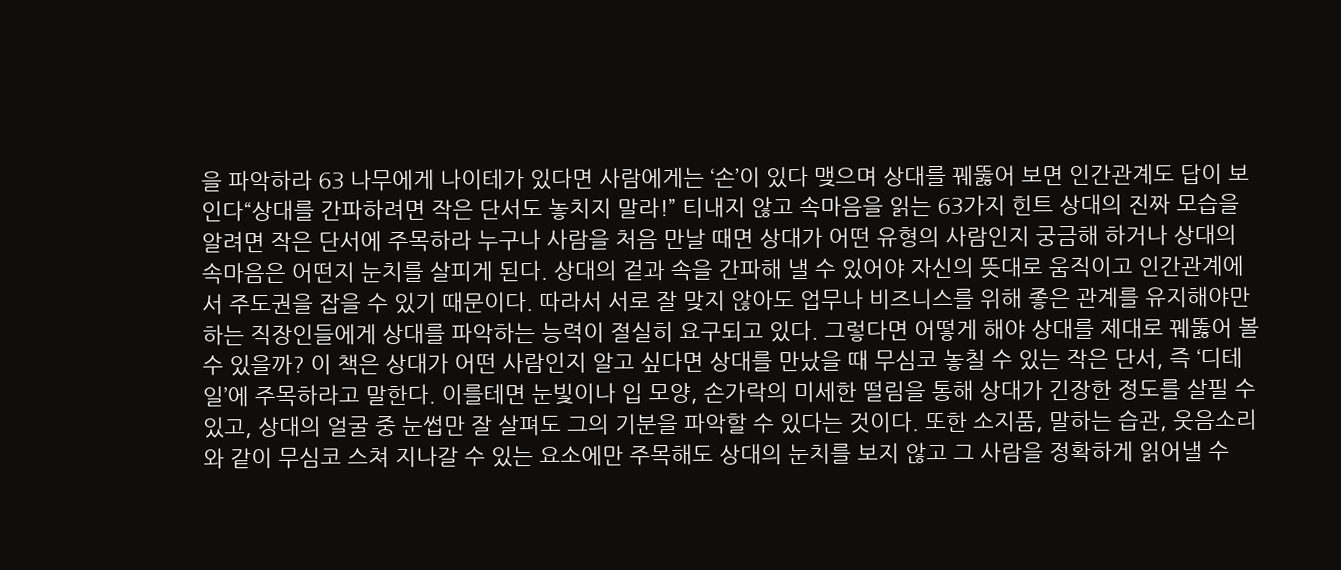을 파악하라 63 나무에게 나이테가 있다면 사람에게는 ‘손’이 있다 맺으며 상대를 꿰뚫어 보면 인간관계도 답이 보인다“상대를 간파하려면 작은 단서도 놓치지 말라!” 티내지 않고 속마음을 읽는 63가지 힌트 상대의 진짜 모습을 알려면 작은 단서에 주목하라 누구나 사람을 처음 만날 때면 상대가 어떤 유형의 사람인지 궁금해 하거나 상대의 속마음은 어떤지 눈치를 살피게 된다. 상대의 겉과 속을 간파해 낼 수 있어야 자신의 뜻대로 움직이고 인간관계에서 주도권을 잡을 수 있기 때문이다. 따라서 서로 잘 맞지 않아도 업무나 비즈니스를 위해 좋은 관계를 유지해야만 하는 직장인들에게 상대를 파악하는 능력이 절실히 요구되고 있다. 그렇다면 어떻게 해야 상대를 제대로 꿰뚫어 볼 수 있을까? 이 책은 상대가 어떤 사람인지 알고 싶다면 상대를 만났을 때 무심코 놓칠 수 있는 작은 단서, 즉 ‘디테일’에 주목하라고 말한다. 이를테면 눈빛이나 입 모양, 손가락의 미세한 떨림을 통해 상대가 긴장한 정도를 살필 수 있고, 상대의 얼굴 중 눈썹만 잘 살펴도 그의 기분을 파악할 수 있다는 것이다. 또한 소지품, 말하는 습관, 웃음소리와 같이 무심코 스쳐 지나갈 수 있는 요소에만 주목해도 상대의 눈치를 보지 않고 그 사람을 정확하게 읽어낼 수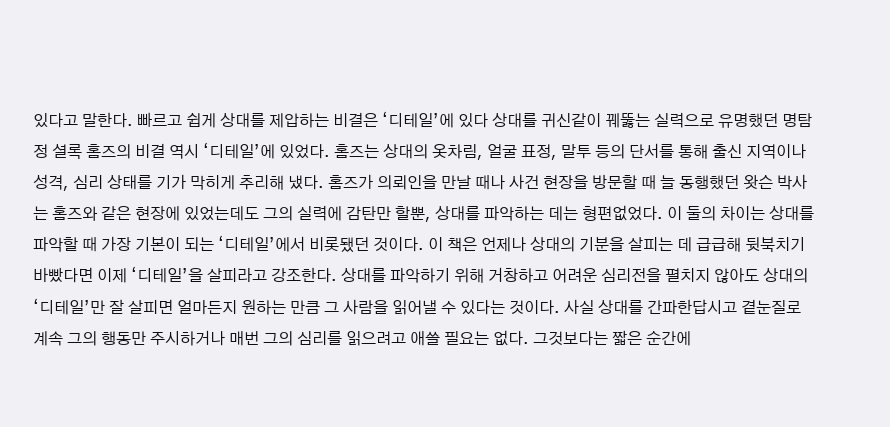있다고 말한다. 빠르고 쉽게 상대를 제압하는 비결은 ‘디테일’에 있다 상대를 귀신같이 꿰뚫는 실력으로 유명했던 명탐정 셜록 홈즈의 비결 역시 ‘디테일’에 있었다. 홈즈는 상대의 옷차림, 얼굴 표정, 말투 등의 단서를 통해 출신 지역이나 성격, 심리 상태를 기가 막히게 추리해 냈다. 홈즈가 의뢰인을 만날 때나 사건 현장을 방문할 때 늘 동행했던 왓슨 박사는 홈즈와 같은 현장에 있었는데도 그의 실력에 감탄만 할뿐, 상대를 파악하는 데는 형편없었다. 이 둘의 차이는 상대를 파악할 때 가장 기본이 되는 ‘디테일’에서 비롯됐던 것이다. 이 책은 언제나 상대의 기분을 살피는 데 급급해 뒷북치기 바빴다면 이제 ‘디테일’을 살피라고 강조한다. 상대를 파악하기 위해 거창하고 어려운 심리전을 펼치지 않아도 상대의 ‘디테일’만 잘 살피면 얼마든지 원하는 만큼 그 사람을 읽어낼 수 있다는 것이다. 사실 상대를 간파한답시고 곁눈질로 계속 그의 행동만 주시하거나 매번 그의 심리를 읽으려고 애쓸 필요는 없다. 그것보다는 짧은 순간에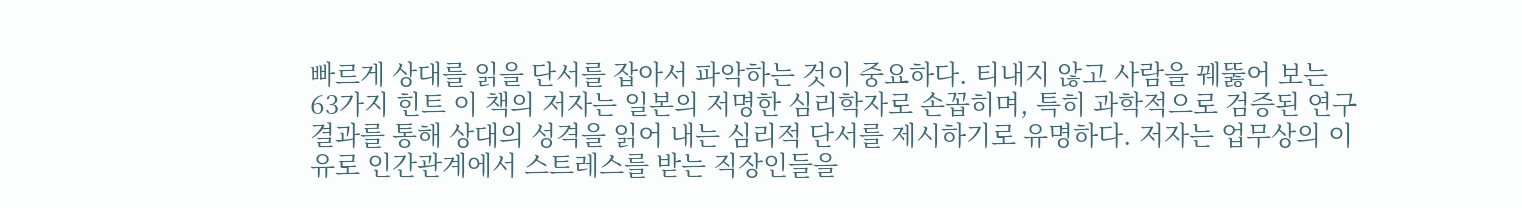빠르게 상대를 읽을 단서를 잡아서 파악하는 것이 중요하다. 티내지 않고 사람을 꿰뚫어 보는 63가지 힌트 이 책의 저자는 일본의 저명한 심리학자로 손꼽히며, 특히 과학적으로 검증된 연구 결과를 통해 상대의 성격을 읽어 내는 심리적 단서를 제시하기로 유명하다. 저자는 업무상의 이유로 인간관계에서 스트레스를 받는 직장인들을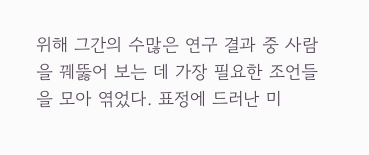위해 그간의 수많은 연구 결과 중 사람을 꿰뚫어 보는 데 가장 필요한 조언들을 모아 엮었다. 표정에 드러난 미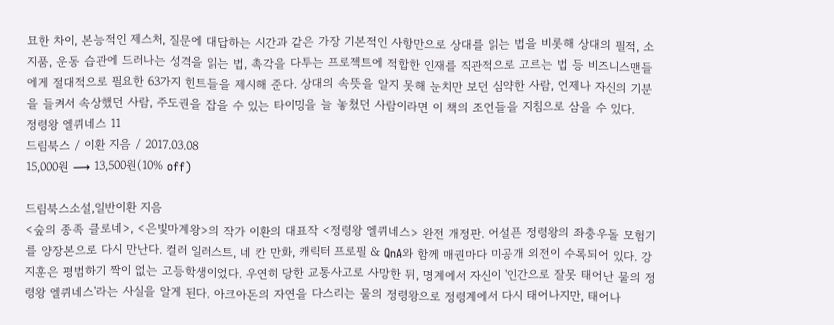묘한 차이, 본능적인 제스처, 질문에 대답하는 시간과 같은 가장 기본적인 사항만으로 상대를 읽는 법을 비롯해 상대의 필적, 소지품, 운동 습관에 드러나는 성격을 읽는 법, 촉각을 다투는 프로젝트에 적합한 인재를 직관적으로 고르는 법 등 비즈니스맨들에게 절대적으로 필요한 63가지 힌트들을 제시해 준다. 상대의 속뜻을 알지 못해 눈치만 보던 심약한 사람, 언제나 자신의 기분을 들켜서 속상했던 사람, 주도권을 잡을 수 있는 타이밍을 늘 놓쳤던 사람이라면 이 책의 조언들을 지침으로 삼을 수 있다.
정령왕 엘퀴네스 11
드림북스 / 이환 지음 / 2017.03.08
15,000원 ⟶ 13,500원(10% off)

드림북스소설,일반이환 지음
<숲의 종족 클로네>, <은빛마계왕>의 작가 이환의 대표작 <정령왕 엘퀴네스> 완전 개정판. 어설픈 정령왕의 좌충우돌 모험기를 양장본으로 다시 만난다. 컬러 일러스트, 네 칸 만화, 캐릭터 프로필 & QnA와 함께 매권마다 미공개 외전이 수록되어 있다. 강지훈은 평범하기 짝이 없는 고등학생이었다. 우연히 당한 교통사고로 사망한 뒤, 명계에서 자신이 '인간으로 잘못 태어난 물의 정령왕 엘퀴네스'라는 사실을 알게 된다. 아크아돈의 자연을 다스리는 물의 정령왕으로 정령계에서 다시 태어나지만, 태어나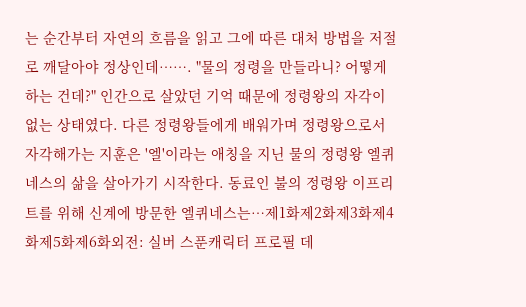는 순간부터 자연의 흐름을 읽고 그에 따른 대처 방법을 저절로 깨달아야 정상인데……. "물의 정령을 만들라니? 어떻게 하는 건데?" 인간으로 살았던 기억 때문에 정령왕의 자각이 없는 상태였다. 다른 정령왕들에게 배워가며 정령왕으로서 자각해가는 지훈은 '엘'이라는 애칭을 지닌 물의 정령왕 엘퀴네스의 삶을 살아가기 시작한다. 동료인 불의 정령왕 이프리트를 위해 신계에 방문한 엘퀴네스는…제1화제2화제3화제4화제5화제6화외전: 실버 스푼캐릭터 프로필 데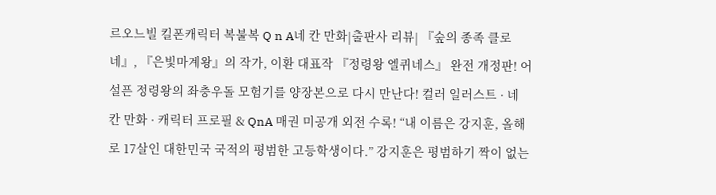르오느빌 킬폰캐릭터 복불복 Q n A네 칸 만화|출판사 리뷰| 『숲의 종족 클로네』, 『은빛마계왕』의 작가, 이환 대표작 『정령왕 엘퀴네스』 완전 개정판! 어설픈 정령왕의 좌충우돌 모험기를 양장본으로 다시 만난다! 컬러 일러스트 · 네 칸 만화 · 캐릭터 프로필 & QnA 매권 미공개 외전 수록! “내 이름은 강지훈, 올해로 17살인 대한민국 국적의 평범한 고등학생이다.” 강지훈은 평범하기 짝이 없는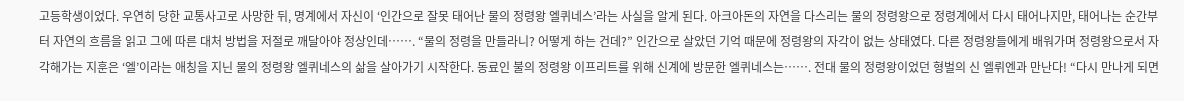고등학생이었다. 우연히 당한 교통사고로 사망한 뒤, 명계에서 자신이 ‘인간으로 잘못 태어난 물의 정령왕 엘퀴네스’라는 사실을 알게 된다. 아크아돈의 자연을 다스리는 물의 정령왕으로 정령계에서 다시 태어나지만, 태어나는 순간부터 자연의 흐름을 읽고 그에 따른 대처 방법을 저절로 깨달아야 정상인데……. “물의 정령을 만들라니? 어떻게 하는 건데?” 인간으로 살았던 기억 때문에 정령왕의 자각이 없는 상태였다. 다른 정령왕들에게 배워가며 정령왕으로서 자각해가는 지훈은 ‘엘’이라는 애칭을 지닌 물의 정령왕 엘퀴네스의 삶을 살아가기 시작한다. 동료인 불의 정령왕 이프리트를 위해 신계에 방문한 엘퀴네스는……. 전대 물의 정령왕이었던 형벌의 신 엘뤼엔과 만난다! “다시 만나게 되면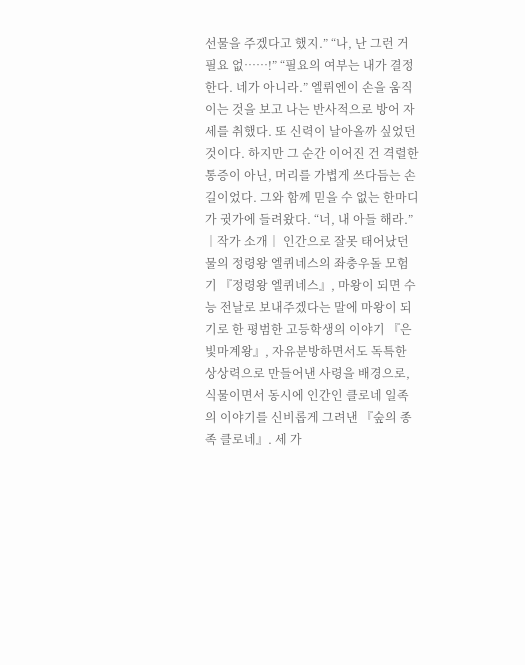선물을 주겠다고 했지.” “나, 난 그런 거 필요 없……!” “필요의 여부는 내가 결정한다. 네가 아니라.” 엘뤼엔이 손을 움직이는 것을 보고 나는 반사적으로 방어 자세를 취했다. 또 신력이 날아올까 싶었던 것이다. 하지만 그 순간 이어진 건 격렬한 통증이 아닌, 머리를 가볍게 쓰다듬는 손길이었다. 그와 함께 믿을 수 없는 한마디가 귓가에 들려왔다. “너, 내 아들 해라.” │작가 소개│ 인간으로 잘못 태어났던 물의 정령왕 엘퀴네스의 좌충우돌 모험기 『정령왕 엘퀴네스』, 마왕이 되면 수능 전날로 보내주겠다는 말에 마왕이 되기로 한 평범한 고등학생의 이야기 『은빛마계왕』, 자유분방하면서도 독특한 상상력으로 만들어낸 사령을 배경으로, 식물이면서 동시에 인간인 클로네 일족의 이야기를 신비롭게 그려낸 『숲의 종족 클로네』. 세 가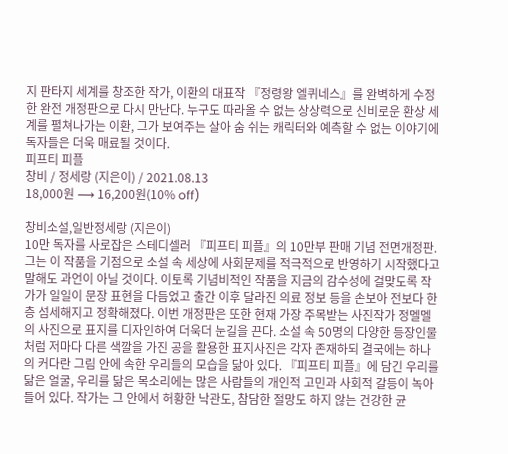지 판타지 세계를 창조한 작가, 이환의 대표작 『정령왕 엘퀴네스』를 완벽하게 수정한 완전 개정판으로 다시 만난다. 누구도 따라올 수 없는 상상력으로 신비로운 환상 세계를 펼쳐나가는 이환, 그가 보여주는 살아 숨 쉬는 캐릭터와 예측할 수 없는 이야기에 독자들은 더욱 매료될 것이다.
피프티 피플
창비 / 정세랑 (지은이) / 2021.08.13
18,000원 ⟶ 16,200원(10% off)

창비소설,일반정세랑 (지은이)
10만 독자를 사로잡은 스테디셀러 『피프티 피플』의 10만부 판매 기념 전면개정판. 그는 이 작품을 기점으로 소설 속 세상에 사회문제를 적극적으로 반영하기 시작했다고 말해도 과언이 아닐 것이다. 이토록 기념비적인 작품을 지금의 감수성에 걸맞도록 작가가 일일이 문장 표현을 다듬었고 출간 이후 달라진 의료 정보 등을 손보아 전보다 한층 섬세해지고 정확해졌다. 이번 개정판은 또한 현재 가장 주목받는 사진작가 정멜멜의 사진으로 표지를 디자인하여 더욱더 눈길을 끈다. 소설 속 50명의 다양한 등장인물처럼 저마다 다른 색깔을 가진 공을 활용한 표지사진은 각자 존재하되 결국에는 하나의 커다란 그림 안에 속한 우리들의 모습을 닮아 있다. 『피프티 피플』에 담긴 우리를 닮은 얼굴, 우리를 닮은 목소리에는 많은 사람들의 개인적 고민과 사회적 갈등이 녹아들어 있다. 작가는 그 안에서 허황한 낙관도, 참담한 절망도 하지 않는 건강한 균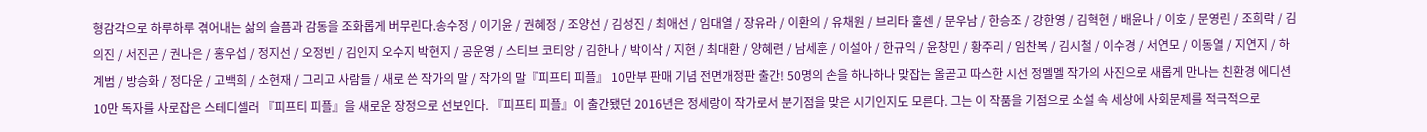형감각으로 하루하루 겪어내는 삶의 슬픔과 감동을 조화롭게 버무린다.송수정 / 이기윤 / 권혜정 / 조양선 / 김성진 / 최애선 / 임대열 / 장유라 / 이환의 / 유채원 / 브리타 훌센 / 문우남 / 한승조 / 강한영 / 김혁현 / 배윤나 / 이호 / 문영린 / 조희락 / 김의진 / 서진곤 / 권나은 / 홍우섭 / 정지선 / 오정빈 / 김인지 오수지 박현지 / 공운영 / 스티브 코티앙 / 김한나 / 박이삭 / 지현 / 최대환 / 양혜련 / 남세훈 / 이설아 / 한규익 / 윤창민 / 황주리 / 임찬복 / 김시철 / 이수경 / 서연모 / 이동열 / 지연지 / 하계범 / 방승화 / 정다운 / 고백희 / 소현재 / 그리고 사람들 / 새로 쓴 작가의 말 / 작가의 말『피프티 피플』 10만부 판매 기념 전면개정판 출간! 50명의 손을 하나하나 맞잡는 올곧고 따스한 시선 정멜멜 작가의 사진으로 새롭게 만나는 친환경 에디션 10만 독자를 사로잡은 스테디셀러 『피프티 피플』을 새로운 장정으로 선보인다. 『피프티 피플』이 출간됐던 2016년은 정세랑이 작가로서 분기점을 맞은 시기인지도 모른다. 그는 이 작품을 기점으로 소설 속 세상에 사회문제를 적극적으로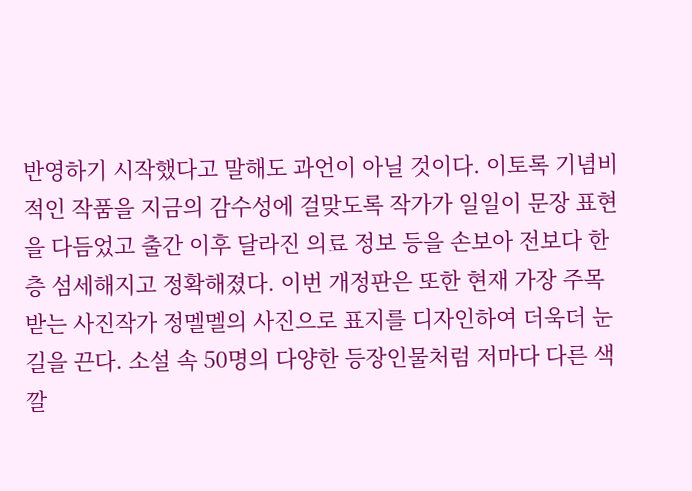반영하기 시작했다고 말해도 과언이 아닐 것이다. 이토록 기념비적인 작품을 지금의 감수성에 걸맞도록 작가가 일일이 문장 표현을 다듬었고 출간 이후 달라진 의료 정보 등을 손보아 전보다 한층 섬세해지고 정확해졌다. 이번 개정판은 또한 현재 가장 주목받는 사진작가 정멜멜의 사진으로 표지를 디자인하여 더욱더 눈길을 끈다. 소설 속 50명의 다양한 등장인물처럼 저마다 다른 색깔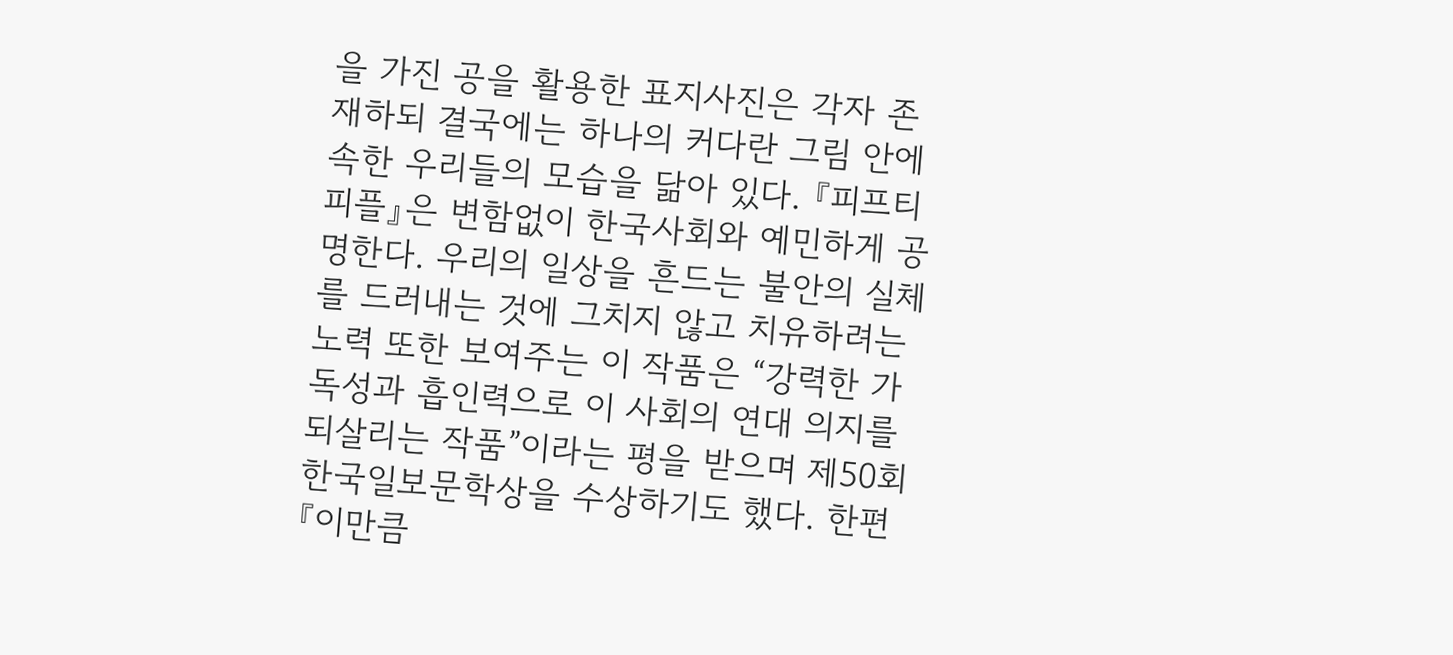을 가진 공을 활용한 표지사진은 각자 존재하되 결국에는 하나의 커다란 그림 안에 속한 우리들의 모습을 닮아 있다. 『피프티 피플』은 변함없이 한국사회와 예민하게 공명한다. 우리의 일상을 흔드는 불안의 실체를 드러내는 것에 그치지 않고 치유하려는 노력 또한 보여주는 이 작품은 “강력한 가독성과 흡인력으로 이 사회의 연대 의지를 되살리는 작품”이라는 평을 받으며 제50회 한국일보문학상을 수상하기도 했다. 한편 『이만큼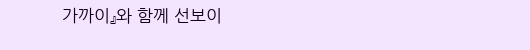가까이』와 함께 선보이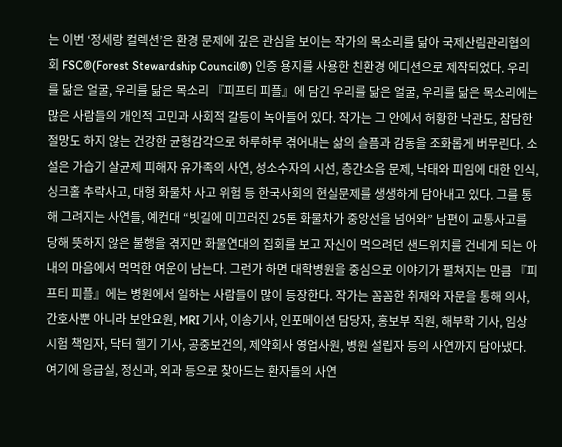는 이번 ‘정세랑 컬렉션’은 환경 문제에 깊은 관심을 보이는 작가의 목소리를 닮아 국제산림관리협의회 FSC®(Forest Stewardship Council®) 인증 용지를 사용한 친환경 에디션으로 제작되었다. 우리를 닮은 얼굴, 우리를 닮은 목소리 『피프티 피플』에 담긴 우리를 닮은 얼굴, 우리를 닮은 목소리에는 많은 사람들의 개인적 고민과 사회적 갈등이 녹아들어 있다. 작가는 그 안에서 허황한 낙관도, 참담한 절망도 하지 않는 건강한 균형감각으로 하루하루 겪어내는 삶의 슬픔과 감동을 조화롭게 버무린다. 소설은 가습기 살균제 피해자 유가족의 사연, 성소수자의 시선, 층간소음 문제, 낙태와 피임에 대한 인식, 싱크홀 추락사고, 대형 화물차 사고 위험 등 한국사회의 현실문제를 생생하게 담아내고 있다. 그를 통해 그려지는 사연들, 예컨대 “빗길에 미끄러진 25톤 화물차가 중앙선을 넘어와” 남편이 교통사고를 당해 뜻하지 않은 불행을 겪지만 화물연대의 집회를 보고 자신이 먹으려던 샌드위치를 건네게 되는 아내의 마음에서 먹먹한 여운이 남는다. 그런가 하면 대학병원을 중심으로 이야기가 펼쳐지는 만큼 『피프티 피플』에는 병원에서 일하는 사람들이 많이 등장한다. 작가는 꼼꼼한 취재와 자문을 통해 의사, 간호사뿐 아니라 보안요원, MRI 기사, 이송기사, 인포메이션 담당자, 홍보부 직원, 해부학 기사, 임상시험 책임자, 닥터 헬기 기사, 공중보건의, 제약회사 영업사원, 병원 설립자 등의 사연까지 담아냈다. 여기에 응급실, 정신과, 외과 등으로 찾아드는 환자들의 사연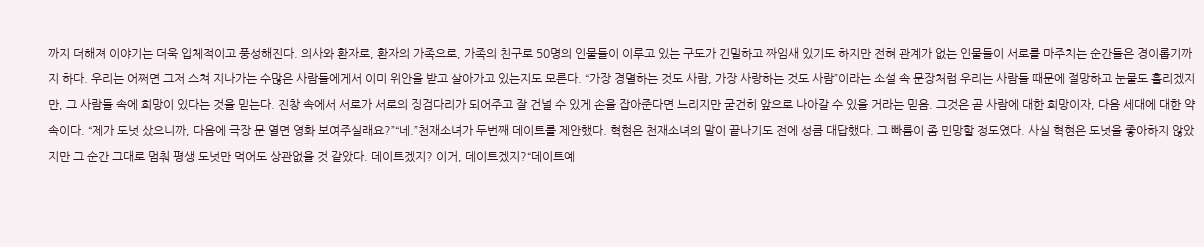까지 더해져 이야기는 더욱 입체적이고 풍성해진다. 의사와 환자로, 환자의 가족으로, 가족의 친구로 50명의 인물들이 이루고 있는 구도가 긴밀하고 짜임새 있기도 하지만 전혀 관계가 없는 인물들이 서로를 마주치는 순간들은 경이롭기까지 하다. 우리는 어쩌면 그저 스쳐 지나가는 수많은 사람들에게서 이미 위안을 받고 살아가고 있는지도 모른다. “가장 경멸하는 것도 사람, 가장 사랑하는 것도 사람”이라는 소설 속 문장처럼 우리는 사람들 때문에 절망하고 눈물도 흘리겠지만, 그 사람들 속에 희망이 있다는 것을 믿는다. 진창 속에서 서로가 서로의 징검다리가 되어주고 잘 건널 수 있게 손을 잡아준다면 느리지만 굳건히 앞으로 나아갈 수 있을 거라는 믿음. 그것은 곧 사람에 대한 희망이자, 다음 세대에 대한 약속이다. “제가 도넛 샀으니까, 다음에 극장 문 열면 영화 보여주실래요?”“네.”천재소녀가 두번째 데이트를 제안했다. 혁현은 천재소녀의 말이 끝나기도 전에 성큼 대답했다. 그 빠름이 좀 민망할 정도였다. 사실 혁현은 도넛을 좋아하지 않았지만 그 순간 그대로 멈춰 평생 도넛만 먹어도 상관없을 것 같았다. 데이트겠지? 이거, 데이트겠지?“데이트예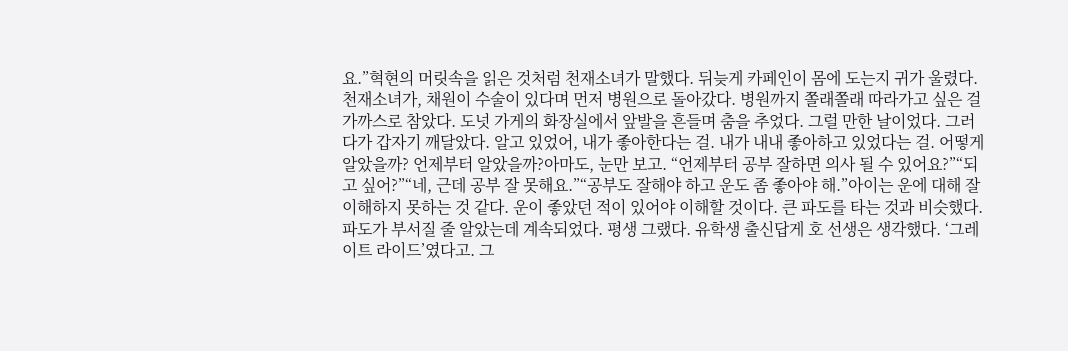요.”혁현의 머릿속을 읽은 것처럼 천재소녀가 말했다. 뒤늦게 카페인이 몸에 도는지 귀가 울렸다. 천재소녀가, 채원이 수술이 있다며 먼저 병원으로 돌아갔다. 병원까지 쫄래쫄래 따라가고 싶은 걸 가까스로 참았다. 도넛 가게의 화장실에서 앞발을 흔들며 춤을 추었다. 그럴 만한 날이었다. 그러다가 갑자기 깨달았다. 알고 있었어, 내가 좋아한다는 걸. 내가 내내 좋아하고 있었다는 걸. 어떻게 알았을까? 언제부터 알았을까?아마도, 눈만 보고. “언제부터 공부 잘하면 의사 될 수 있어요?”“되고 싶어?”“네, 근데 공부 잘 못해요.”“공부도 잘해야 하고 운도 좀 좋아야 해.”아이는 운에 대해 잘 이해하지 못하는 것 같다. 운이 좋았던 적이 있어야 이해할 것이다. 큰 파도를 타는 것과 비슷했다. 파도가 부서질 줄 알았는데 계속되었다. 평생 그랬다. 유학생 출신답게 호 선생은 생각했다. ‘그레이트 라이드’였다고. 그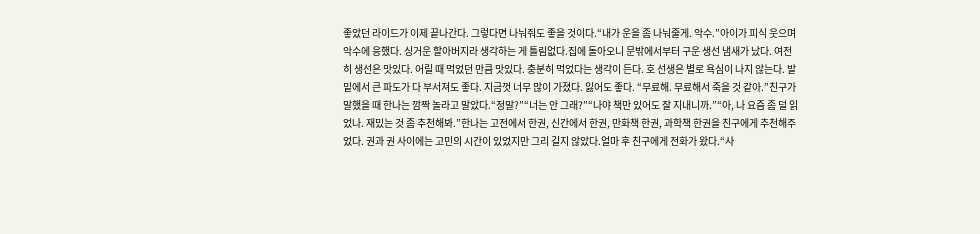좋았던 라이드가 이제 끝나간다. 그렇다면 나눠줘도 좋을 것이다.“내가 운을 좀 나눠줄게. 악수.”아이가 피식 웃으며 악수에 응했다. 싱거운 할아버지라 생각하는 게 틀림없다.집에 돌아오니 문밖에서부터 구운 생선 냄새가 났다. 여전히 생선은 맛있다. 어릴 때 먹었던 만큼 맛있다. 충분히 먹었다는 생각이 든다. 호 선생은 별로 욕심이 나지 않는다. 발밑에서 큰 파도가 다 부서져도 좋다. 지금껏 너무 많이 가졌다. 잃어도 좋다. “무료해. 무료해서 죽을 것 같아.”친구가 말했을 때 한나는 깜짝 놀라고 말았다.“정말?”“너는 안 그래?”“나야 책만 있어도 잘 지내니까.”“아, 나 요즘 좀 덜 읽었나. 재밌는 것 좀 추천해봐.”한나는 고전에서 한권, 신간에서 한권, 만화책 한권, 과학책 한권을 친구에게 추천해주었다. 권과 권 사이에는 고민의 시간이 있었지만 그리 길지 않았다.얼마 후 친구에게 전화가 왔다.“사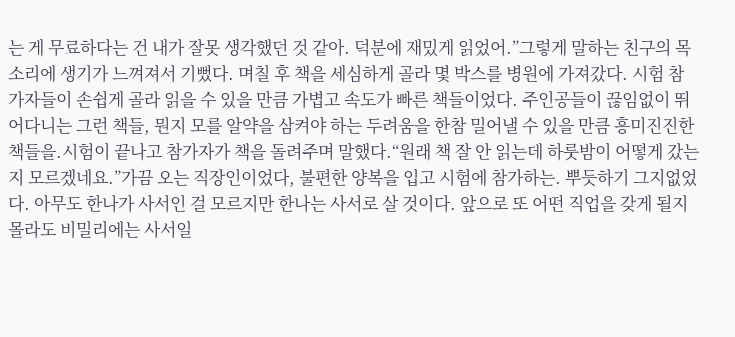는 게 무료하다는 건 내가 잘못 생각했던 것 같아. 덕분에 재밌게 읽었어.”그렇게 말하는 친구의 목소리에 생기가 느껴져서 기뻤다. 며칠 후 책을 세심하게 골라 몇 박스를 병원에 가져갔다. 시험 참가자들이 손쉽게 골라 읽을 수 있을 만큼 가볍고 속도가 빠른 책들이었다. 주인공들이 끊임없이 뛰어다니는 그런 책들, 뭔지 모를 알약을 삼켜야 하는 두려움을 한참 밀어낼 수 있을 만큼 흥미진진한 책들을.시험이 끝나고 참가자가 책을 돌려주며 말했다.“원래 책 잘 안 읽는데 하룻밤이 어떻게 갔는지 모르겠네요.”가끔 오는 직장인이었다, 불편한 양복을 입고 시험에 참가하는. 뿌듯하기 그지없었다. 아무도 한나가 사서인 걸 모르지만 한나는 사서로 살 것이다. 앞으로 또 어떤 직업을 갖게 될지 몰라도 비밀리에는 사서일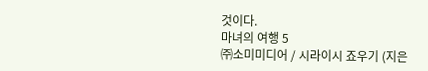것이다.
마녀의 여행 5
㈜소미미디어 / 시라이시 죠우기 (지은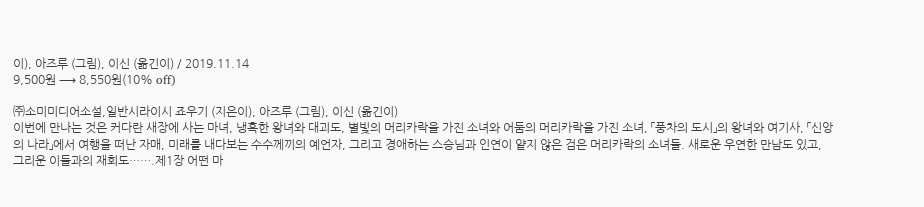이), 아즈루 (그림), 이신 (옮긴이) / 2019.11.14
9,500원 ⟶ 8,550원(10% off)

㈜소미미디어소설,일반시라이시 죠우기 (지은이), 아즈루 (그림), 이신 (옮긴이)
이번에 만나는 것은 커다란 새장에 사는 마녀, 냉혹한 왕녀와 대괴도, 별빛의 머리카락을 가진 소녀와 어둠의 머리카락을 가진 소녀, 「풍차의 도시」의 왕녀와 여기사, 「신앙의 나라」에서 여행을 떠난 자매, 미래를 내다보는 수수께끼의 예언자, 그리고 경애하는 스승님과 인연이 얕지 않은 검은 머리카락의 소녀들. 새로운 우연한 만남도 있고, 그리운 이들과의 재회도…….제1장 어떤 마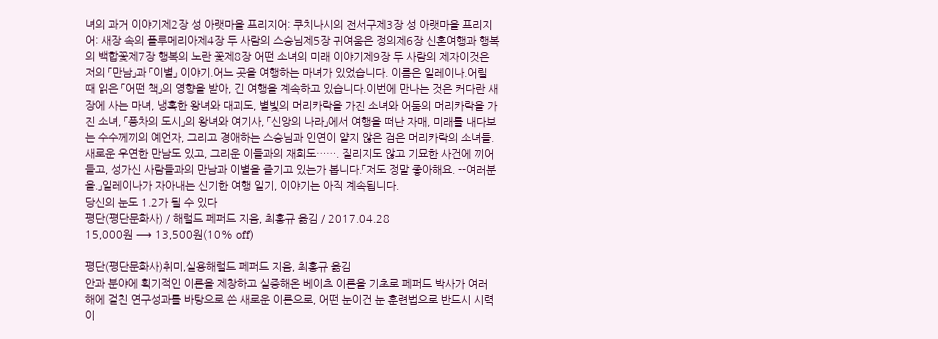녀의 과거 이야기제2장 성 아랫마을 프리지어: 쿠치나시의 전서구제3장 성 아랫마을 프리지어: 새장 속의 플루메리아제4장 두 사람의 스승님제5장 귀여움은 정의제6장 신혼여행과 행복의 백합꽃제7장 행복의 노란 꽃제8장 어떤 소녀의 미래 이야기제9장 두 사람의 제자이것은 저의 「만남」과 「이별」 이야기.어느 곳을 여행하는 마녀가 있었습니다. 이름은 일레이나.어릴 때 읽은 「어떤 책」의 영향을 받아, 긴 여행을 계속하고 있습니다.이번에 만나는 것은 커다란 새장에 사는 마녀, 냉혹한 왕녀와 대괴도, 별빛의 머리카락을 가진 소녀와 어둠의 머리카락을 가진 소녀, 「풍차의 도시」의 왕녀와 여기사, 「신앙의 나라」에서 여행을 떠난 자매, 미래를 내다보는 수수께끼의 예언자, 그리고 경애하는 스승님과 인연이 얕지 않은 검은 머리카락의 소녀들. 새로운 우연한 만남도 있고, 그리운 이들과의 재회도……. 질리지도 않고 기묘한 사건에 끼어들고, 성가신 사람들과의 만남과 이별을 즐기고 있는가 봅니다.「저도 정말 좋아해요. --여러분을.」일레이나가 자아내는 신기한 여행 일기, 이야기는 아직 계속됩니다.
당신의 눈도 1.2가 될 수 있다
평단(평단문화사) / 해럴드 페퍼드 지음, 최홍규 옮김 / 2017.04.28
15,000원 ⟶ 13,500원(10% off)

평단(평단문화사)취미,실용해럴드 페퍼드 지음, 최홍규 옮김
안과 분야에 획기적인 이론을 제창하고 실증해온 베이츠 이론을 기초로 페퍼드 박사가 여러 해에 걸친 연구성과를 바탕으로 쓴 새로운 이론으로, 어떤 눈이건 눈 훈련법으로 반드시 시력이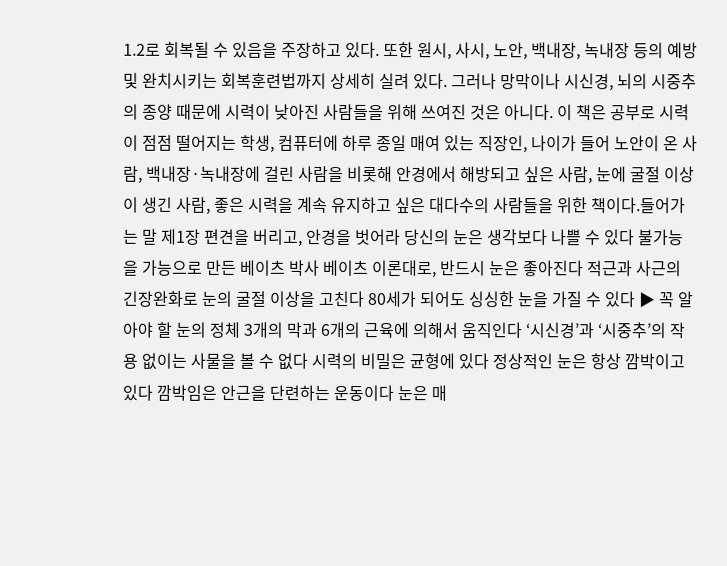1.2로 회복될 수 있음을 주장하고 있다. 또한 원시, 사시, 노안, 백내장, 녹내장 등의 예방 및 완치시키는 회복훈련법까지 상세히 실려 있다. 그러나 망막이나 시신경, 뇌의 시중추의 종양 때문에 시력이 낮아진 사람들을 위해 쓰여진 것은 아니다. 이 책은 공부로 시력이 점점 떨어지는 학생, 컴퓨터에 하루 종일 매여 있는 직장인, 나이가 들어 노안이 온 사람, 백내장·녹내장에 걸린 사람을 비롯해 안경에서 해방되고 싶은 사람, 눈에 굴절 이상이 생긴 사람, 좋은 시력을 계속 유지하고 싶은 대다수의 사람들을 위한 책이다.들어가는 말 제1장 편견을 버리고, 안경을 벗어라 당신의 눈은 생각보다 나쁠 수 있다 불가능을 가능으로 만든 베이츠 박사 베이츠 이론대로, 반드시 눈은 좋아진다 적근과 사근의 긴장완화로 눈의 굴절 이상을 고친다 80세가 되어도 싱싱한 눈을 가질 수 있다 ▶ 꼭 알아야 할 눈의 정체 3개의 막과 6개의 근육에 의해서 움직인다 ‘시신경’과 ‘시중추’의 작용 없이는 사물을 볼 수 없다 시력의 비밀은 균형에 있다 정상적인 눈은 항상 깜박이고 있다 깜박임은 안근을 단련하는 운동이다 눈은 매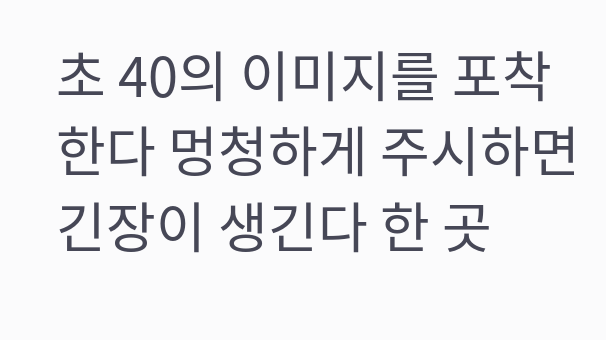초 40의 이미지를 포착한다 멍청하게 주시하면 긴장이 생긴다 한 곳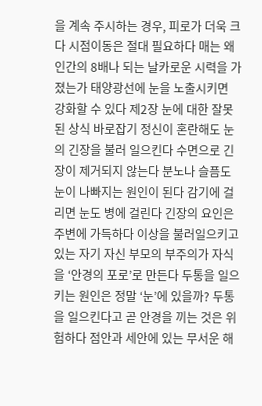을 계속 주시하는 경우, 피로가 더욱 크다 시점이동은 절대 필요하다 매는 왜 인간의 8배나 되는 날카로운 시력을 가졌는가 태양광선에 눈을 노출시키면 강화할 수 있다 제2장 눈에 대한 잘못된 상식 바로잡기 정신이 혼란해도 눈의 긴장을 불러 일으킨다 수면으로 긴장이 제거되지 않는다 분노나 슬픔도 눈이 나빠지는 원인이 된다 감기에 걸리면 눈도 병에 걸린다 긴장의 요인은 주변에 가득하다 이상을 불러일으키고 있는 자기 자신 부모의 부주의가 자식을 ‘안경의 포로’로 만든다 두통을 일으키는 원인은 정말 ‘눈’에 있을까? 두통을 일으킨다고 곧 안경을 끼는 것은 위험하다 점안과 세안에 있는 무서운 해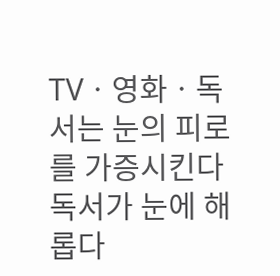TVㆍ영화ㆍ독서는 눈의 피로를 가증시킨다 독서가 눈에 해롭다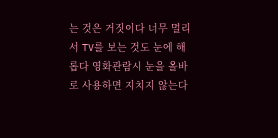는 것은 거짓이다 너무 멀리서 TV를 보는 것도 눈에 해롭다 영화관람시 눈을 올바로 사용하면 지치지 않는다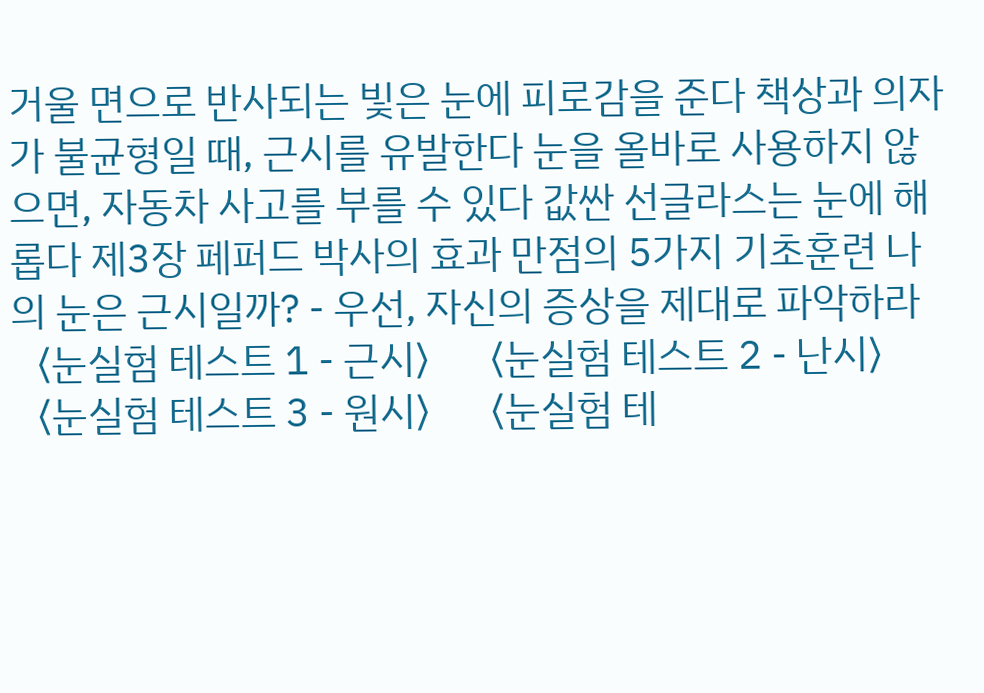거울 면으로 반사되는 빛은 눈에 피로감을 준다 책상과 의자가 불균형일 때, 근시를 유발한다 눈을 올바로 사용하지 않으면, 자동차 사고를 부를 수 있다 값싼 선글라스는 눈에 해롭다 제3장 페퍼드 박사의 효과 만점의 5가지 기초훈련 나의 눈은 근시일까? - 우선, 자신의 증상을 제대로 파악하라 〈눈실험 테스트 1 - 근시〉 〈눈실험 테스트 2 - 난시〉 〈눈실험 테스트 3 - 원시〉 〈눈실험 테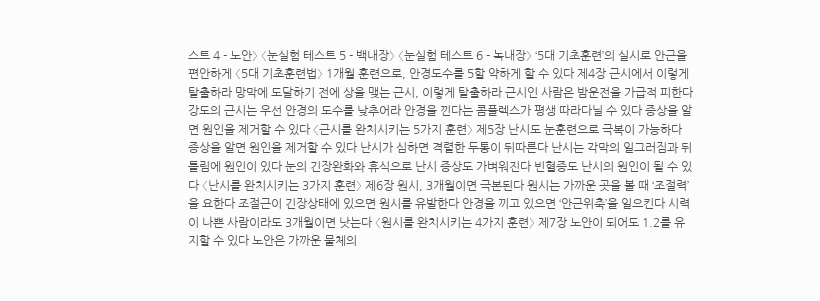스트 4 - 노안〉 〈눈실험 테스트 5 - 백내장〉 〈눈실험 테스트 6 - 녹내장〉 ‘5대 기초훈련’의 실시로 안근을 편안하게 〈5대 기초훈련법〉 1개월 훈련으로, 안경도수를 5할 약하게 할 수 있다 제4장 근시에서 이렇게 탈출하라 망막에 도달하기 전에 상을 맺는 근시, 이렇게 탈출하라 근시인 사람은 밤운전을 가급적 피한다 강도의 근시는 우선 안경의 도수를 낮추어라 안경을 낀다는 콤플렉스가 평생 따라다닐 수 있다 증상을 알면 원인을 제거할 수 있다 〈근시를 완치시키는 5가지 훈련〉 제5장 난시도 눈훈련으로 극복이 가능하다 증상을 알면 원인을 제거할 수 있다 난시가 심하면 격렬한 두통이 뒤따른다 난시는 각막의 일그러짐과 뒤틀림에 원인이 있다 눈의 긴장완화와 휴식으로 난시 증상도 가벼워진다 빈혈증도 난시의 원인이 될 수 있다 〈난시를 완치시키는 3가지 훈련〉 제6장 원시, 3개월이면 극본된다 원시는 가까운 곳을 볼 때 ‘조절력’을 요한다 조절근이 긴장상태에 있으면 원시를 유발한다 안경을 끼고 있으면 ‘안근위축’을 일으킨다 시력이 나쁜 사람이라도 3개월이면 낫는다 〈원시를 완치시키는 4가지 훈련〉 제7장 노안이 되어도 1.2를 유지할 수 있다 노안은 가까운 물체의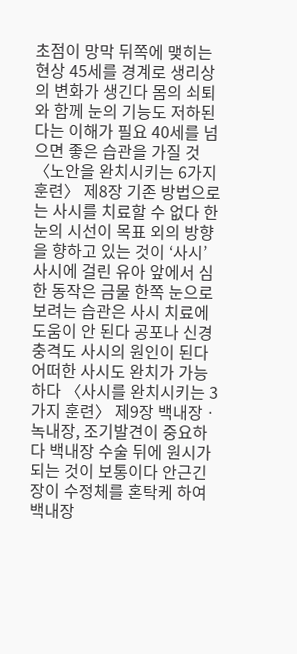초점이 망막 뒤쪽에 맺히는 현상 45세를 경계로 생리상의 변화가 생긴다 몸의 쇠퇴와 함께 눈의 기능도 저하된다는 이해가 필요 40세를 넘으면 좋은 습관을 가질 것 〈노안을 완치시키는 6가지 훈련〉 제8장 기존 방법으로는 사시를 치료할 수 없다 한 눈의 시선이 목표 외의 방향을 향하고 있는 것이 ‘사시’ 사시에 걸린 유아 앞에서 심한 동작은 금물 한쪽 눈으로 보려는 습관은 사시 치료에 도움이 안 된다 공포나 신경 충격도 사시의 원인이 된다 어떠한 사시도 완치가 가능하다 〈사시를 완치시키는 3가지 훈련〉 제9장 백내장ㆍ녹내장, 조기발견이 중요하다 백내장 수술 뒤에 원시가 되는 것이 보통이다 안근긴장이 수정체를 혼탁케 하여 백내장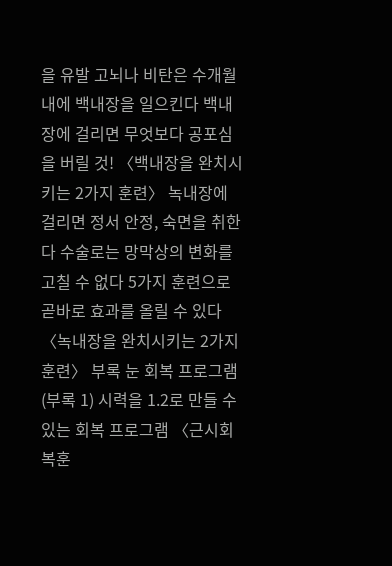을 유발 고뇌나 비탄은 수개월 내에 백내장을 일으킨다 백내장에 걸리면 무엇보다 공포심을 버릴 것! 〈백내장을 완치시키는 2가지 훈련〉 녹내장에 걸리면 정서 안정, 숙면을 취한다 수술로는 망막상의 변화를 고칠 수 없다 5가지 훈련으로 곧바로 효과를 올릴 수 있다 〈녹내장을 완치시키는 2가지 훈련〉 부록 눈 회복 프로그램 (부록 1) 시력을 1.2로 만들 수 있는 회복 프로그램 〈근시회복훈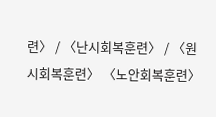련〉 / 〈난시회복훈련〉 / 〈원시회복훈련〉 〈노안회복훈련〉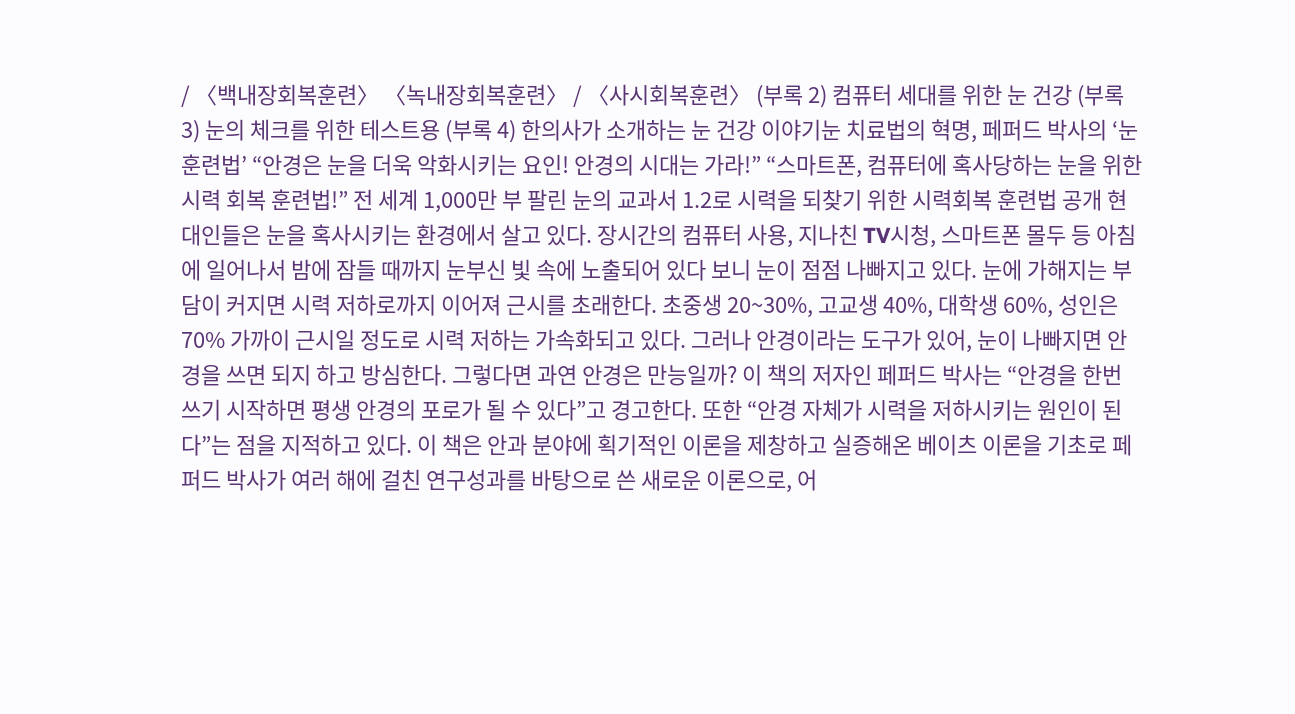/ 〈백내장회복훈련〉 〈녹내장회복훈련〉 / 〈사시회복훈련〉 (부록 2) 컴퓨터 세대를 위한 눈 건강 (부록 3) 눈의 체크를 위한 테스트용 (부록 4) 한의사가 소개하는 눈 건강 이야기눈 치료법의 혁명, 페퍼드 박사의 ‘눈 훈련법’ “안경은 눈을 더욱 악화시키는 요인! 안경의 시대는 가라!” “스마트폰, 컴퓨터에 혹사당하는 눈을 위한 시력 회복 훈련법!” 전 세계 1,000만 부 팔린 눈의 교과서 1.2로 시력을 되찾기 위한 시력회복 훈련법 공개 현대인들은 눈을 혹사시키는 환경에서 살고 있다. 장시간의 컴퓨터 사용, 지나친 TV시청, 스마트폰 몰두 등 아침에 일어나서 밤에 잠들 때까지 눈부신 빛 속에 노출되어 있다 보니 눈이 점점 나빠지고 있다. 눈에 가해지는 부담이 커지면 시력 저하로까지 이어져 근시를 초래한다. 초중생 20~30%, 고교생 40%, 대학생 60%, 성인은 70% 가까이 근시일 정도로 시력 저하는 가속화되고 있다. 그러나 안경이라는 도구가 있어, 눈이 나빠지면 안경을 쓰면 되지 하고 방심한다. 그렇다면 과연 안경은 만능일까? 이 책의 저자인 페퍼드 박사는 “안경을 한번 쓰기 시작하면 평생 안경의 포로가 될 수 있다”고 경고한다. 또한 “안경 자체가 시력을 저하시키는 원인이 된다”는 점을 지적하고 있다. 이 책은 안과 분야에 획기적인 이론을 제창하고 실증해온 베이츠 이론을 기초로 페퍼드 박사가 여러 해에 걸친 연구성과를 바탕으로 쓴 새로운 이론으로, 어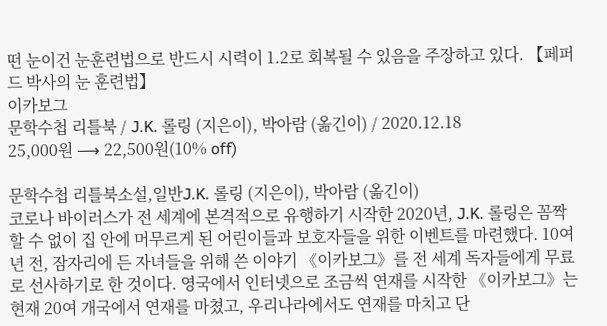떤 눈이건 눈훈련법으로 반드시 시력이 1.2로 회복될 수 있음을 주장하고 있다. 【페퍼드 박사의 눈 훈련법】
이카보그
문학수첩 리틀북 / J.K. 롤링 (지은이), 박아람 (옮긴이) / 2020.12.18
25,000원 ⟶ 22,500원(10% off)

문학수첩 리틀북소설,일반J.K. 롤링 (지은이), 박아람 (옮긴이)
코로나 바이러스가 전 세계에 본격적으로 유행하기 시작한 2020년, J.K. 롤링은 꼼짝할 수 없이 집 안에 머무르게 된 어린이들과 보호자들을 위한 이벤트를 마련했다. 10여 년 전, 잠자리에 든 자녀들을 위해 쓴 이야기 《이카보그》를 전 세계 독자들에게 무료로 선사하기로 한 것이다. 영국에서 인터넷으로 조금씩 연재를 시작한 《이카보그》는 현재 20여 개국에서 연재를 마쳤고, 우리나라에서도 연재를 마치고 단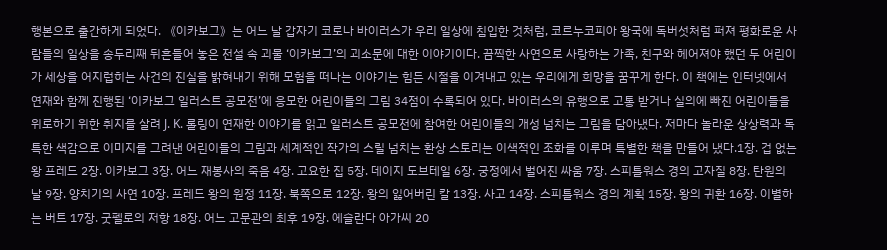행본으로 출간하게 되었다. 《이카보그》는 어느 날 갑자기 코로나 바이러스가 우리 일상에 침입한 것처럼, 코르누코피아 왕국에 독버섯처럼 퍼져 평화로운 사람들의 일상을 송두리째 뒤흔들어 놓은 전설 속 괴물 ‘이카보그’의 괴소문에 대한 이야기이다. 끔찍한 사연으로 사랑하는 가족, 친구와 헤어져야 했던 두 어린이가 세상을 어지럽히는 사건의 진실을 밝혀내기 위해 모험을 떠나는 이야기는 힘든 시절을 이겨내고 있는 우리에게 희망을 꿈꾸게 한다. 이 책에는 인터넷에서 연재와 함께 진행된 ‘이카보그 일러스트 공모전’에 응모한 어린이들의 그림 34점이 수록되어 있다. 바이러스의 유행으로 고통 받거나 실의에 빠진 어린이들을 위로하기 위한 취지를 살려 J. K. 롤링이 연재한 이야기를 읽고 일러스트 공모전에 참여한 어린이들의 개성 넘치는 그림을 담아냈다. 저마다 놀라운 상상력과 독특한 색감으로 이미지를 그려낸 어린이들의 그림과 세계적인 작가의 스릴 넘치는 환상 스토리는 이색적인 조화를 이루며 특별한 책을 만들어 냈다.1장. 겁 없는 왕 프레드 2장. 이카보그 3장. 어느 재봉사의 죽음 4장. 고요한 집 5장. 데이지 도브테일 6장. 궁정에서 벌어진 싸움 7장. 스피틀워스 경의 고자질 8장. 탄원의 날 9장. 양치기의 사연 10장. 프레드 왕의 원정 11장. 북쪽으로 12장. 왕의 잃어버린 칼 13장. 사고 14장. 스피틀워스 경의 계획 15장. 왕의 귀환 16장. 이별하는 버트 17장. 굿펠로의 저항 18장. 어느 고문관의 최후 19장. 에슬란다 아가씨 20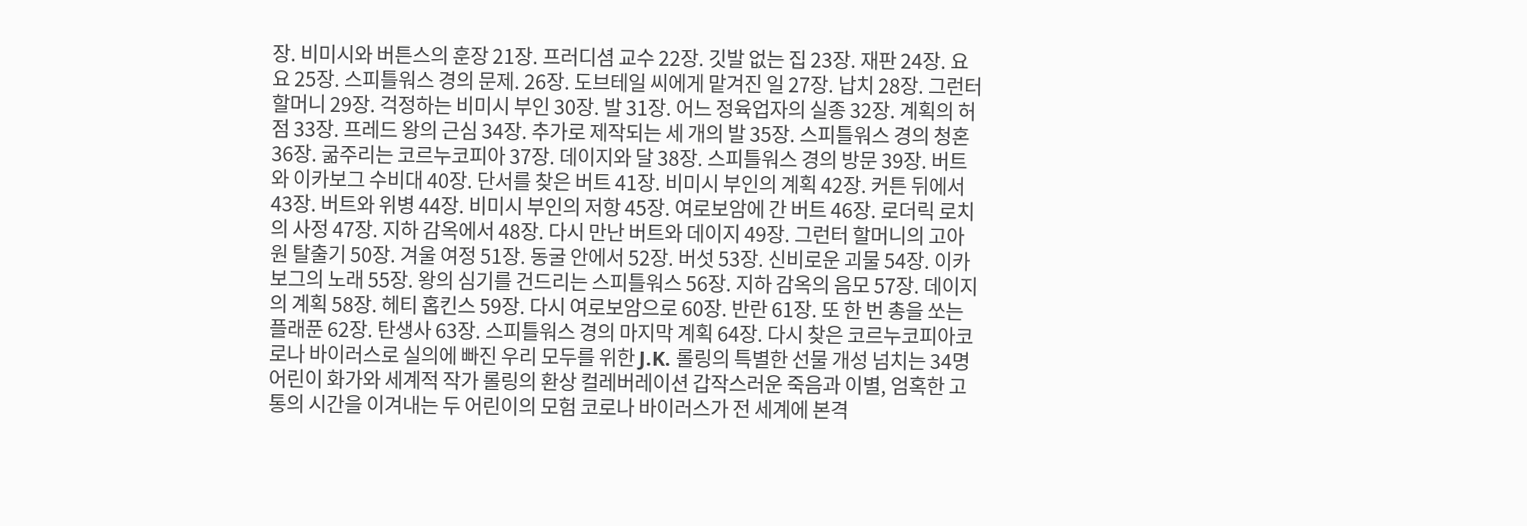장. 비미시와 버튼스의 훈장 21장. 프러디셤 교수 22장. 깃발 없는 집 23장. 재판 24장. 요요 25장. 스피틀워스 경의 문제. 26장. 도브테일 씨에게 맡겨진 일 27장. 납치 28장. 그런터 할머니 29장. 걱정하는 비미시 부인 30장. 발 31장. 어느 정육업자의 실종 32장. 계획의 허점 33장. 프레드 왕의 근심 34장. 추가로 제작되는 세 개의 발 35장. 스피틀워스 경의 청혼 36장. 굶주리는 코르누코피아 37장. 데이지와 달 38장. 스피틀워스 경의 방문 39장. 버트와 이카보그 수비대 40장. 단서를 찾은 버트 41장. 비미시 부인의 계획 42장. 커튼 뒤에서 43장. 버트와 위병 44장. 비미시 부인의 저항 45장. 여로보암에 간 버트 46장. 로더릭 로치의 사정 47장. 지하 감옥에서 48장. 다시 만난 버트와 데이지 49장. 그런터 할머니의 고아원 탈출기 50장. 겨울 여정 51장. 동굴 안에서 52장. 버섯 53장. 신비로운 괴물 54장. 이카보그의 노래 55장. 왕의 심기를 건드리는 스피틀워스 56장. 지하 감옥의 음모 57장. 데이지의 계획 58장. 헤티 홉킨스 59장. 다시 여로보암으로 60장. 반란 61장. 또 한 번 총을 쏘는 플래푼 62장. 탄생사 63장. 스피틀워스 경의 마지막 계획 64장. 다시 찾은 코르누코피아코로나 바이러스로 실의에 빠진 우리 모두를 위한 J.K. 롤링의 특별한 선물 개성 넘치는 34명 어린이 화가와 세계적 작가 롤링의 환상 컬레버레이션 갑작스러운 죽음과 이별, 엄혹한 고통의 시간을 이겨내는 두 어린이의 모험 코로나 바이러스가 전 세계에 본격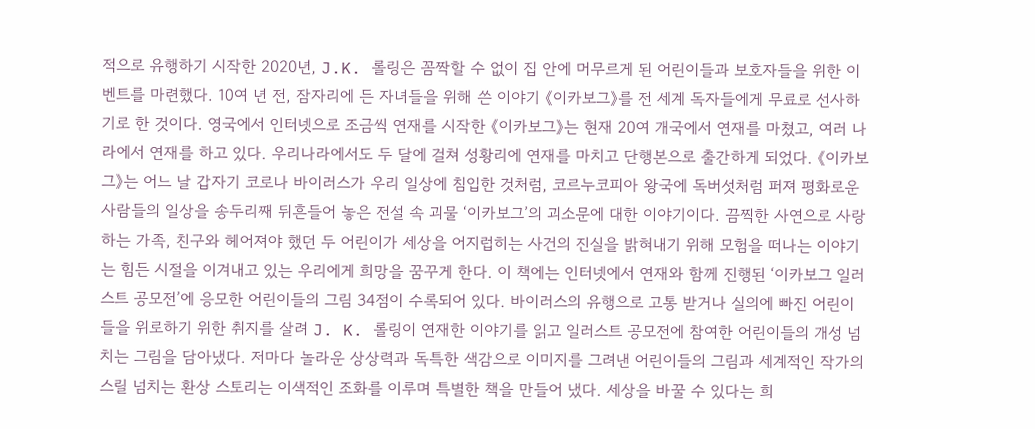적으로 유행하기 시작한 2020년, J.K. 롤링은 꼼짝할 수 없이 집 안에 머무르게 된 어린이들과 보호자들을 위한 이벤트를 마련했다. 10여 년 전, 잠자리에 든 자녀들을 위해 쓴 이야기 《이카보그》를 전 세계 독자들에게 무료로 선사하기로 한 것이다. 영국에서 인터넷으로 조금씩 연재를 시작한 《이카보그》는 현재 20여 개국에서 연재를 마쳤고, 여러 나라에서 연재를 하고 있다. 우리나라에서도 두 달에 걸쳐 성황리에 연재를 마치고 단행본으로 출간하게 되었다. 《이카보그》는 어느 날 갑자기 코로나 바이러스가 우리 일상에 침입한 것처럼, 코르누코피아 왕국에 독버섯처럼 퍼져 평화로운 사람들의 일상을 송두리째 뒤흔들어 놓은 전설 속 괴물 ‘이카보그’의 괴소문에 대한 이야기이다. 끔찍한 사연으로 사랑하는 가족, 친구와 헤어져야 했던 두 어린이가 세상을 어지럽히는 사건의 진실을 밝혀내기 위해 모험을 떠나는 이야기는 힘든 시절을 이겨내고 있는 우리에게 희망을 꿈꾸게 한다. 이 책에는 인터넷에서 연재와 함께 진행된 ‘이카보그 일러스트 공모전’에 응모한 어린이들의 그림 34점이 수록되어 있다. 바이러스의 유행으로 고통 받거나 실의에 빠진 어린이들을 위로하기 위한 취지를 살려 J. K. 롤링이 연재한 이야기를 읽고 일러스트 공모전에 참여한 어린이들의 개성 넘치는 그림을 담아냈다. 저마다 놀라운 상상력과 독특한 색감으로 이미지를 그려낸 어린이들의 그림과 세계적인 작가의 스릴 넘치는 환상 스토리는 이색적인 조화를 이루며 특별한 책을 만들어 냈다. 세상을 바꿀 수 있다는 희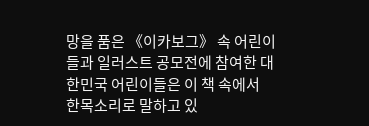망을 품은 《이카보그》 속 어린이들과 일러스트 공모전에 참여한 대한민국 어린이들은 이 책 속에서 한목소리로 말하고 있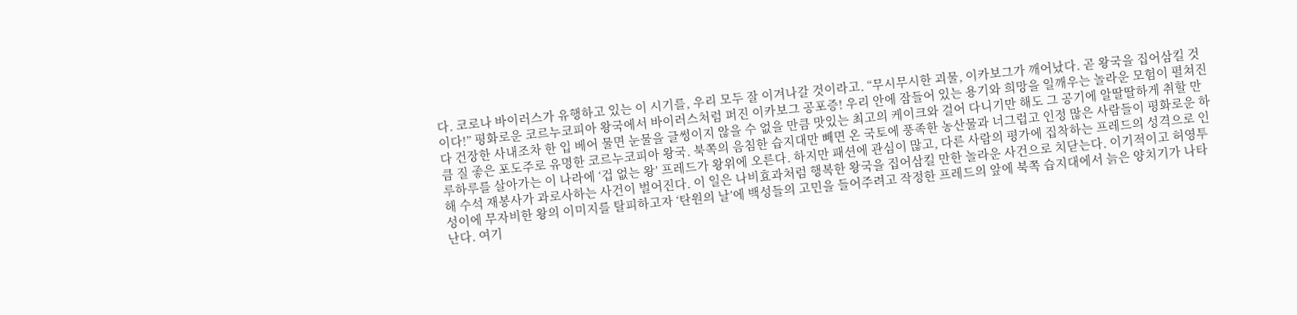다. 코로나 바이러스가 유행하고 있는 이 시기를, 우리 모두 잘 이겨나갈 것이라고. “무시무시한 괴물, 이카보그가 깨어났다. 곧 왕국을 집어삼킬 것이다!” 평화로운 코르누코피아 왕국에서 바이러스처럼 퍼진 이카보그 공포증! 우리 안에 잠들어 있는 용기와 희망을 일깨우는 놀라운 모험이 펼쳐진다 건장한 사내조차 한 입 베어 물면 눈물을 글썽이지 않을 수 없을 만큼 맛있는 최고의 케이크와 걸어 다니기만 해도 그 공기에 알딸딸하게 취할 만큼 질 좋은 포도주로 유명한 코르누코피아 왕국. 북쪽의 음침한 습지대만 빼면 온 국토에 풍족한 농산물과 너그럽고 인정 많은 사람들이 평화로운 하루하루를 살아가는 이 나라에 ‘겁 없는 왕’ 프레드가 왕위에 오른다. 하지만 패션에 관심이 많고, 다른 사람의 평가에 집착하는 프레드의 성격으로 인해 수석 재봉사가 과로사하는 사건이 벌어진다. 이 일은 나비효과처럼 행복한 왕국을 집어삼킬 만한 놀라운 사건으로 치닫는다. 이기적이고 허영투성이에 무자비한 왕의 이미지를 탈피하고자 ‘탄원의 날’에 백성들의 고민을 들어주려고 작정한 프레드의 앞에 북쪽 습지대에서 늙은 양치기가 나타난다. 여기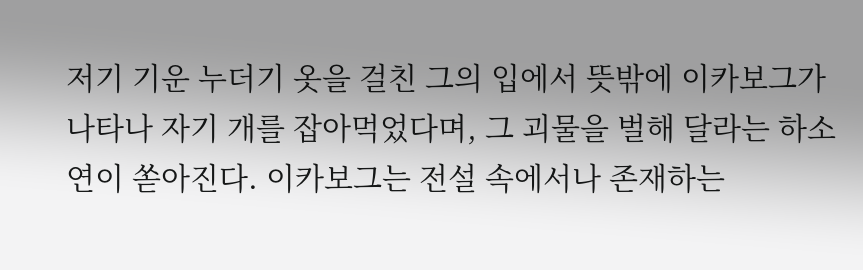저기 기운 누더기 옷을 걸친 그의 입에서 뜻밖에 이카보그가 나타나 자기 개를 잡아먹었다며, 그 괴물을 벌해 달라는 하소연이 쏟아진다. 이카보그는 전설 속에서나 존재하는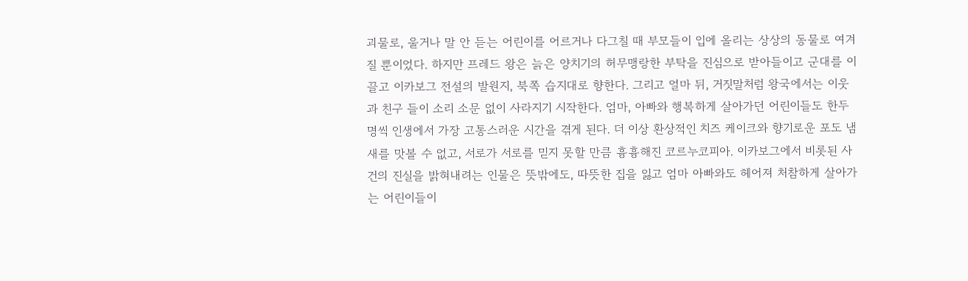괴물로, 울거나 말 안 듣는 어린이를 어르거나 다그칠 때 부모들이 입에 올리는 상상의 동물로 여겨질 뿐이었다. 하지만 프레드 왕은 늙은 양치기의 허무맹랑한 부탁을 진심으로 받아들이고 군대를 이끌고 이카보그 전설의 발원지, 북쪽 습지대로 향한다. 그리고 얼마 뒤, 거짓말처럼 왕국에서는 이웃과 친구 들이 소리 소문 없이 사라지기 시작한다. 엄마, 아빠와 행복하게 살아가던 어린이들도 한두 명씩 인생에서 가장 고통스러운 시간을 겪게 된다. 더 이상 환상적인 치즈 케이크와 향기로운 포도 냄새를 맛볼 수 없고, 서로가 서로를 믿지 못할 만큼 흉흉해진 코르누코피아. 이카보그에서 비롯된 사건의 진실을 밝혀내려는 인물은 뜻밖에도, 따뜻한 집을 잃고 엄마 아빠와도 헤어져 처참하게 살아가는 어린이들이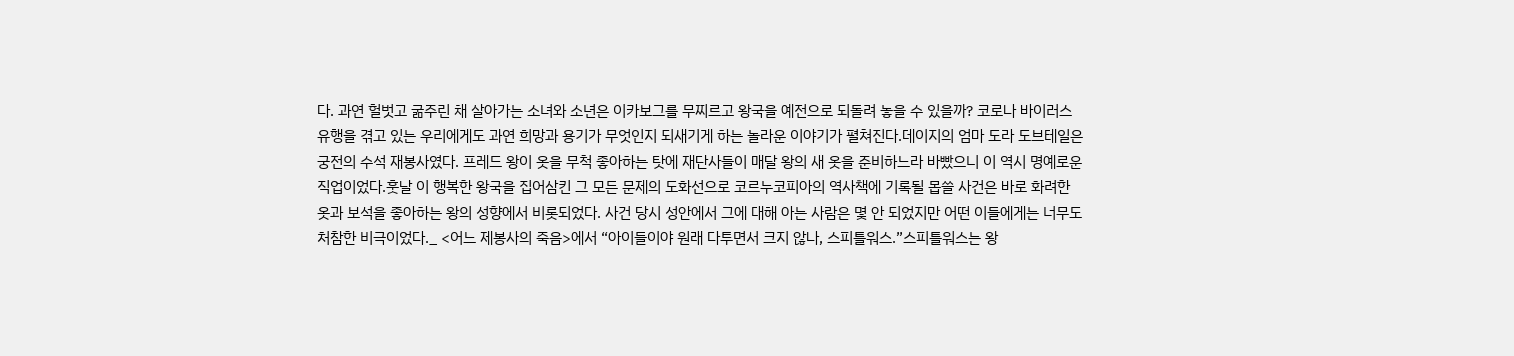다. 과연 헐벗고 굶주린 채 살아가는 소녀와 소년은 이카보그를 무찌르고 왕국을 예전으로 되돌려 놓을 수 있을까? 코로나 바이러스 유행을 겪고 있는 우리에게도 과연 희망과 용기가 무엇인지 되새기게 하는 놀라운 이야기가 펼쳐진다.데이지의 엄마 도라 도브테일은 궁전의 수석 재봉사였다. 프레드 왕이 옷을 무척 좋아하는 탓에 재단사들이 매달 왕의 새 옷을 준비하느라 바빴으니 이 역시 명예로운 직업이었다.훗날 이 행복한 왕국을 집어삼킨 그 모든 문제의 도화선으로 코르누코피아의 역사책에 기록될 몹쓸 사건은 바로 화려한 옷과 보석을 좋아하는 왕의 성향에서 비롯되었다. 사건 당시 성안에서 그에 대해 아는 사람은 몇 안 되었지만 어떤 이들에게는 너무도 처참한 비극이었다._ <어느 제봉사의 죽음>에서 “아이들이야 원래 다투면서 크지 않나, 스피틀워스.”스피틀워스는 왕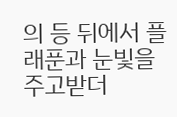의 등 뒤에서 플래푼과 눈빛을 주고받더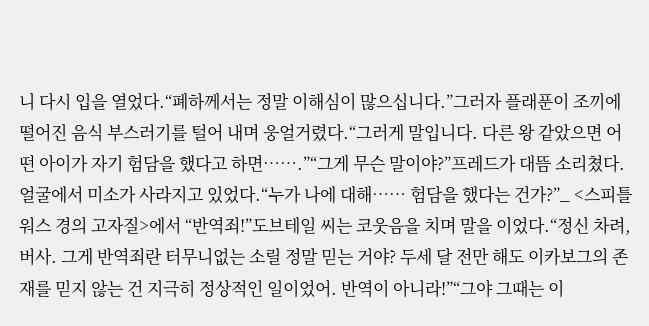니 다시 입을 열었다.“폐하께서는 정말 이해심이 많으십니다.”그러자 플래푼이 조끼에 떨어진 음식 부스러기를 털어 내며 웅얼거렸다.“그러게 말입니다. 다른 왕 같았으면 어떤 아이가 자기 험담을 했다고 하면…….”“그게 무슨 말이야?”프레드가 대뜸 소리쳤다. 얼굴에서 미소가 사라지고 있었다.“누가 나에 대해…… 험담을 했다는 건가?”_ <스피틀워스 경의 고자질>에서 “반역죄!”도브테일 씨는 코웃음을 치며 말을 이었다.“정신 차려, 버사. 그게 반역죄란 터무니없는 소릴 정말 믿는 거야? 두세 달 전만 해도 이카보그의 존재를 믿지 않는 건 지극히 정상적인 일이었어. 반역이 아니라!”“그야 그때는 이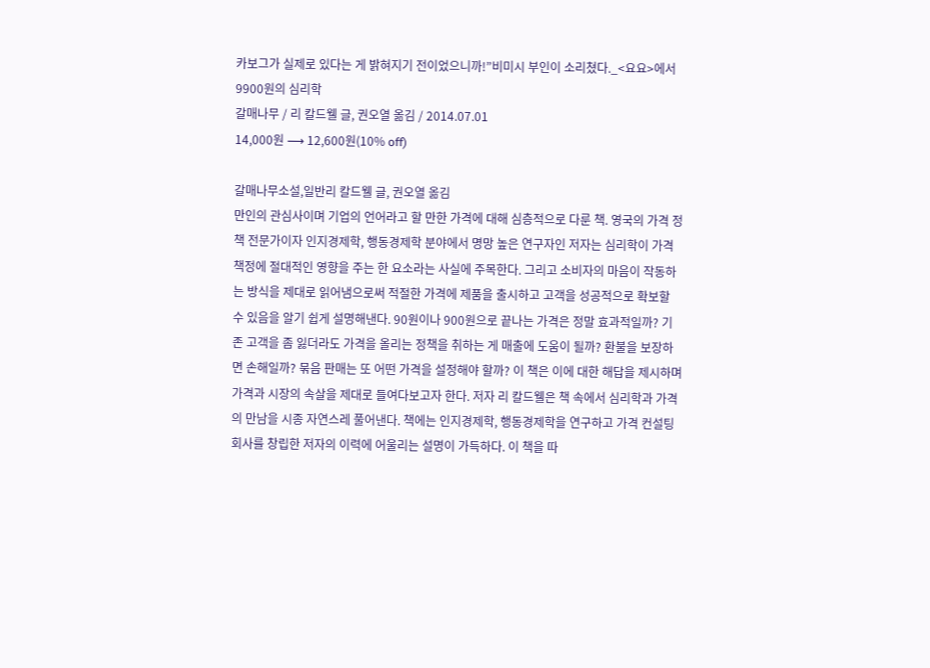카보그가 실제로 있다는 게 밝혀지기 전이었으니까!”비미시 부인이 소리쳤다._<요요>에서
9900원의 심리학
갈매나무 / 리 칼드웰 글, 권오열 옮김 / 2014.07.01
14,000원 ⟶ 12,600원(10% off)

갈매나무소설,일반리 칼드웰 글, 권오열 옮김
만인의 관심사이며 기업의 언어라고 할 만한 가격에 대해 심층적으로 다룬 책. 영국의 가격 정책 전문가이자 인지경제학, 행동경제학 분야에서 명망 높은 연구자인 저자는 심리학이 가격 책정에 절대적인 영향을 주는 한 요소라는 사실에 주목한다. 그리고 소비자의 마음이 작동하는 방식을 제대로 읽어냄으로써 적절한 가격에 제품을 출시하고 고객을 성공적으로 확보할 수 있음을 알기 쉽게 설명해낸다. 90원이나 900원으로 끝나는 가격은 정말 효과적일까? 기존 고객을 좀 잃더라도 가격을 올리는 정책을 취하는 게 매출에 도움이 될까? 환불을 보장하면 손해일까? 묶음 판매는 또 어떤 가격을 설정해야 할까? 이 책은 이에 대한 해답을 제시하며 가격과 시장의 속살을 제대로 들여다보고자 한다. 저자 리 칼드웰은 책 속에서 심리학과 가격의 만남을 시종 자연스레 풀어낸다. 책에는 인지경제학, 행동경제학을 연구하고 가격 컨설팅 회사를 창립한 저자의 이력에 어울리는 설명이 가득하다. 이 책을 따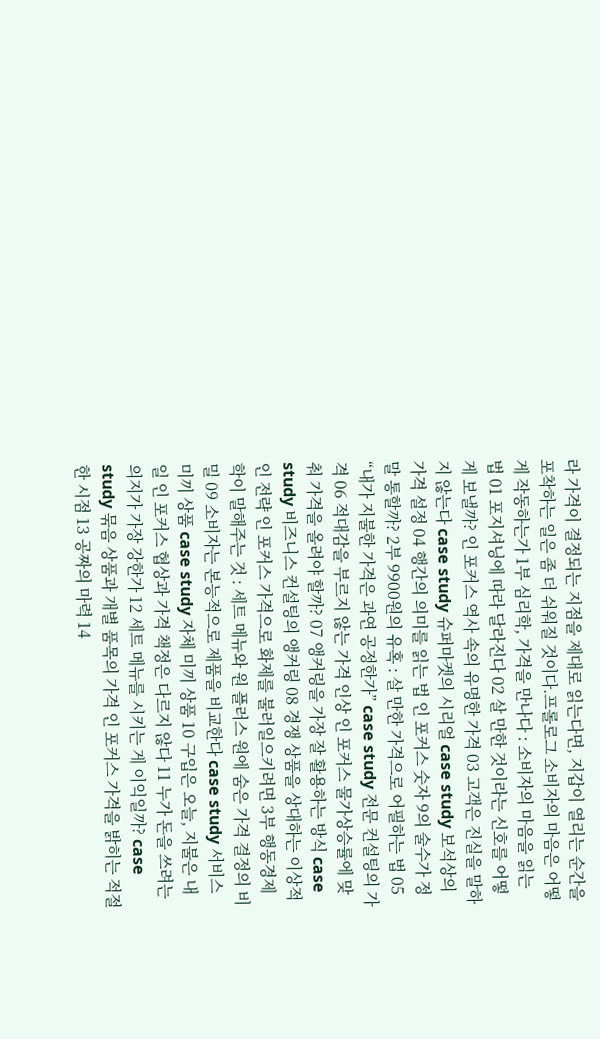라 가격이 결정되는 지점을 제대로 읽는다면, 지갑이 열리는 순간을 포착하는 일은 좀 더 쉬워질 것이다.프롤로그 소비자의 마음은 어떻게 작동하는가 1부 심리학, 가격을 만나다 : 소비자의 마음을 읽는 법 01 포지셔닝에 따라 달라진다 02 살 만한 것이라는 신호를 어떻게 보낼까? 인 포커스 역사 속의 유명한 가격 03 고객은 진실을 말하지 않는다 case study 슈퍼마켓의 시리얼 case study 보석상의 가격 설정 04 행간의 의미를 읽는 법 인 포커스 숫자 9의 술수가 정말 통할까? 2부 9900원의 유혹 : 살 만한 가격으로 어필하는 법 05 “내가 지불한 가격은 과연 공정한가” case study 전문 컨설팅의 가격 06 적대감을 부르지 않는 가격 인상 인 포커스 물가상승률에 맞춰 가격을 올려야 할까? 07 앵커링을 가장 잘 활용하는 방식 case study 비즈니스 컨설팅의 앵커링 08 경쟁 상품을 상대하는 이상적인 전략 인 포커스 가격으로 화제를 불러일으키려면 3부 행동경제학이 말해주는 것 : 세트 메뉴와 원 플러스 원에 숨은 가격 결정의 비밀 09 소비자는 본능적으로 제품을 비교한다 case study 서비스 미끼 상품 case study 자체 미끼 상품 10 구입은 오늘, 지불은 내일 인 포커스 협상과 가격 책정은 다르지 않다 11 누가 돈을 쓰려는 의지가 가장 강한가 12 세트 메뉴를 시키는 게 이익일까? case study 묶음 상품과 개별 품목의 가격 인 포커스 가격을 밝히는 적절한 시점 13 공짜의 마력 14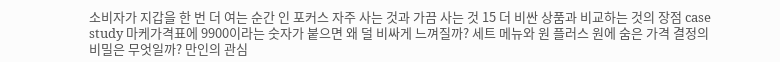소비자가 지갑을 한 번 더 여는 순간 인 포커스 자주 사는 것과 가끔 사는 것 15 더 비싼 상품과 비교하는 것의 장점 case study 마케가격표에 9900이라는 숫자가 붙으면 왜 덜 비싸게 느껴질까? 세트 메뉴와 원 플러스 원에 숨은 가격 결정의 비밀은 무엇일까? 만인의 관심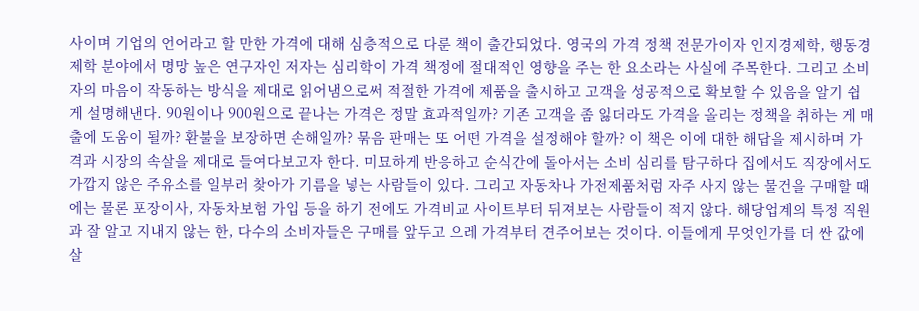사이며 기업의 언어라고 할 만한 가격에 대해 심층적으로 다룬 책이 출간되었다. 영국의 가격 정책 전문가이자 인지경제학, 행동경제학 분야에서 명망 높은 연구자인 저자는 심리학이 가격 책정에 절대적인 영향을 주는 한 요소라는 사실에 주목한다. 그리고 소비자의 마음이 작동하는 방식을 제대로 읽어냄으로써 적절한 가격에 제품을 출시하고 고객을 성공적으로 확보할 수 있음을 알기 쉽게 설명해낸다. 90원이나 900원으로 끝나는 가격은 정말 효과적일까? 기존 고객을 좀 잃더라도 가격을 올리는 정책을 취하는 게 매출에 도움이 될까? 환불을 보장하면 손해일까? 묶음 판매는 또 어떤 가격을 설정해야 할까? 이 책은 이에 대한 해답을 제시하며 가격과 시장의 속살을 제대로 들여다보고자 한다. 미묘하게 반응하고 순식간에 돌아서는 소비 심리를 탐구하다 집에서도 직장에서도 가깝지 않은 주유소를 일부러 찾아가 기름을 넣는 사람들이 있다. 그리고 자동차나 가전제품처럼 자주 사지 않는 물건을 구매할 때에는 물론 포장이사, 자동차보험 가입 등을 하기 전에도 가격비교 사이트부터 뒤져보는 사람들이 적지 않다. 해당업계의 특정 직원과 잘 알고 지내지 않는 한, 다수의 소비자들은 구매를 앞두고 으레 가격부터 견주어보는 것이다. 이들에게 무엇인가를 더 싼 값에 살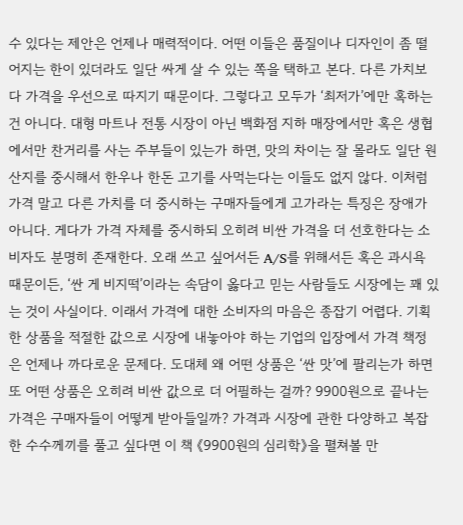수 있다는 제안은 언제나 매력적이다. 어떤 이들은 품질이나 디자인이 좀 떨어지는 한이 있더라도 일단 싸게 살 수 있는 쪽을 택하고 본다. 다른 가치보다 가격을 우선으로 따지기 때문이다. 그렇다고 모두가 ‘최저가’에만 혹하는 건 아니다. 대형 마트나 전통 시장이 아닌 백화점 지하 매장에서만 혹은 생협에서만 찬거리를 사는 주부들이 있는가 하면, 맛의 차이는 잘 몰라도 일단 원산지를 중시해서 한우나 한돈 고기를 사먹는다는 이들도 없지 않다. 이처럼 가격 말고 다른 가치를 더 중시하는 구매자들에게 고가라는 특징은 장애가 아니다. 게다가 가격 자체를 중시하되 오히려 비싼 가격을 더 선호한다는 소비자도 분명히 존재한다. 오래 쓰고 싶어서든 A/S를 위해서든 혹은 과시욕 때문이든, ‘싼 게 비지떡’이라는 속담이 옳다고 믿는 사람들도 시장에는 꽤 있는 것이 사실이다. 이래서 가격에 대한 소비자의 마음은 종잡기 어렵다. 기획한 상품을 적절한 값으로 시장에 내놓아야 하는 기업의 입장에서 가격 책정은 언제나 까다로운 문제다. 도대체 왜 어떤 상품은 ‘싼 맛’에 팔리는가 하면 또 어떤 상품은 오히려 비싼 값으로 더 어필하는 걸까? 9900원으로 끝나는 가격은 구매자들이 어떻게 받아들일까? 가격과 시장에 관한 다양하고 복잡한 수수께끼를 풀고 싶다면 이 책 《9900원의 심리학》을 펼쳐볼 만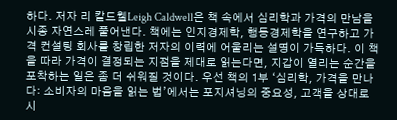하다. 저자 리 칼드웰Leigh Caldwell은 책 속에서 심리학과 가격의 만남을 시종 자연스레 풀어낸다. 책에는 인지경제학, 행동경제학을 연구하고 가격 컨설팅 회사를 창립한 저자의 이력에 어울리는 설명이 가득하다. 이 책을 따라 가격이 결정되는 지점을 제대로 읽는다면, 지갑이 열리는 순간을 포착하는 일은 좀 더 쉬워질 것이다. 우선 책의 1부 ‘심리학, 가격을 만나다: 소비자의 마음을 읽는 법’에서는 포지셔닝의 중요성, 고객을 상대로 시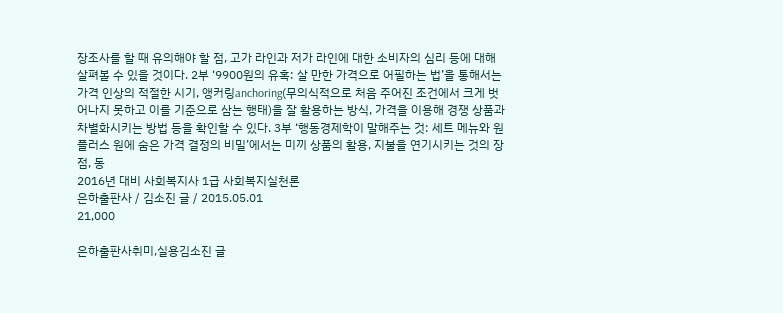장조사를 할 때 유의해야 할 점, 고가 라인과 저가 라인에 대한 소비자의 심리 등에 대해 살펴볼 수 있을 것이다. 2부 ‘9900원의 유혹: 살 만한 가격으로 어필하는 법’을 통해서는 가격 인상의 적절한 시기, 앵커링anchoring(무의식적으로 처음 주어진 조건에서 크게 벗어나지 못하고 이를 기준으로 삼는 행태)을 잘 활용하는 방식, 가격을 이용해 경쟁 상품과 차별화시키는 방법 등을 확인할 수 있다. 3부 ‘행동경제학이 말해주는 것: 세트 메뉴와 원 플러스 원에 숨은 가격 결정의 비밀’에서는 미끼 상품의 활용, 지불을 연기시키는 것의 장점, 동
2016년 대비 사회복지사 1급 사회복지실천론
은하출판사 / 김소진 글 / 2015.05.01
21,000

은하출판사취미,실용김소진 글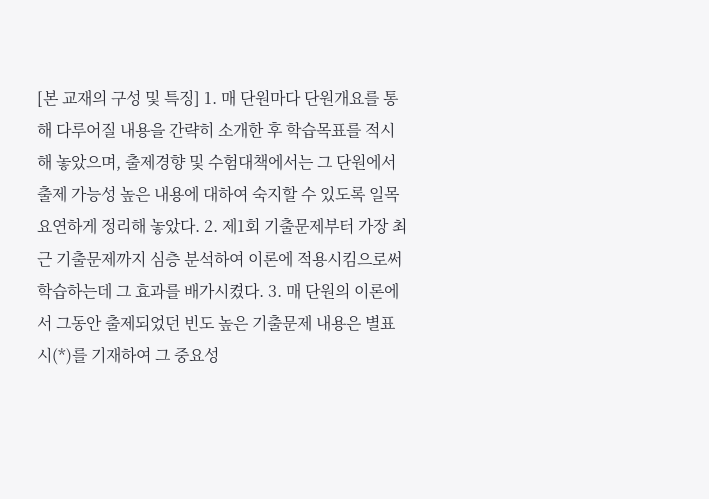[본 교재의 구성 및 특징] 1. 매 단원마다 단원개요를 통해 다루어질 내용을 간략히 소개한 후 학습목표를 적시해 놓았으며, 출제경향 및 수험대책에서는 그 단원에서 출제 가능성 높은 내용에 대하여 숙지할 수 있도록 일목요연하게 정리해 놓았다. 2. 제1회 기출문제부터 가장 최근 기출문제까지 심층 분석하여 이론에 적용시킴으로써 학습하는데 그 효과를 배가시켰다. 3. 매 단원의 이론에서 그동안 출제되었던 빈도 높은 기출문제 내용은 별표시(*)를 기재하여 그 중요성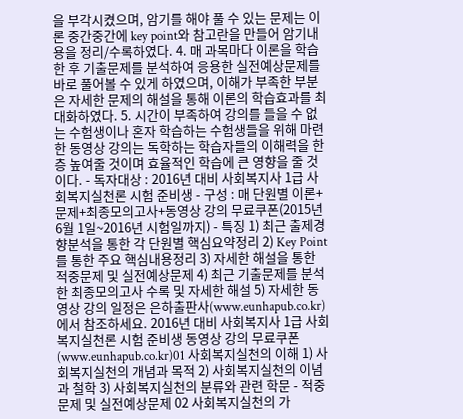을 부각시켰으며, 암기를 해야 풀 수 있는 문제는 이론 중간중간에 key point와 참고란을 만들어 암기내용을 정리/수록하였다. 4. 매 과목마다 이론을 학습한 후 기출문제를 분석하여 응용한 실전예상문제를 바로 풀어볼 수 있게 하였으며, 이해가 부족한 부분은 자세한 문제의 해설을 통해 이론의 학습효과를 최대화하였다. 5. 시간이 부족하여 강의를 들을 수 없는 수험생이나 혼자 학습하는 수험생들을 위해 마련한 동영상 강의는 독학하는 학습자들의 이해력을 한층 높여줄 것이며 효율적인 학습에 큰 영향을 줄 것이다. - 독자대상 : 2016년 대비 사회복지사 1급 사회복지실천론 시험 준비생 - 구성 : 매 단원별 이론+문제+최종모의고사+동영상 강의 무료쿠폰(2015년 6월 1일~2016년 시험일까지) - 특징 1) 최근 출제경향분석을 통한 각 단원별 핵심요약정리 2) Key Point를 통한 주요 핵심내용정리 3) 자세한 해설을 통한 적중문제 및 실전예상문제 4) 최근 기출문제를 분석한 최종모의고사 수록 및 자세한 해설 5) 자세한 동영상 강의 일정은 은하출판사(www.eunhapub.co.kr)에서 참조하세요. 2016년 대비 사회복지사 1급 사회복지실천론 시험 준비생 동영상 강의 무료쿠폰(www.eunhapub.co.kr)01 사회복지실천의 이해 1) 사회복지실천의 개념과 목적 2) 사회복지실천의 이념과 철학 3) 사회복지실천의 분류와 관련 학문 - 적중문제 및 실전예상문제 02 사회복지실천의 가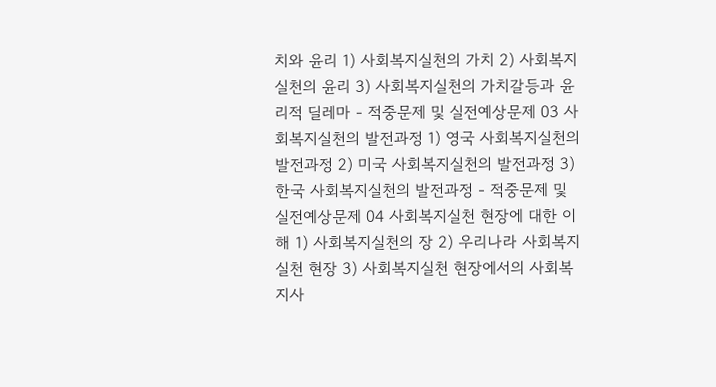치와 윤리 1) 사회복지실천의 가치 2) 사회복지실천의 윤리 3) 사회복지실천의 가치갈등과 윤리적 딜레마 - 적중문제 및 실전예상문제 03 사회복지실천의 발전과정 1) 영국 사회복지실천의 발전과정 2) 미국 사회복지실천의 발전과정 3) 한국 사회복지실천의 발전과정 - 적중문제 및 실전예상문제 04 사회복지실천 현장에 대한 이해 1) 사회복지실천의 장 2) 우리나라 사회복지실천 현장 3) 사회복지실천 현장에서의 사회복지사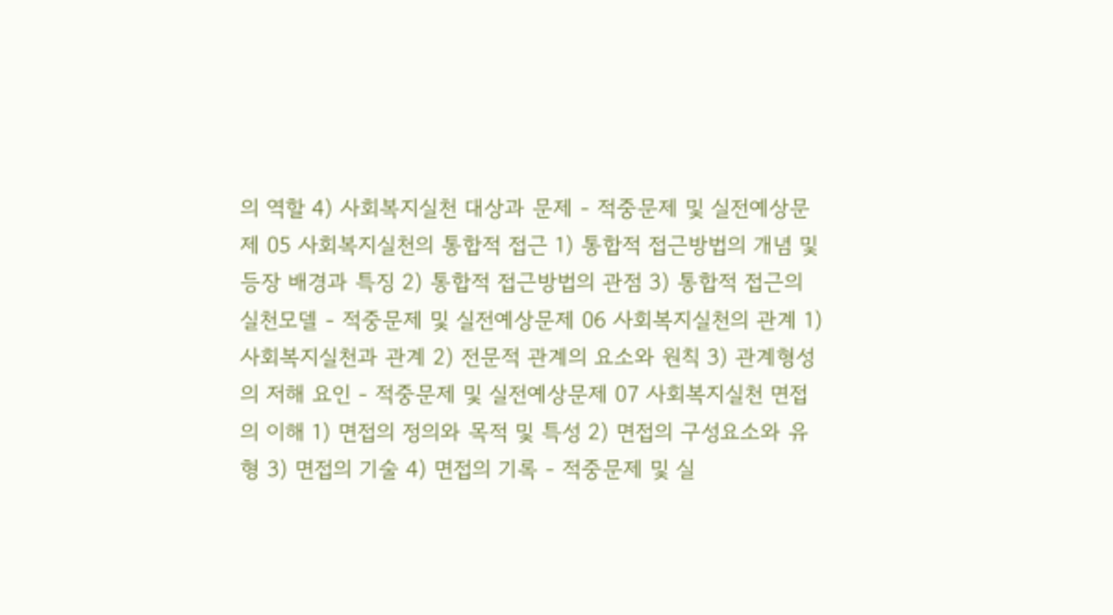의 역할 4) 사회복지실천 대상과 문제 - 적중문제 및 실전예상문제 05 사회복지실천의 통합적 접근 1) 통합적 접근방법의 개념 및 등장 배경과 특징 2) 통합적 접근방법의 관점 3) 통합적 접근의 실천모델 - 적중문제 및 실전예상문제 06 사회복지실천의 관계 1) 사회복지실천과 관계 2) 전문적 관계의 요소와 원칙 3) 관계형성의 저해 요인 - 적중문제 및 실전예상문제 07 사회복지실천 면접의 이해 1) 면접의 정의와 목적 및 특성 2) 면접의 구성요소와 유형 3) 면접의 기술 4) 면접의 기록 - 적중문제 및 실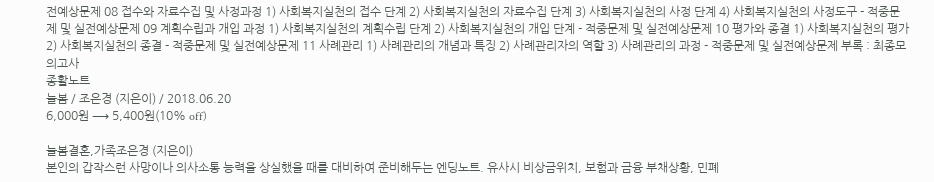전예상문제 08 접수와 자료수집 및 사정과정 1) 사회복지실천의 접수 단계 2) 사회복지실천의 자료수집 단계 3) 사회복지실천의 사정 단계 4) 사회복지실천의 사정도구 - 적중문제 및 실전예상문제 09 계획수립과 개입 과정 1) 사회복지실천의 계획수립 단계 2) 사회복지실천의 개입 단계 - 적중문제 및 실전예상문제 10 평가와 종결 1) 사회복지실천의 평가 2) 사회복지실천의 종결 - 적중문제 및 실전예상문제 11 사례관리 1) 사례관리의 개념과 특징 2) 사례관리자의 역할 3) 사례관리의 과정 - 적중문제 및 실전예상문제 부록 : 최종모의고사
종활노트
늘봄 / 조은경 (지은이) / 2018.06.20
6,000원 ⟶ 5,400원(10% off)

늘봄결혼,가족조은경 (지은이)
본인의 갑작스런 사망이나 의사소통 능력을 상실했을 때를 대비하여 준비해두는 엔딩노트. 유사시 비상금위치, 보험과 금융 부채상황, 민폐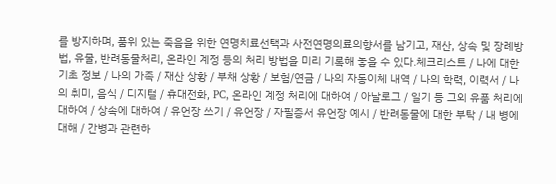를 방지하며, 품위 있는 죽음을 위한 연명치료선택과 사전연명의료의향서를 남기고, 재산, 상속 및 장례방법, 유물, 반려동물처리, 온라인 계정 등의 처리 방법을 미리 기록해 놓을 수 있다.체크리스트 / 나에 대한 기초 정보 / 나의 가족 / 재산 상황 / 부채 상황 / 보험/연금 / 나의 자동이체 내역 / 나의 학력, 이력서 / 나의 취미, 음식 / 디지털 / 휴대전화, PC, 온라인 계정 처리에 대하여 / 아날로그 / 일기 등 그외 유품 처리에 대하여 / 상속에 대하여 / 유언장 쓰기 / 유언장 / 자필증서 유언장 예시 / 반려동물에 대한 부탁 / 내 병에 대해 / 간병과 관련하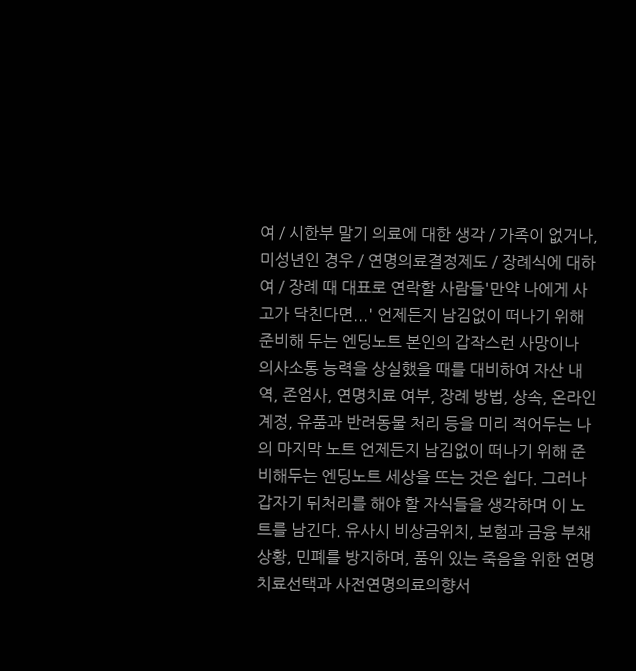여 / 시한부 말기 의료에 대한 생각 / 가족이 없거나, 미성년인 경우 / 연명의료결정제도 / 장례식에 대하여 / 장례 때 대표로 연락할 사람들'만약 나에게 사고가 닥친다면...' 언제든지 남김없이 떠나기 위해 준비해 두는 엔딩노트 본인의 갑작스런 사망이나 의사소통 능력을 상실했을 때를 대비하여 자산 내역, 존엄사, 연명치료 여부, 장례 방법, 상속, 온라인 계정, 유품과 반려동물 처리 등을 미리 적어두는 나의 마지막 노트 언제든지 남김없이 떠나기 위해 준비해두는 엔딩노트 세상을 뜨는 것은 쉽다. 그러나 갑자기 뒤처리를 해야 할 자식들을 생각하며 이 노트를 남긴다. 유사시 비상금위치, 보험과 금융 부채상황, 민폐를 방지하며, 품위 있는 죽음을 위한 연명치료선택과 사전연명의료의향서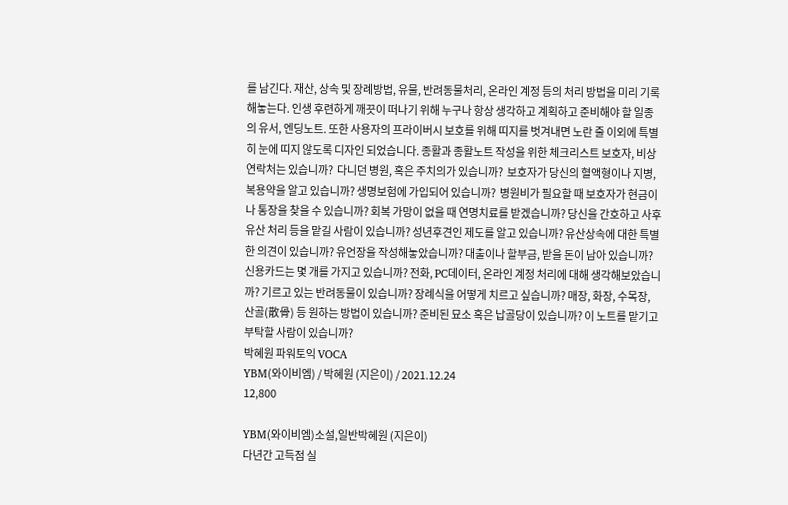를 남긴다. 재산, 상속 및 장례방법, 유물, 반려동물처리, 온라인 계정 등의 처리 방법을 미리 기록해놓는다. 인생 후련하게 깨끗이 떠나기 위해 누구나 항상 생각하고 계획하고 준비해야 할 일종의 유서, 엔딩노트. 또한 사용자의 프라이버시 보호를 위해 띠지를 벗겨내면 노란 줄 이외에 특별히 눈에 띠지 않도록 디자인 되었습니다. 종활과 종활노트 작성을 위한 체크리스트 보호자, 비상연락처는 있습니까?  다니던 병원, 혹은 주치의가 있습니까?  보호자가 당신의 혈액형이나 지병, 복용약을 알고 있습니까? 생명보험에 가입되어 있습니까?  병원비가 필요할 때 보호자가 현금이나 통장을 찾을 수 있습니까? 회복 가망이 없을 때 연명치료를 받겠습니까? 당신을 간호하고 사후 유산 처리 등을 맡길 사람이 있습니까? 성년후견인 제도를 알고 있습니까? 유산상속에 대한 특별한 의견이 있습니까? 유언장을 작성해놓았습니까? 대출이나 할부금, 받을 돈이 남아 있습니까? 신용카드는 몇 개를 가지고 있습니까? 전화, PC데이터, 온라인 계정 처리에 대해 생각해보았습니까? 기르고 있는 반려동물이 있습니까? 장례식을 어떻게 치르고 싶습니까? 매장, 화장, 수목장, 산골(散骨) 등 원하는 방법이 있습니까? 준비된 묘소 혹은 납골당이 있습니까? 이 노트를 맡기고 부탁할 사람이 있습니까?
박혜원 파워토익 VOCA
YBM(와이비엠) / 박혜원 (지은이) / 2021.12.24
12,800

YBM(와이비엠)소설,일반박혜원 (지은이)
다년간 고득점 실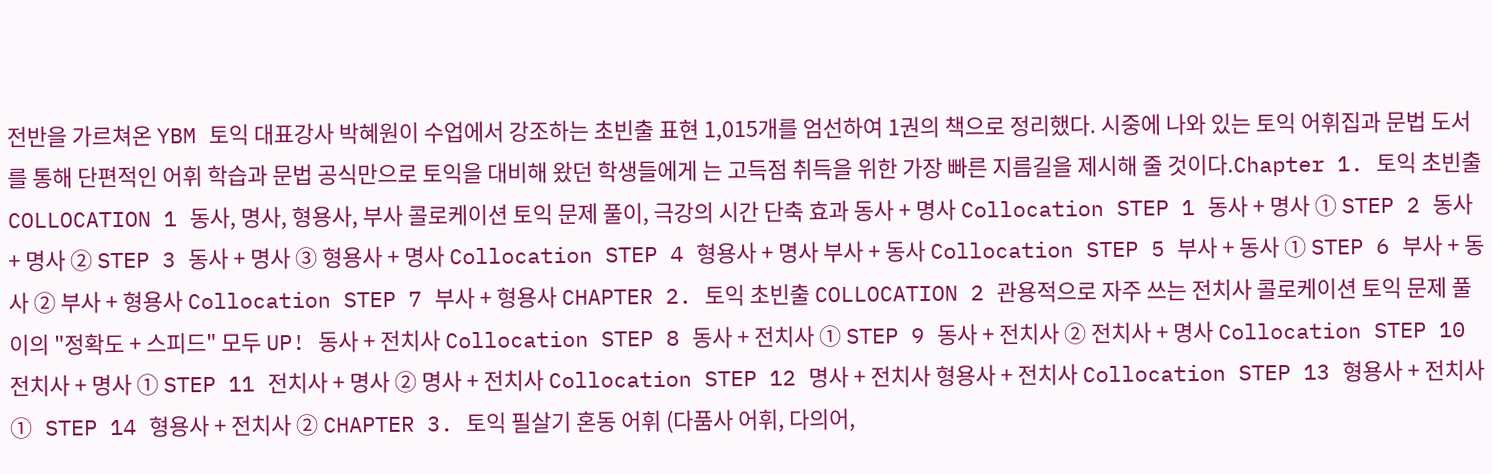전반을 가르쳐온 YBM 토익 대표강사 박혜원이 수업에서 강조하는 초빈출 표현 1,015개를 엄선하여 1권의 책으로 정리했다. 시중에 나와 있는 토익 어휘집과 문법 도서를 통해 단편적인 어휘 학습과 문법 공식만으로 토익을 대비해 왔던 학생들에게 는 고득점 취득을 위한 가장 빠른 지름길을 제시해 줄 것이다.Chapter 1. 토익 초빈출 COLLOCATION 1 동사, 명사, 형용사, 부사 콜로케이션 토익 문제 풀이, 극강의 시간 단축 효과 동사 + 명사 Collocation STEP 1 동사 + 명사 ① STEP 2 동사 + 명사 ② STEP 3 동사 + 명사 ③ 형용사 + 명사 Collocation STEP 4 형용사 + 명사 부사 + 동사 Collocation STEP 5 부사 + 동사 ① STEP 6 부사 + 동사 ② 부사 + 형용사 Collocation STEP 7 부사 + 형용사 CHAPTER 2. 토익 초빈출 COLLOCATION 2 관용적으로 자주 쓰는 전치사 콜로케이션 토익 문제 풀이의 "정확도 + 스피드" 모두 UP! 동사 + 전치사 Collocation STEP 8 동사 + 전치사 ① STEP 9 동사 + 전치사 ② 전치사 + 명사 Collocation STEP 10 전치사 + 명사 ① STEP 11 전치사 + 명사 ② 명사 + 전치사 Collocation STEP 12 명사 + 전치사 형용사 + 전치사 Collocation STEP 13 형용사 + 전치사 ① STEP 14 형용사 + 전치사 ② CHAPTER 3. 토익 필살기 혼동 어휘 (다품사 어휘, 다의어,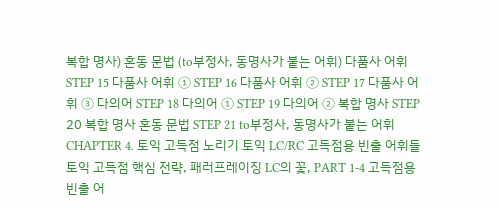복합 명사) 혼동 문법 (to부정사, 동명사가 붙는 어휘) 다품사 어휘 STEP 15 다품사 어휘 ① STEP 16 다품사 어휘 ② STEP 17 다품사 어휘 ③ 다의어 STEP 18 다의어 ① STEP 19 다의어 ② 복합 명사 STEP 20 복합 명사 혼동 문법 STEP 21 to부정사, 동명사가 붙는 어휘 CHAPTER 4. 토익 고득점 노리기 토익 LC/RC 고득점용 빈출 어휘들 토익 고득점 핵심 전략, 패러프레이징 LC의 꽃, PART 1-4 고득점용 빈출 어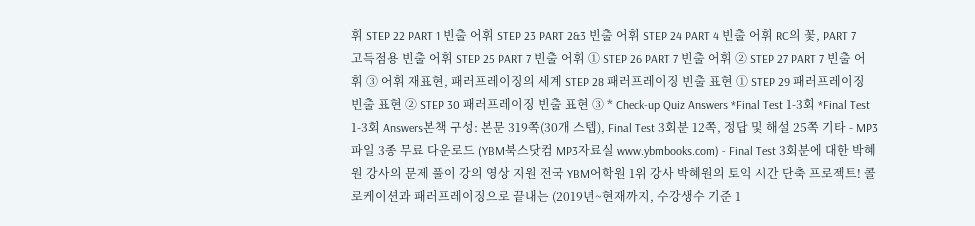휘 STEP 22 PART 1 빈출 어휘 STEP 23 PART 2&3 빈출 어휘 STEP 24 PART 4 빈출 어휘 RC의 꽃, PART 7 고득점용 빈출 어휘 STEP 25 PART 7 빈출 어휘 ① STEP 26 PART 7 빈출 어휘 ② STEP 27 PART 7 빈출 어휘 ③ 어휘 재표현, 패러프레이징의 세계 STEP 28 패러프레이징 빈출 표현 ① STEP 29 패러프레이징 빈출 표현 ② STEP 30 패러프레이징 빈출 표현 ③ * Check-up Quiz Answers *Final Test 1-3회 *Final Test 1-3회 Answers본책 구성: 본문 319쪽(30개 스텝), Final Test 3회분 12쪽, 정답 및 해설 25쪽 기타 - MP3 파일 3종 무료 다운로드 (YBM북스닷컴 MP3자료실 www.ybmbooks.com) - Final Test 3회분에 대한 박혜원 강사의 문제 풀이 강의 영상 지원 전국 YBM어학원 1위 강사 박혜원의 토익 시간 단축 프로젝트! 콜로케이션과 패러프레이징으로 끝내는 (2019년~현재까지, 수강생수 기준 1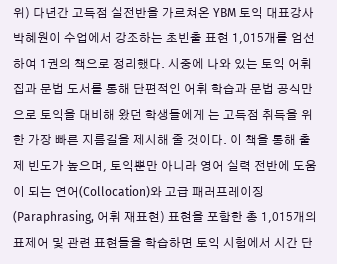위) 다년간 고득점 실전반을 가르쳐온 YBM 토익 대표강사 박혜원이 수업에서 강조하는 초빈출 표현 1,015개를 엄선하여 1권의 책으로 정리했다. 시중에 나와 있는 토익 어휘집과 문법 도서를 통해 단편적인 어휘 학습과 문법 공식만으로 토익을 대비해 왔던 학생들에게 는 고득점 취득을 위한 가장 빠른 지름길을 제시해 줄 것이다. 이 책을 통해 출제 빈도가 높으며, 토익뿐만 아니라 영어 실력 전반에 도움이 되는 연어(Collocation)와 고급 패러프레이징(Paraphrasing, 어휘 재표현) 표현을 포함한 총 1,015개의 표제어 및 관련 표현들을 학습하면 토익 시험에서 시간 단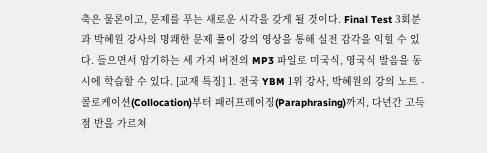축은 물론이고, 문제를 푸는 새로운 시각을 갖게 될 것이다. Final Test 3회분과 박혜원 강사의 명쾌한 문제 풀이 강의 영상을 통해 실전 감각을 익힐 수 있다. 들으면서 암기하는 세 가지 버전의 MP3 파일로 미국식, 영국식 발음을 동시에 학습할 수 있다. [교재 특징] 1. 전국 YBM 1위 강사, 박혜원의 강의 노트 - 콜로케이션(Collocation)부터 패러프레이징(Paraphrasing)까지, 다년간 고득점 반을 가르쳐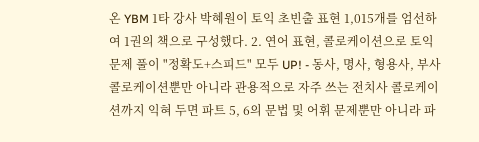온 YBM 1타 강사 박혜원이 토익 초빈출 표현 1,015개를 엄선하여 1권의 책으로 구성했다. 2. 연어 표현, 콜로케이션으로 토익 문제 풀이 "정확도+스피드" 모두 UP! - 동사, 명사, 형용사, 부사 콜로케이션뿐만 아니라 관용적으로 자주 쓰는 전치사 콜로케이션까지 익혀 두면 파트 5, 6의 문법 및 어휘 문제뿐만 아니라 파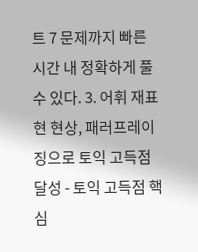트 7 문제까지 빠른 시간 내 정확하게 풀 수 있다. 3. 어휘 재표현 현상, 패러프레이징으로 토익 고득점 달성 - 토익 고득점 핵심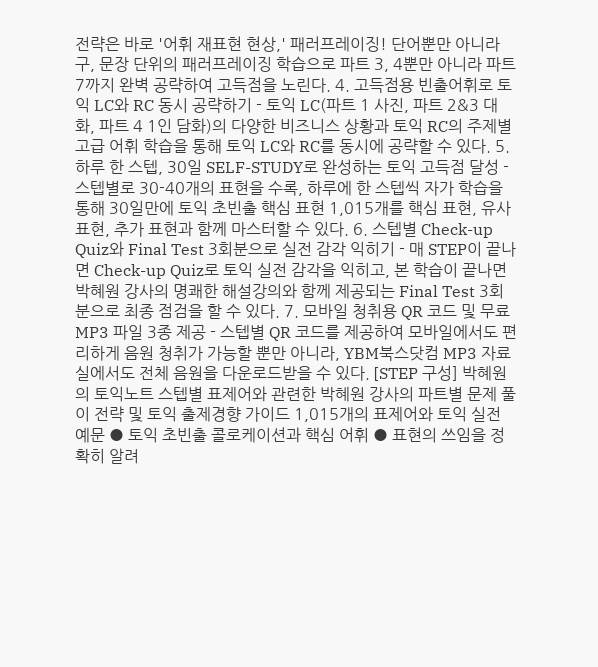전략은 바로 '어휘 재표현 현상,' 패러프레이징! 단어뿐만 아니라 구, 문장 단위의 패러프레이징 학습으로 파트 3, 4뿐만 아니라 파트 7까지 완벽 공략하여 고득점을 노린다. 4. 고득점용 빈출어휘로 토익 LC와 RC 동시 공략하기 - 토익 LC(파트 1 사진, 파트 2&3 대화, 파트 4 1인 담화)의 다양한 비즈니스 상황과 토익 RC의 주제별 고급 어휘 학습을 통해 토익 LC와 RC를 동시에 공략할 수 있다. 5. 하루 한 스텝, 30일 SELF-STUDY로 완성하는 토익 고득점 달성 - 스텝별로 30-40개의 표현을 수록, 하루에 한 스텝씩 자가 학습을 통해 30일만에 토익 초빈출 핵심 표현 1,015개를 핵심 표현, 유사 표현, 추가 표현과 함께 마스터할 수 있다. 6. 스텝별 Check-up Quiz와 Final Test 3회분으로 실전 감각 익히기 - 매 STEP이 끝나면 Check-up Quiz로 토익 실전 감각을 익히고, 본 학습이 끝나면 박혜원 강사의 명쾌한 해설강의와 함께 제공되는 Final Test 3회분으로 최종 점검을 할 수 있다. 7. 모바일 청취용 QR 코드 및 무료 MP3 파일 3종 제공 - 스텝별 QR 코드를 제공하여 모바일에서도 편리하게 음원 청취가 가능할 뿐만 아니라, YBM북스닷컴 MP3 자료실에서도 전체 음원을 다운로드받을 수 있다. [STEP 구성] 박혜원의 토익노트 스텝별 표제어와 관련한 박혜원 강사의 파트별 문제 풀이 전략 및 토익 출제경향 가이드 1,015개의 표제어와 토익 실전 예문 ● 토익 초빈출 콜로케이션과 핵심 어휘 ● 표현의 쓰임을 정확히 알려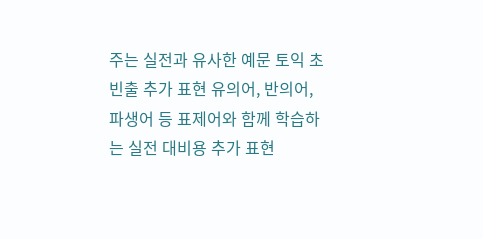주는 실전과 유사한 예문 토익 초빈출 추가 표현 유의어, 반의어, 파생어 등 표제어와 함께 학습하는 실전 대비용 추가 표현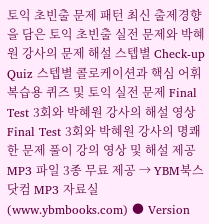토익 초빈출 문제 패턴 최신 출제경향을 담은 토익 초빈출 실전 문제와 박혜원 강사의 문제 해설 스텝별 Check-up Quiz 스텝별 콜로케이션과 핵심 어휘 복습용 퀴즈 및 토익 실전 문제 Final Test 3회와 박혜원 강사의 해설 영상 Final Test 3회와 박혜원 강사의 명쾌한 문제 풀이 강의 영상 및 해설 제공 MP3 파일 3종 무료 제공 → YBM북스닷컴 MP3 자료실 (www.ybmbooks.com) ● Version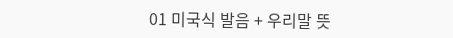01 미국식 발음 + 우리말 뜻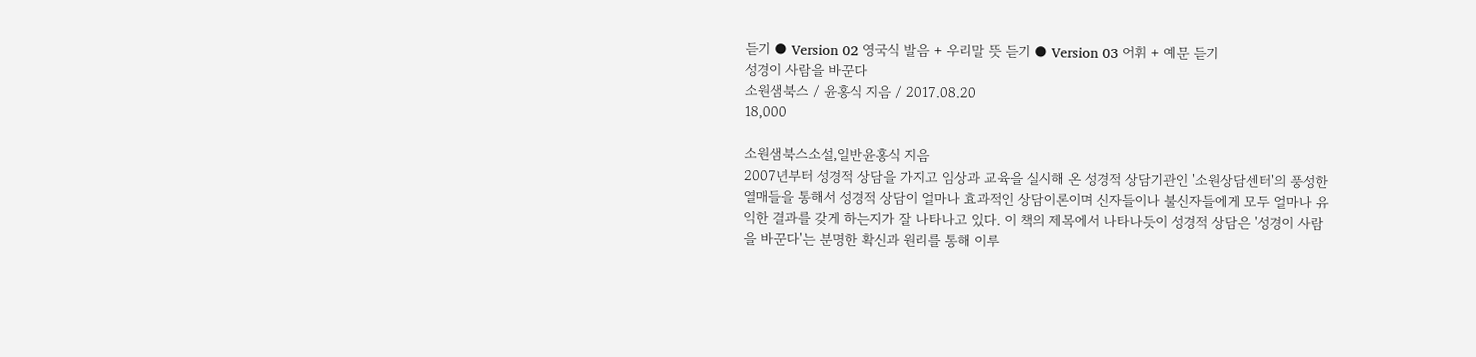듣기 ● Version 02 영국식 발음 + 우리말 뜻 듣기 ● Version 03 어휘 + 예문 듣기
성경이 사람을 바꾼다
소원샘북스 / 윤홍식 지음 / 2017.08.20
18,000

소원샘북스소설,일반윤홍식 지음
2007년부터 성경적 상담을 가지고 임상과 교육을 실시해 온 성경적 상담기관인 '소원상담센터'의 풍성한 열매들을 통해서 성경적 상담이 얼마나 효과적인 상담이론이며 신자들이나 불신자들에게 모두 얼마나 유익한 결과를 갖게 하는지가 잘 나타나고 있다. 이 책의 제목에서 나타나듯이 성경적 상담은 '성경이 사람을 바꾼다'는 분명한 확신과 원리를 통해 이루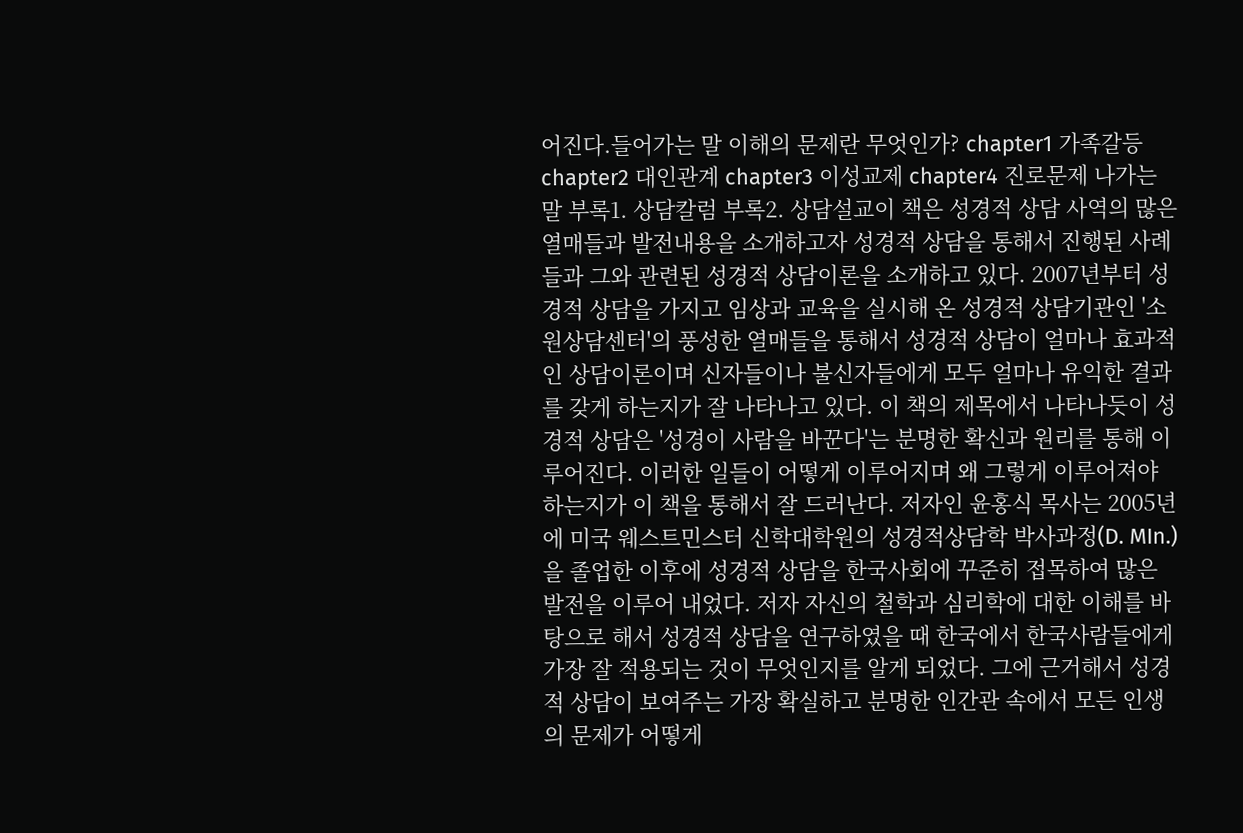어진다.들어가는 말 이해의 문제란 무엇인가? chapter1 가족갈등 chapter2 대인관계 chapter3 이성교제 chapter4 진로문제 나가는 말 부록1. 상담칼럼 부록2. 상담설교이 책은 성경적 상담 사역의 많은 열매들과 발전내용을 소개하고자 성경적 상담을 통해서 진행된 사례들과 그와 관련된 성경적 상담이론을 소개하고 있다. 2007년부터 성경적 상담을 가지고 임상과 교육을 실시해 온 성경적 상담기관인 '소원상담센터'의 풍성한 열매들을 통해서 성경적 상담이 얼마나 효과적인 상담이론이며 신자들이나 불신자들에게 모두 얼마나 유익한 결과를 갖게 하는지가 잘 나타나고 있다. 이 책의 제목에서 나타나듯이 성경적 상담은 '성경이 사람을 바꾼다'는 분명한 확신과 원리를 통해 이루어진다. 이러한 일들이 어떻게 이루어지며 왜 그렇게 이루어져야 하는지가 이 책을 통해서 잘 드러난다. 저자인 윤홍식 목사는 2005년에 미국 웨스트민스터 신학대학원의 성경적상담학 박사과정(D. MIn.)을 졸업한 이후에 성경적 상담을 한국사회에 꾸준히 접목하여 많은 발전을 이루어 내었다. 저자 자신의 철학과 심리학에 대한 이해를 바탕으로 해서 성경적 상담을 연구하였을 때 한국에서 한국사람들에게 가장 잘 적용되는 것이 무엇인지를 알게 되었다. 그에 근거해서 성경적 상담이 보여주는 가장 확실하고 분명한 인간관 속에서 모든 인생의 문제가 어떻게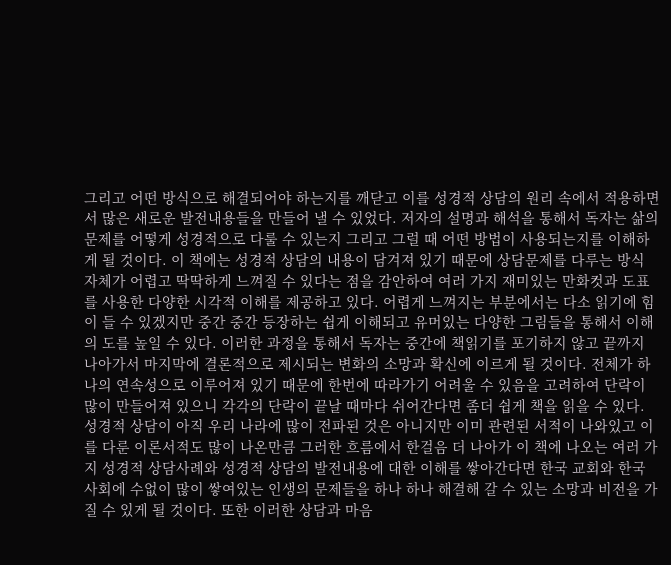그리고 어떤 방식으로 해결되어야 하는지를 깨닫고 이를 성경적 상담의 원리 속에서 적용하면서 많은 새로운 발전내용들을 만들어 낼 수 있었다. 저자의 설명과 해석을 통해서 독자는 삶의 문제를 어떻게 성경적으로 다룰 수 있는지 그리고 그럴 때 어떤 방법이 사용되는지를 이해하게 될 것이다. 이 책에는 성경적 상담의 내용이 담겨져 있기 때문에 상담문제를 다루는 방식 자체가 어렵고 딱딱하게 느껴질 수 있다는 점을 감안하여 여러 가지 재미있는 만화컷과 도표를 사용한 다양한 시각적 이해를 제공하고 있다. 어렵게 느껴지는 부분에서는 다소 읽기에 힘이 들 수 있겠지만 중간 중간 등장하는 쉽게 이해되고 유머있는 다양한 그림들을 통해서 이해의 도를 높일 수 있다. 이러한 과정을 통해서 독자는 중간에 책읽기를 포기하지 않고 끝까지 나아가서 마지막에 결론적으로 제시되는 변화의 소망과 확신에 이르게 될 것이다. 전체가 하나의 연속성으로 이루어져 있기 때문에 한번에 따라가기 어려울 수 있음을 고려하여 단락이 많이 만들어져 있으니 각각의 단락이 끝날 때마다 쉬어간다면 좀더 쉽게 책을 읽을 수 있다. 성경적 상담이 아직 우리 나라에 많이 전파된 것은 아니지만 이미 관련된 서적이 나와있고 이를 다룬 이론서적도 많이 나온만큼 그러한 흐름에서 한걸음 더 나아가 이 책에 나오는 여러 가지 성경적 상담사례와 성경적 상담의 발전내용에 대한 이해를 쌓아간다면 한국 교회와 한국 사회에 수없이 많이 쌓여있는 인생의 문제들을 하나 하나 해결해 갈 수 있는 소망과 비전을 가질 수 있게 될 것이다. 또한 이러한 상담과 마음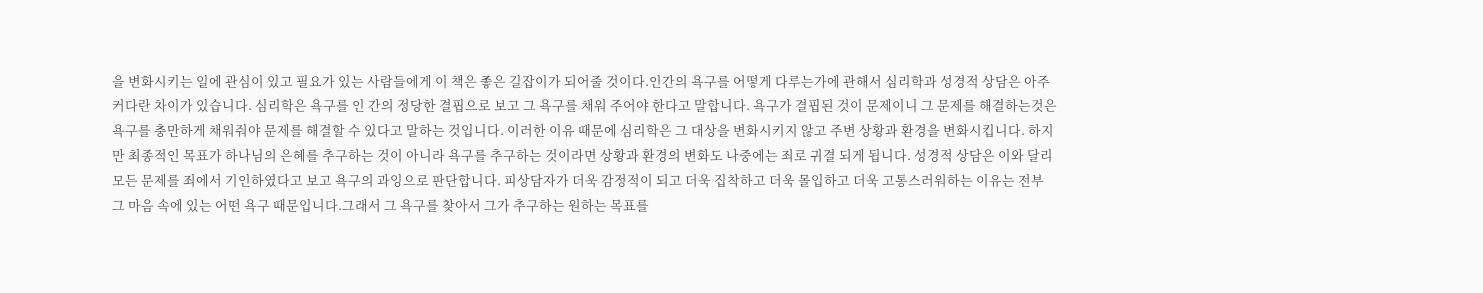을 변화시키는 일에 관심이 있고 필요가 있는 사람들에게 이 책은 좋은 길잡이가 되어줄 것이다.인간의 욕구를 어떻게 다루는가에 관해서 심리학과 성경적 상담은 아주 커다란 차이가 있습니다. 심리학은 욕구를 인 간의 정당한 결핍으로 보고 그 욕구를 채워 주어야 한다고 말합니다. 욕구가 결핍된 것이 문제이니 그 문제를 해결하는것은 욕구를 충만하게 채워줘야 문제를 해결할 수 있다고 말하는 것입니다. 이러한 이유 때문에 심리학은 그 대상을 변화시키지 않고 주변 상황과 환경을 변화시킵니다. 하지만 최종적인 목표가 하나님의 은혜를 추구하는 것이 아니라 욕구를 추구하는 것이라면 상황과 환경의 변화도 나중에는 죄로 귀결 되게 됩니다. 성경적 상담은 이와 달리 모든 문제를 죄에서 기인하였다고 보고 욕구의 과잉으로 판단합니다. 피상담자가 더욱 감정적이 되고 더욱 집착하고 더욱 몰입하고 더욱 고통스러워하는 이유는 전부 그 마음 속에 있는 어떤 욕구 때문입니다.그래서 그 욕구를 찾아서 그가 추구하는 원하는 목표를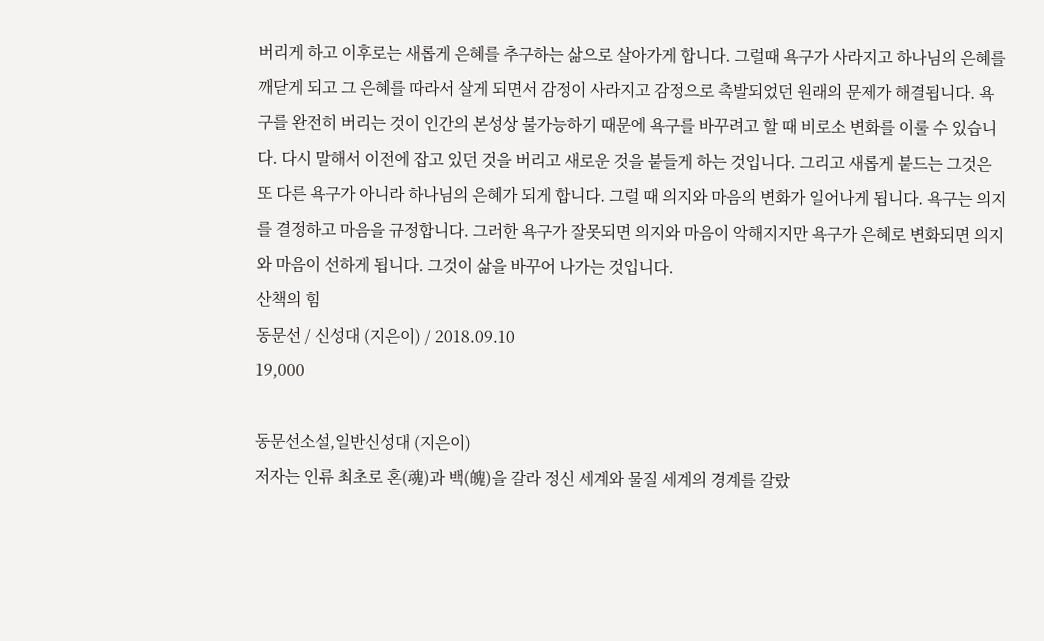버리게 하고 이후로는 새롭게 은혜를 추구하는 삶으로 살아가게 합니다. 그럴때 욕구가 사라지고 하나님의 은혜를 깨닫게 되고 그 은혜를 따라서 살게 되면서 감정이 사라지고 감정으로 촉발되었던 원래의 문제가 해결됩니다. 욕구를 완전히 버리는 것이 인간의 본성상 불가능하기 때문에 욕구를 바꾸려고 할 때 비로소 변화를 이룰 수 있습니다. 다시 말해서 이전에 잡고 있던 것을 버리고 새로운 것을 붙들게 하는 것입니다. 그리고 새롭게 붙드는 그것은 또 다른 욕구가 아니라 하나님의 은혜가 되게 합니다. 그럴 때 의지와 마음의 변화가 일어나게 됩니다. 욕구는 의지를 결정하고 마음을 규정합니다. 그러한 욕구가 잘못되면 의지와 마음이 악해지지만 욕구가 은혜로 변화되면 의지와 마음이 선하게 됩니다. 그것이 삶을 바꾸어 나가는 것입니다.
산책의 힘
동문선 / 신성대 (지은이) / 2018.09.10
19,000

동문선소설,일반신성대 (지은이)
저자는 인류 최초로 혼(魂)과 백(魄)을 갈라 정신 세계와 물질 세계의 경계를 갈랐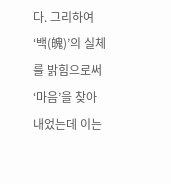다. 그리하여 ‘백(魄)’의 실체를 밝힘으로써 ‘마음’을 찾아내었는데 이는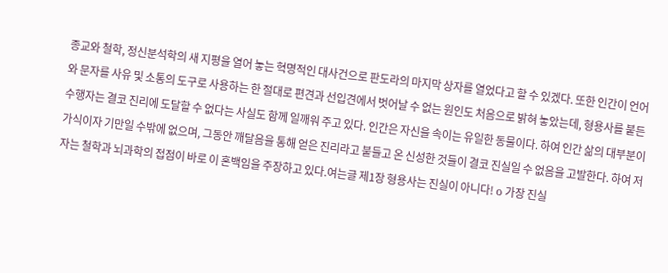종교와 철학, 정신분석학의 새 지평을 열어 놓는 혁명적인 대사건으로 판도라의 마지막 상자를 열었다고 할 수 있겠다. 또한 인간이 언어와 문자를 사유 및 소통의 도구로 사용하는 한 절대로 편견과 선입견에서 벗어날 수 없는 원인도 처음으로 밝혀 놓았는데, 형용사를 붙든 수행자는 결코 진리에 도달할 수 없다는 사실도 함께 일깨워 주고 있다. 인간은 자신을 속이는 유일한 동물이다. 하여 인간 삶의 대부분이 가식이자 기만일 수밖에 없으며, 그동안 깨달음을 통해 얻은 진리라고 붙들고 온 신성한 것들이 결코 진실일 수 없음을 고발한다. 하여 저자는 철학과 뇌과학의 접점이 바로 이 혼백임을 주장하고 있다.여는글 제1장 형용사는 진실이 아니다! o 가장 진실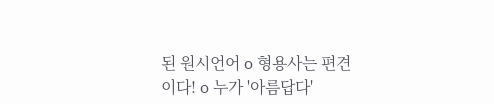된 원시언어 o 형용사는 편견이다! o 누가 '아름답다'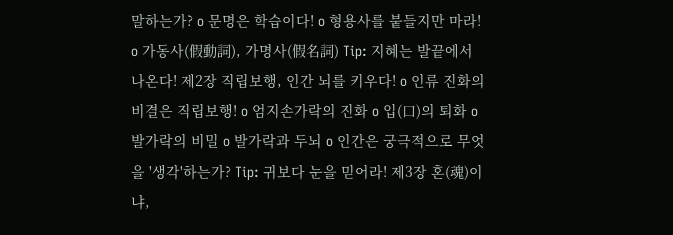말하는가? o 문명은 학습이다! o 형용사를 붙들지만 마라! o 가동사(假動詞), 가명사(假名詞) Tip: 지혜는 발끝에서 나온다! 제2장 직립보행, 인간 뇌를 키우다! o 인류 진화의 비결은 직립보행! o 엄지손가락의 진화 o 입(口)의 퇴화 o 발가락의 비밀 o 발가락과 두뇌 o 인간은 궁극적으로 무엇을 '생각'하는가? Tip: 귀보다 눈을 믿어라! 제3장 혼(魂)이냐,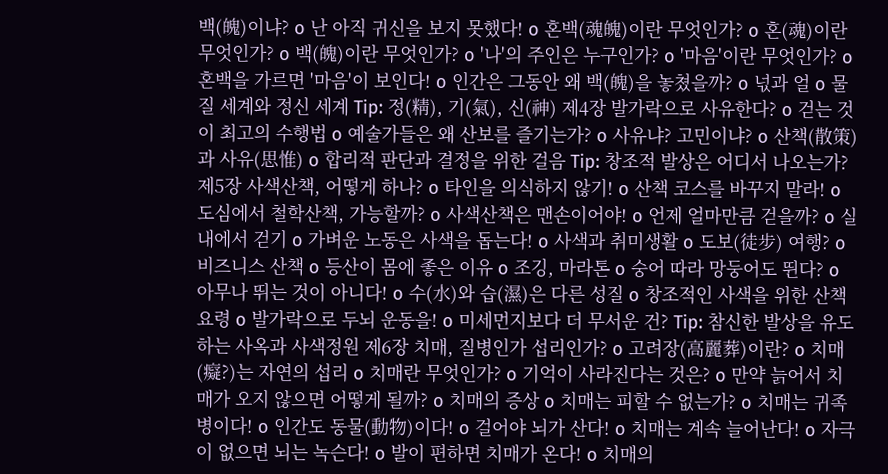백(魄)이냐? o 난 아직 귀신을 보지 못했다! o 혼백(魂魄)이란 무엇인가? o 혼(魂)이란 무엇인가? o 백(魄)이란 무엇인가? o '나'의 주인은 누구인가? o '마음'이란 무엇인가? o 혼백을 가르면 '마음'이 보인다! o 인간은 그동안 왜 백(魄)을 놓쳤을까? o 넋과 얼 o 물질 세계와 정신 세계 Tip: 정(精), 기(氣), 신(神) 제4장 발가락으로 사유한다? o 걷는 것이 최고의 수행법 o 예술가들은 왜 산보를 즐기는가? o 사유냐? 고민이냐? o 산책(散策)과 사유(思惟) o 합리적 판단과 결정을 위한 걸음 Tip: 창조적 발상은 어디서 나오는가? 제5장 사색산책, 어떻게 하나? o 타인을 의식하지 않기! o 산책 코스를 바꾸지 말라! o 도심에서 철학산책, 가능할까? o 사색산책은 맨손이어야! o 언제 얼마만큼 걷을까? o 실내에서 걷기 o 가벼운 노동은 사색을 돕는다! o 사색과 취미생활 o 도보(徒步) 여행? o 비즈니스 산책 o 등산이 몸에 좋은 이유 o 조깅, 마라톤 o 숭어 따라 망둥어도 뛴다? o 아무나 뛰는 것이 아니다! o 수(水)와 습(濕)은 다른 성질 o 창조적인 사색을 위한 산책 요령 o 발가락으로 두뇌 운동을! o 미세먼지보다 더 무서운 건? Tip: 참신한 발상을 유도하는 사옥과 사색정원 제6장 치매, 질병인가 섭리인가? o 고려장(高麗葬)이란? o 치매(癡?)는 자연의 섭리 o 치매란 무엇인가? o 기억이 사라진다는 것은? o 만약 늙어서 치매가 오지 않으면 어떻게 될까? o 치매의 증상 o 치매는 피할 수 없는가? o 치매는 귀족병이다! o 인간도 동물(動物)이다! o 걸어야 뇌가 산다! o 치매는 계속 늘어난다! o 자극이 없으면 뇌는 녹슨다! o 발이 편하면 치매가 온다! o 치매의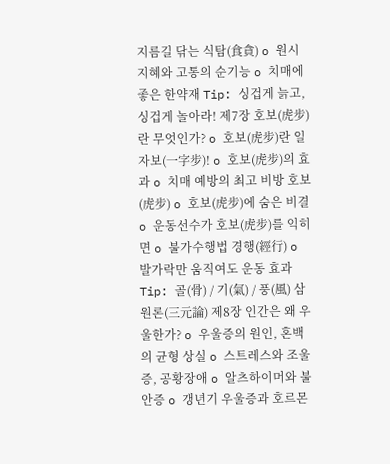지름길 닦는 식탐(食貪) o 원시 지혜와 고통의 순기능 o 치매에 좋은 한약재 Tip: 싱겁게 늙고, 싱겁게 놀아라! 제7장 호보(虎步)란 무엇인가? o 호보(虎步)란 일자보(一字步)! o 호보(虎步)의 효과 o 치매 예방의 최고 비방 호보(虎步) o 호보(虎步)에 숨은 비결 o 운동선수가 호보(虎步)를 익히면 o 불가수행법 경행(經行) o 발가락만 움직여도 운동 효과 Tip: 골(骨) / 기(氣) / 풍(風) 삼원론(三元論) 제8장 인간은 왜 우울한가? o 우울증의 원인, 혼백의 균형 상실 o 스트레스와 조울증, 공황장애 o 알츠하이머와 불안증 o 갱년기 우울증과 호르몬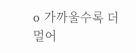o 가까울수록 더 멀어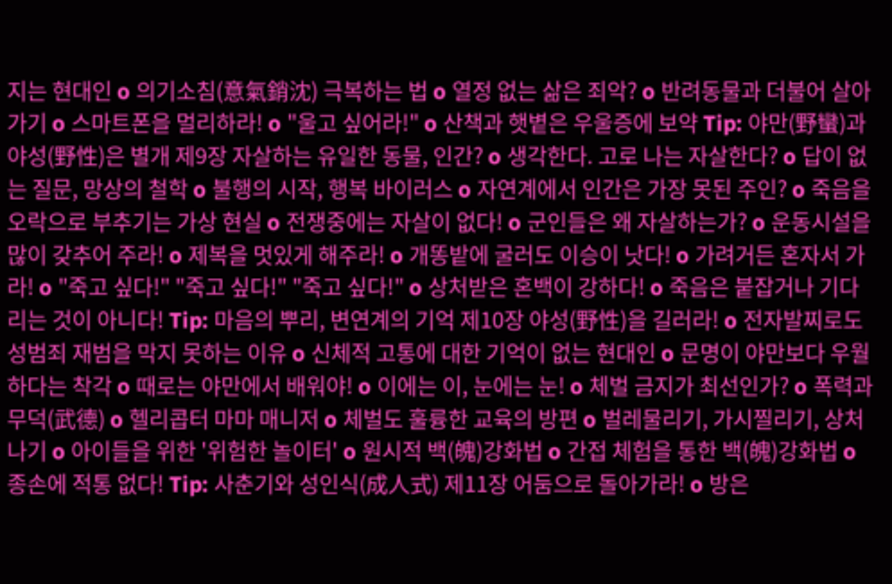지는 현대인 o 의기소침(意氣銷沈) 극복하는 법 o 열정 없는 삶은 죄악? o 반려동물과 더불어 살아가기 o 스마트폰을 멀리하라! o "울고 싶어라!" o 산책과 햇볕은 우울증에 보약 Tip: 야만(野蠻)과 야성(野性)은 별개 제9장 자살하는 유일한 동물, 인간? o 생각한다. 고로 나는 자살한다? o 답이 없는 질문, 망상의 철학 o 불행의 시작, 행복 바이러스 o 자연계에서 인간은 가장 못된 주인? o 죽음을 오락으로 부추기는 가상 현실 o 전쟁중에는 자살이 없다! o 군인들은 왜 자살하는가? o 운동시설을 많이 갖추어 주라! o 제복을 멋있게 해주라! o 개똥밭에 굴러도 이승이 낫다! o 가려거든 혼자서 가라! o "죽고 싶다!" "죽고 싶다!" "죽고 싶다!" o 상처받은 혼백이 강하다! o 죽음은 붙잡거나 기다리는 것이 아니다! Tip: 마음의 뿌리, 변연계의 기억 제10장 야성(野性)을 길러라! o 전자발찌로도 성범죄 재범을 막지 못하는 이유 o 신체적 고통에 대한 기억이 없는 현대인 o 문명이 야만보다 우월하다는 착각 o 때로는 야만에서 배워야! o 이에는 이, 눈에는 눈! o 체벌 금지가 최선인가? o 폭력과 무덕(武德) o 헬리콥터 마마 매니저 o 체벌도 훌륭한 교육의 방편 o 벌레물리기, 가시찔리기, 상처나기 o 아이들을 위한 '위험한 놀이터' o 원시적 백(魄)강화법 o 간접 체험을 통한 백(魄)강화법 o 종손에 적통 없다! Tip: 사춘기와 성인식(成人式) 제11장 어둠으로 돌아가라! o 방은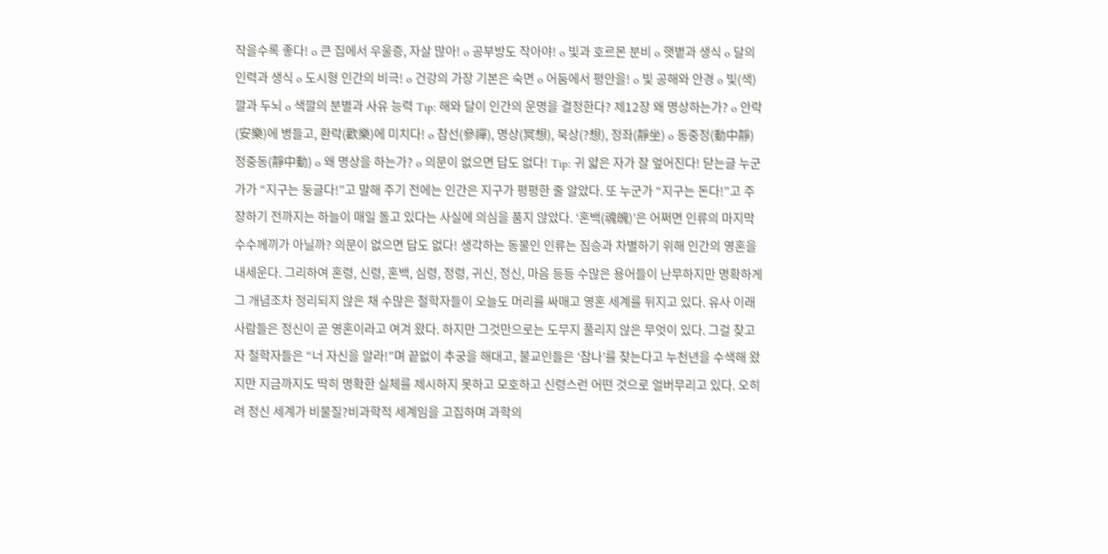작을수록 좋다! o 큰 집에서 우울증, 자살 많아! o 공부방도 작아야! o 빛과 호르몬 분비 o 햇볕과 생식 o 달의 인력과 생식 o 도시형 인간의 비극! o 건강의 가장 기본은 숙면 o 어둠에서 평안을! o 빛 공해와 안경 o 빛(색)깔과 두뇌 o 색깔의 분별과 사유 능력 Tip: 해와 달이 인간의 운명을 결정한다? 제12장 왜 명상하는가? o 안락(安樂)에 병들고, 환락(歡樂)에 미치다! o 참선(參禪), 명상(冥想), 묵상(?想), 정좌(靜坐) o 동중정(動中靜) 정중동(靜中動) o 왜 명상을 하는가? o 의문이 없으면 답도 없다! Tip: 귀 얇은 자가 잘 엎어진다! 닫는글 누군가가 “지구는 둥글다!”고 말해 주기 전에는 인간은 지구가 평평한 줄 알았다. 또 누군가 “지구는 돈다!”고 주장하기 전까지는 하늘이 매일 돌고 있다는 사실에 의심을 품지 않았다. ‘혼백(魂魄)’은 어쩌면 인류의 마지막 수수께끼가 아닐까? 의문이 없으면 답도 없다! 생각하는 동물인 인류는 짐승과 차별하기 위해 인간의 영혼을 내세운다. 그리하여 혼령, 신령, 혼백, 심령, 정령, 귀신, 정신, 마음 등등 수많은 용어들이 난무하지만 명확하게 그 개념조차 정리되지 않은 채 수많은 철학자들이 오늘도 머리를 싸매고 영혼 세계를 뒤지고 있다. 유사 이래 사람들은 정신이 곧 영혼이라고 여겨 왔다. 하지만 그것만으로는 도무지 풀리지 않은 무엇이 있다. 그걸 찾고자 철학자들은 “너 자신을 알라!”며 끝없이 추궁을 해대고, 불교인들은 ‘참나’를 찾는다고 누천년을 수색해 왔지만 지금까지도 딱히 명확한 실체를 제시하지 못하고 모호하고 신령스런 어떤 것으로 얼버무리고 있다. 오히려 정신 세계가 비물질?비과학적 세계임을 고집하며 과학의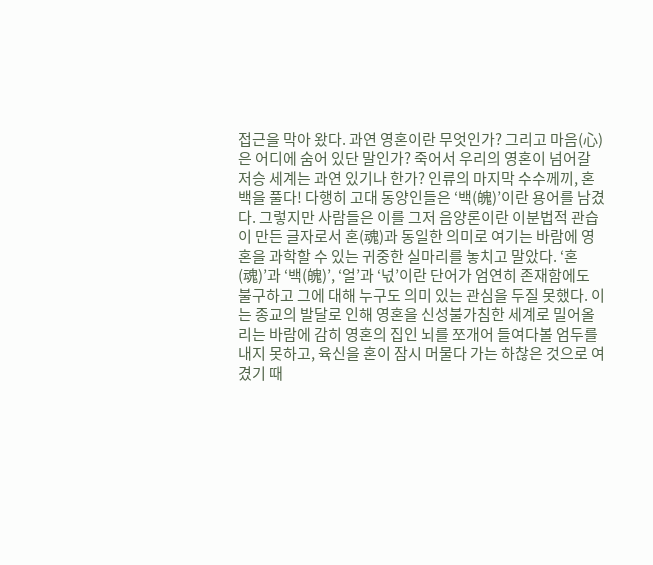접근을 막아 왔다. 과연 영혼이란 무엇인가? 그리고 마음(心)은 어디에 숨어 있단 말인가? 죽어서 우리의 영혼이 넘어갈 저승 세계는 과연 있기나 한가? 인류의 마지막 수수께끼, 혼백을 풀다! 다행히 고대 동양인들은 ‘백(魄)’이란 용어를 남겼다. 그렇지만 사람들은 이를 그저 음양론이란 이분법적 관습이 만든 글자로서 혼(魂)과 동일한 의미로 여기는 바람에 영혼을 과학할 수 있는 귀중한 실마리를 놓치고 말았다. ‘혼(魂)’과 ‘백(魄)’, ‘얼’과 ‘넋’이란 단어가 엄연히 존재함에도 불구하고 그에 대해 누구도 의미 있는 관심을 두질 못했다. 이는 종교의 발달로 인해 영혼을 신성불가침한 세계로 밀어올리는 바람에 감히 영혼의 집인 뇌를 쪼개어 들여다볼 엄두를 내지 못하고, 육신을 혼이 잠시 머물다 가는 하찮은 것으로 여겼기 때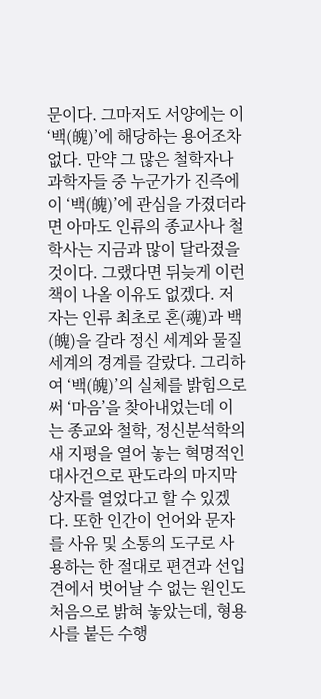문이다. 그마저도 서양에는 이 ‘백(魄)’에 해당하는 용어조차 없다. 만약 그 많은 철학자나 과학자들 중 누군가가 진즉에 이 ‘백(魄)’에 관심을 가졌더라면 아마도 인류의 종교사나 철학사는 지금과 많이 달라졌을 것이다. 그랬다면 뒤늦게 이런 책이 나올 이유도 없겠다. 저자는 인류 최초로 혼(魂)과 백(魄)을 갈라 정신 세계와 물질 세계의 경계를 갈랐다. 그리하여 ‘백(魄)’의 실체를 밝힘으로써 ‘마음’을 찾아내었는데 이는 종교와 철학, 정신분석학의 새 지평을 열어 놓는 혁명적인 대사건으로 판도라의 마지막 상자를 열었다고 할 수 있겠다. 또한 인간이 언어와 문자를 사유 및 소통의 도구로 사용하는 한 절대로 편견과 선입견에서 벗어날 수 없는 원인도 처음으로 밝혀 놓았는데, 형용사를 붙든 수행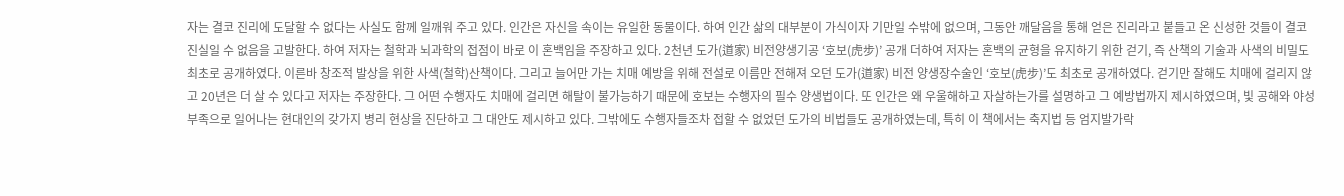자는 결코 진리에 도달할 수 없다는 사실도 함께 일깨워 주고 있다. 인간은 자신을 속이는 유일한 동물이다. 하여 인간 삶의 대부분이 가식이자 기만일 수밖에 없으며, 그동안 깨달음을 통해 얻은 진리라고 붙들고 온 신성한 것들이 결코 진실일 수 없음을 고발한다. 하여 저자는 철학과 뇌과학의 접점이 바로 이 혼백임을 주장하고 있다. 2천년 도가(道家) 비전양생기공 ‘호보(虎步)’ 공개 더하여 저자는 혼백의 균형을 유지하기 위한 걷기, 즉 산책의 기술과 사색의 비밀도 최초로 공개하였다. 이른바 창조적 발상을 위한 사색(철학)산책이다. 그리고 늘어만 가는 치매 예방을 위해 전설로 이름만 전해져 오던 도가(道家) 비전 양생장수술인 ‘호보(虎步)’도 최초로 공개하였다. 걷기만 잘해도 치매에 걸리지 않고 20년은 더 살 수 있다고 저자는 주장한다. 그 어떤 수행자도 치매에 걸리면 해탈이 불가능하기 때문에 호보는 수행자의 필수 양생법이다. 또 인간은 왜 우울해하고 자살하는가를 설명하고 그 예방법까지 제시하였으며, 빛 공해와 야성 부족으로 일어나는 현대인의 갖가지 병리 현상을 진단하고 그 대안도 제시하고 있다. 그밖에도 수행자들조차 접할 수 없었던 도가의 비법들도 공개하였는데, 특히 이 책에서는 축지법 등 엄지발가락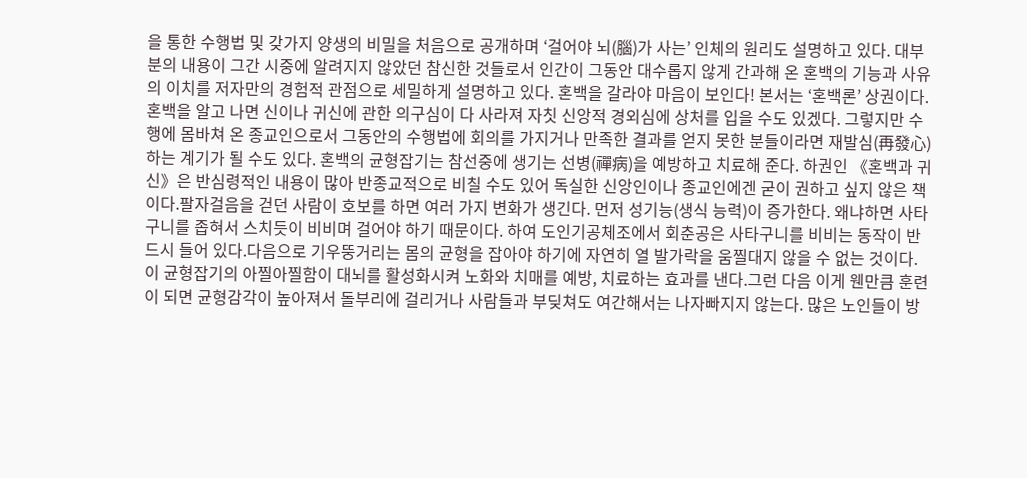을 통한 수행법 및 갖가지 양생의 비밀을 처음으로 공개하며 ‘걸어야 뇌(腦)가 사는’ 인체의 원리도 설명하고 있다. 대부분의 내용이 그간 시중에 알려지지 않았던 참신한 것들로서 인간이 그동안 대수롭지 않게 간과해 온 혼백의 기능과 사유의 이치를 저자만의 경험적 관점으로 세밀하게 설명하고 있다. 혼백을 갈라야 마음이 보인다! 본서는 ‘혼백론’ 상권이다. 혼백을 알고 나면 신이나 귀신에 관한 의구심이 다 사라져 자칫 신앙적 경외심에 상처를 입을 수도 있겠다. 그렇지만 수행에 몸바쳐 온 종교인으로서 그동안의 수행법에 회의를 가지거나 만족한 결과를 얻지 못한 분들이라면 재발심(再發心)하는 계기가 될 수도 있다. 혼백의 균형잡기는 참선중에 생기는 선병(禪病)을 예방하고 치료해 준다. 하권인 《혼백과 귀신》은 반심령적인 내용이 많아 반종교적으로 비칠 수도 있어 독실한 신앙인이나 종교인에겐 굳이 권하고 싶지 않은 책이다.팔자걸음을 걷던 사람이 호보를 하면 여러 가지 변화가 생긴다. 먼저 성기능(생식 능력)이 증가한다. 왜냐하면 사타구니를 좁혀서 스치듯이 비비며 걸어야 하기 때문이다. 하여 도인기공체조에서 회춘공은 사타구니를 비비는 동작이 반드시 들어 있다.다음으로 기우뚱거리는 몸의 균형을 잡아야 하기에 자연히 열 발가락을 움찔대지 않을 수 없는 것이다. 이 균형잡기의 아찔아찔함이 대뇌를 활성화시켜 노화와 치매를 예방, 치료하는 효과를 낸다.그런 다음 이게 웬만큼 훈련이 되면 균형감각이 높아져서 돌부리에 걸리거나 사람들과 부딪쳐도 여간해서는 나자빠지지 않는다. 많은 노인들이 방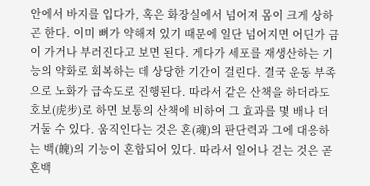안에서 바지를 입다가, 혹은 화장실에서 넘어져 몸이 크게 상하곤 한다. 이미 뼈가 약해져 있기 때문에 일단 넘어지면 어딘가 금이 가거나 부러진다고 보면 된다. 게다가 세포를 재생산하는 기능의 약화로 회복하는 데 상당한 기간이 걸린다. 결국 운동 부족으로 노화가 급속도로 진행된다. 따라서 같은 산책을 하더라도 호보(虎步)로 하면 보통의 산책에 비하여 그 효과를 몇 배나 더 거둘 수 있다. 움직인다는 것은 혼(魂)의 판단력과 그에 대응하는 백(魄)의 기능이 혼합되어 있다. 따라서 일어나 걷는 것은 곧 혼백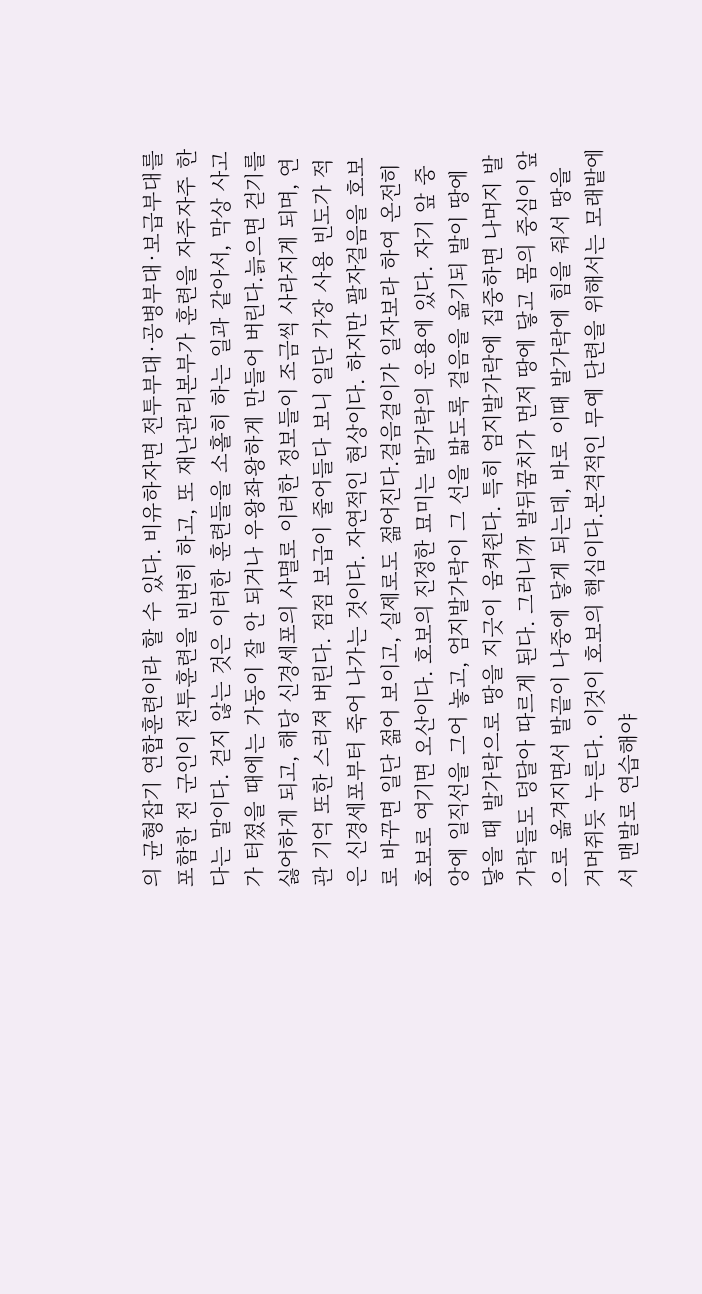의 균형잡기 연합훈련이라 할 수 있다. 비유하자면 전투부대·공병부대·보급부대를 포함한 전 군인이 전투훈련을 빈번히 하고, 또 재난관리본부가 훈련을 자주자주 한다는 말이다. 걷지 않는 것은 이러한 훈련들을 소홀히 하는 일과 같아서, 막상 사고가 터졌을 때에는 가동이 잘 안 되거나 우왕좌왕하게 만들어 버린다.늙으면 걷기를 싫어하게 되고, 해당 신경세포의 사멸로 이러한 정보들이 조금씩 사라지게 되며, 연관 기억 또한 스러져 버린다. 점점 보급이 줄어들다 보니 일단 가장 사용 빈도가 적은 신경세포부터 죽어 나가는 것이다. 자연적인 현상이다. 하지만 팔자걸음을 호보로 바꾸면 일단 젊어 보이고, 실제로도 젊어진다.걸음걸이가 일자보라 하여 온전히 호보로 여기면 오산이다. 호보의 진정한 묘미는 발가락의 운용에 있다. 자기 앞 중앙에 일직선을 그어 놓고, 엄지발가락이 그 선을 밟도록 걸음을 옮기되 발이 땅에 닿을 때 발가락으로 땅을 지긋이 움켜쥔다. 특히 엄지발가락에 집중하면 나머지 발가락들도 덩달아 따르게 된다. 그러니까 발뒤꿈치가 먼저 땅에 닿고 몸의 중심이 앞으로 옮겨지면서 발끝이 나중에 닿게 되는데, 바로 이때 발가락에 힘을 줘서 땅을 거머쥐듯 누른다. 이것이 호보의 핵심이다.본격적인 무예 단련을 위해서는 모래밭에서 맨발로 연습해야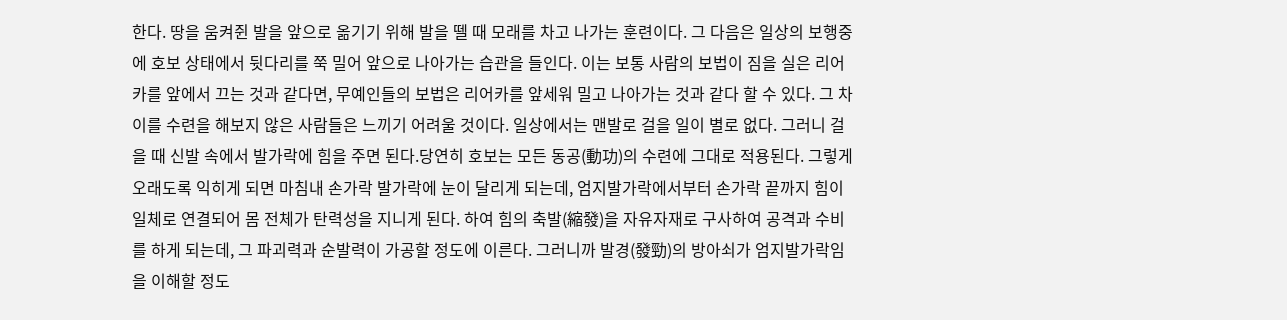한다. 땅을 움켜쥔 발을 앞으로 옮기기 위해 발을 뗄 때 모래를 차고 나가는 훈련이다. 그 다음은 일상의 보행중에 호보 상태에서 뒷다리를 쭉 밀어 앞으로 나아가는 습관을 들인다. 이는 보통 사람의 보법이 짐을 실은 리어카를 앞에서 끄는 것과 같다면, 무예인들의 보법은 리어카를 앞세워 밀고 나아가는 것과 같다 할 수 있다. 그 차이를 수련을 해보지 않은 사람들은 느끼기 어려울 것이다. 일상에서는 맨발로 걸을 일이 별로 없다. 그러니 걸을 때 신발 속에서 발가락에 힘을 주면 된다.당연히 호보는 모든 동공(動功)의 수련에 그대로 적용된다. 그렇게 오래도록 익히게 되면 마침내 손가락 발가락에 눈이 달리게 되는데, 엄지발가락에서부터 손가락 끝까지 힘이 일체로 연결되어 몸 전체가 탄력성을 지니게 된다. 하여 힘의 축발(縮發)을 자유자재로 구사하여 공격과 수비를 하게 되는데, 그 파괴력과 순발력이 가공할 정도에 이른다. 그러니까 발경(發勁)의 방아쇠가 엄지발가락임을 이해할 정도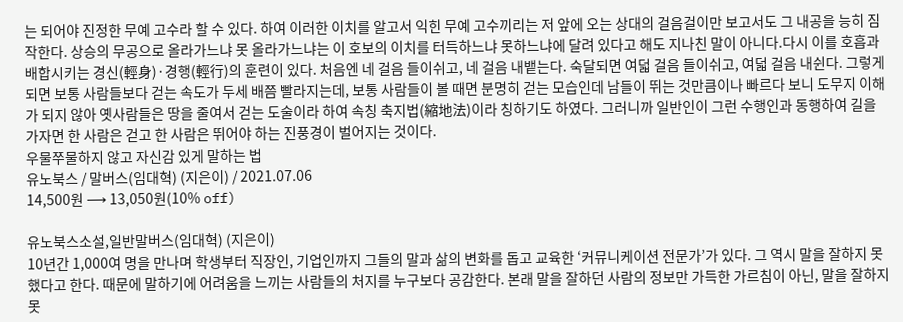는 되어야 진정한 무예 고수라 할 수 있다. 하여 이러한 이치를 알고서 익힌 무예 고수끼리는 저 앞에 오는 상대의 걸음걸이만 보고서도 그 내공을 능히 짐작한다. 상승의 무공으로 올라가느냐 못 올라가느냐는 이 호보의 이치를 터득하느냐 못하느냐에 달려 있다고 해도 지나친 말이 아니다.다시 이를 호흡과 배합시키는 경신(輕身)·경행(輕行)의 훈련이 있다. 처음엔 네 걸음 들이쉬고, 네 걸음 내뱉는다. 숙달되면 여덟 걸음 들이쉬고, 여덟 걸음 내쉰다. 그렇게 되면 보통 사람들보다 걷는 속도가 두세 배쯤 빨라지는데, 보통 사람들이 볼 때면 분명히 걷는 모습인데 남들이 뛰는 것만큼이나 빠르다 보니 도무지 이해가 되지 않아 옛사람들은 땅을 줄여서 걷는 도술이라 하여 속칭 축지법(縮地法)이라 칭하기도 하였다. 그러니까 일반인이 그런 수행인과 동행하여 길을 가자면 한 사람은 걷고 한 사람은 뛰어야 하는 진풍경이 벌어지는 것이다.
우물쭈물하지 않고 자신감 있게 말하는 법
유노북스 / 말버스(임대혁) (지은이) / 2021.07.06
14,500원 ⟶ 13,050원(10% off)

유노북스소설,일반말버스(임대혁) (지은이)
10년간 1,000여 명을 만나며 학생부터 직장인, 기업인까지 그들의 말과 삶의 변화를 돕고 교육한 ‘커뮤니케이션 전문가’가 있다. 그 역시 말을 잘하지 못했다고 한다. 때문에 말하기에 어려움을 느끼는 사람들의 처지를 누구보다 공감한다. 본래 말을 잘하던 사람의 정보만 가득한 가르침이 아닌, 말을 잘하지 못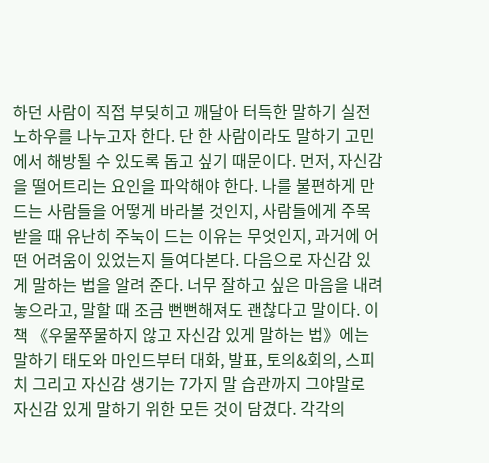하던 사람이 직접 부딪히고 깨달아 터득한 말하기 실전 노하우를 나누고자 한다. 단 한 사람이라도 말하기 고민에서 해방될 수 있도록 돕고 싶기 때문이다. 먼저, 자신감을 떨어트리는 요인을 파악해야 한다. 나를 불편하게 만드는 사람들을 어떻게 바라볼 것인지, 사람들에게 주목 받을 때 유난히 주눅이 드는 이유는 무엇인지, 과거에 어떤 어려움이 있었는지 들여다본다. 다음으로 자신감 있게 말하는 법을 알려 준다. 너무 잘하고 싶은 마음을 내려놓으라고, 말할 때 조금 뻔뻔해져도 괜찮다고 말이다. 이 책 《우물쭈물하지 않고 자신감 있게 말하는 법》에는 말하기 태도와 마인드부터 대화, 발표, 토의&회의, 스피치 그리고 자신감 생기는 7가지 말 습관까지 그야말로 자신감 있게 말하기 위한 모든 것이 담겼다. 각각의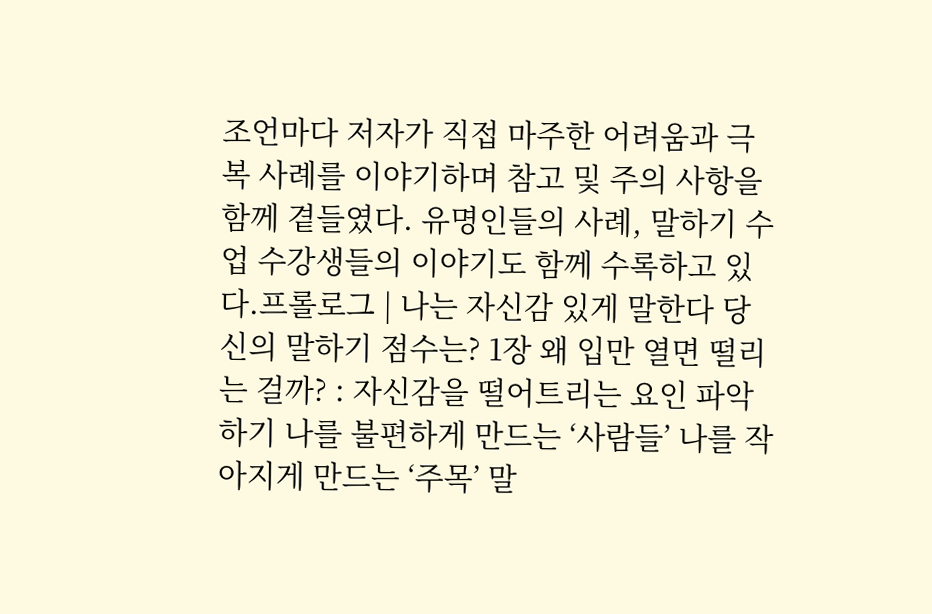조언마다 저자가 직접 마주한 어려움과 극복 사례를 이야기하며 참고 및 주의 사항을 함께 곁들였다. 유명인들의 사례, 말하기 수업 수강생들의 이야기도 함께 수록하고 있다.프롤로그 | 나는 자신감 있게 말한다 당신의 말하기 점수는? 1장 왜 입만 열면 떨리는 걸까? : 자신감을 떨어트리는 요인 파악하기 나를 불편하게 만드는 ‘사람들’ 나를 작아지게 만드는 ‘주목’ 말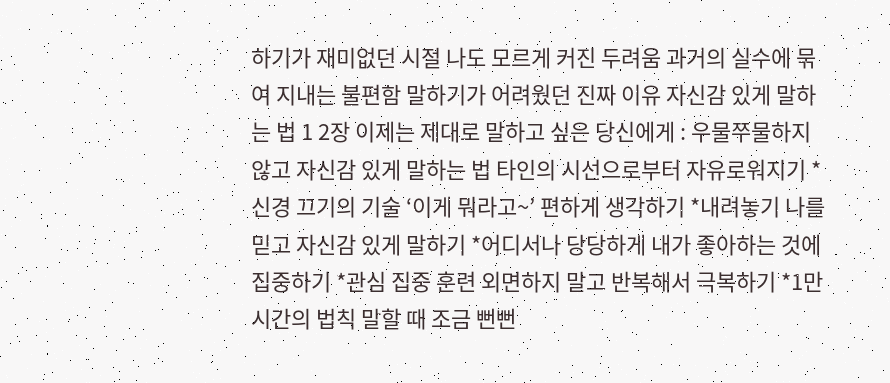하기가 재미없던 시절 나도 모르게 커진 두려움 과거의 실수에 묶여 지내는 불편함 말하기가 어려웠던 진짜 이유 자신감 있게 말하는 법 1 2장 이제는 제대로 말하고 싶은 당신에게 : 우물쭈물하지 않고 자신감 있게 말하는 법 타인의 시선으로부터 자유로워지기 *신경 끄기의 기술 ‘이게 뭐라고~’ 편하게 생각하기 *내려놓기 나를 믿고 자신감 있게 말하기 *어디서나 당당하게 내가 좋아하는 것에 집중하기 *관심 집중 훈련 외면하지 말고 반복해서 극복하기 *1만 시간의 법칙 말할 때 조금 뻔뻔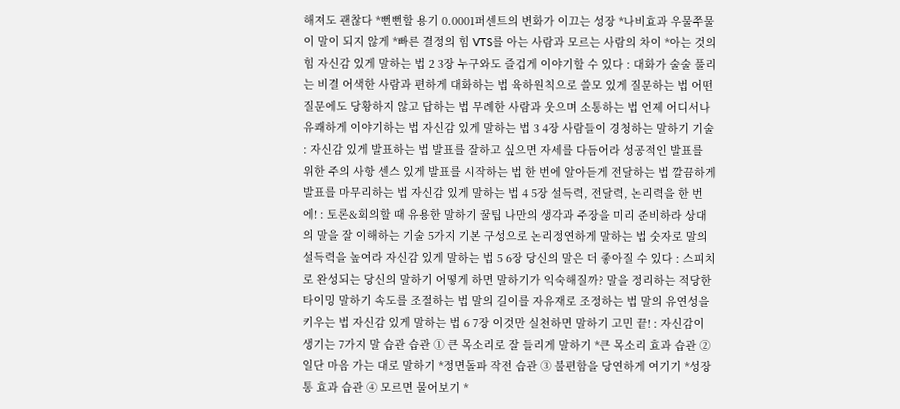해져도 괜찮다 *뻔뻔할 용기 0.0001퍼센트의 변화가 이끄는 성장 *나비효과 우물쭈물이 말이 되지 않게 *빠른 결정의 힘 VTS를 아는 사람과 모르는 사람의 차이 *아는 것의 힘 자신감 있게 말하는 법 2 3장 누구와도 즐겁게 이야기할 수 있다 : 대화가 술술 풀리는 비결 어색한 사람과 편하게 대화하는 법 육하원칙으로 쓸모 있게 질문하는 법 어떤 질문에도 당황하지 않고 답하는 법 무례한 사람과 웃으며 소통하는 법 언제 어디서나 유쾌하게 이야기하는 법 자신감 있게 말하는 법 3 4장 사람들이 경청하는 말하기 기술 : 자신감 있게 발표하는 법 발표를 잘하고 싶으면 자세를 다듬어라 성공적인 발표를 위한 주의 사항 센스 있게 발표를 시작하는 법 한 번에 알아듣게 전달하는 법 깔끔하게 발표를 마무리하는 법 자신감 있게 말하는 법 4 5장 설득력, 전달력, 논리력을 한 번에! : 토론&회의할 때 유용한 말하기 꿀팁 나만의 생각과 주장을 미리 준비하라 상대의 말을 잘 이해하는 기술 5가지 기본 구성으로 논리정연하게 말하는 법 숫자로 말의 설득력을 높여라 자신감 있게 말하는 법 5 6장 당신의 말은 더 좋아질 수 있다 : 스피치로 완성되는 당신의 말하기 어떻게 하면 말하기가 익숙해질까? 말을 정리하는 적당한 타이밍 말하기 속도를 조절하는 법 말의 길이를 자유재로 조정하는 법 말의 유연성을 키우는 법 자신감 있게 말하는 법 6 7장 이것만 실천하면 말하기 고민 끝! : 자신감이 생기는 7가지 말 습관 습관 ① 큰 목소리로 잘 들리게 말하기 *큰 목소리 효과 습관 ② 일단 마음 가는 대로 말하기 *정면돌파 작전 습관 ③ 불편함을 당연하게 여기기 *성장통 효과 습관 ④ 모르면 물어보기 *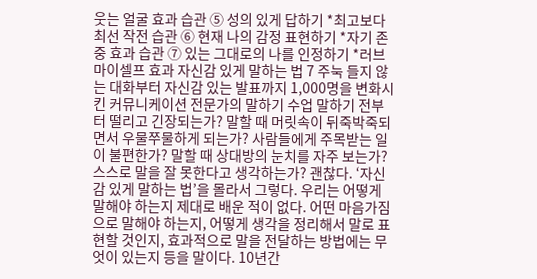웃는 얼굴 효과 습관 ⑤ 성의 있게 답하기 *최고보다 최선 작전 습관 ⑥ 현재 나의 감정 표현하기 *자기 존중 효과 습관 ⑦ 있는 그대로의 나를 인정하기 *러브 마이셀프 효과 자신감 있게 말하는 법 7 주눅 들지 않는 대화부터 자신감 있는 발표까지 1,000명을 변화시킨 커뮤니케이션 전문가의 말하기 수업 말하기 전부터 떨리고 긴장되는가? 말할 때 머릿속이 뒤죽박죽되면서 우물쭈물하게 되는가? 사람들에게 주목받는 일이 불편한가? 말할 때 상대방의 눈치를 자주 보는가? 스스로 말을 잘 못한다고 생각하는가? 괜찮다. ‘자신감 있게 말하는 법’을 몰라서 그렇다. 우리는 어떻게 말해야 하는지 제대로 배운 적이 없다. 어떤 마음가짐으로 말해야 하는지, 어떻게 생각을 정리해서 말로 표현할 것인지, 효과적으로 말을 전달하는 방법에는 무엇이 있는지 등을 말이다. 10년간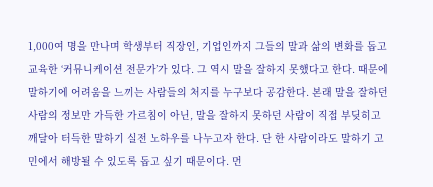1,000여 명을 만나며 학생부터 직장인, 기업인까지 그들의 말과 삶의 변화를 돕고 교육한 ‘커뮤니케이션 전문가’가 있다. 그 역시 말을 잘하지 못했다고 한다. 때문에 말하기에 어려움을 느끼는 사람들의 처지를 누구보다 공감한다. 본래 말을 잘하던 사람의 정보만 가득한 가르침이 아닌, 말을 잘하지 못하던 사람이 직접 부딪히고 깨달아 터득한 말하기 실전 노하우를 나누고자 한다. 단 한 사람이라도 말하기 고민에서 해방될 수 있도록 돕고 싶기 때문이다. 먼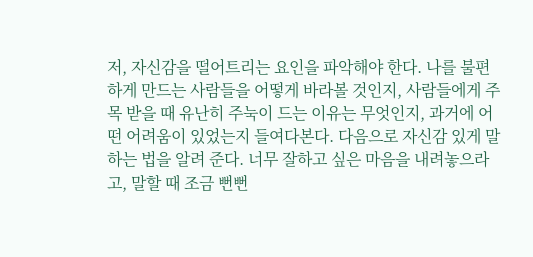저, 자신감을 떨어트리는 요인을 파악해야 한다. 나를 불편하게 만드는 사람들을 어떻게 바라볼 것인지, 사람들에게 주목 받을 때 유난히 주눅이 드는 이유는 무엇인지, 과거에 어떤 어려움이 있었는지 들여다본다. 다음으로 자신감 있게 말하는 법을 알려 준다. 너무 잘하고 싶은 마음을 내려놓으라고, 말할 때 조금 뻔뻔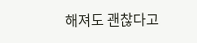해져도 괜찮다고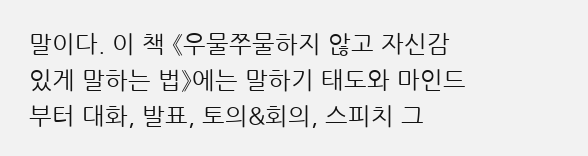말이다. 이 책 《우물쭈물하지 않고 자신감 있게 말하는 법》에는 말하기 태도와 마인드부터 대화, 발표, 토의&회의, 스피치 그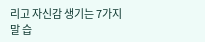리고 자신감 생기는 7가지 말 습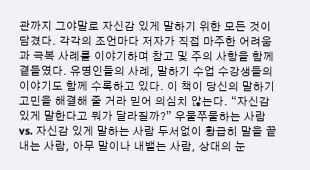관까지 그야말로 자신감 있게 말하기 위한 모든 것이 담겼다. 각각의 조언마다 저자가 직접 마주한 어려움과 극복 사례를 이야기하며 참고 및 주의 사항을 함께 곁들였다. 유명인들의 사례, 말하기 수업 수강생들의 이야기도 함께 수록하고 있다. 이 책이 당신의 말하기 고민을 해결해 줄 거라 믿어 의심치 않는다. “자신감 있게 말한다고 뭐가 달라질까?” 우물쭈물하는 사람 vs. 자신감 있게 말하는 사람 두서없이 황급히 말을 끝내는 사람, 아무 말이나 내뱉는 사람, 상대의 눈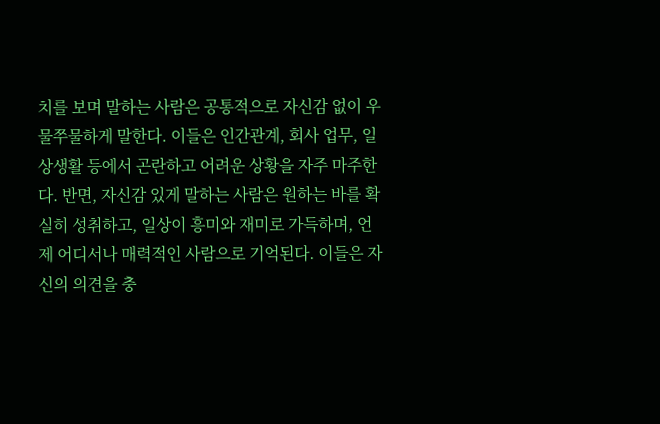치를 보며 말하는 사람은 공통적으로 자신감 없이 우물쭈물하게 말한다. 이들은 인간관계, 회사 업무, 일상생활 등에서 곤란하고 어려운 상황을 자주 마주한다. 반면, 자신감 있게 말하는 사람은 원하는 바를 확실히 성취하고, 일상이 흥미와 재미로 가득하며, 언제 어디서나 매력적인 사람으로 기억된다. 이들은 자신의 의견을 충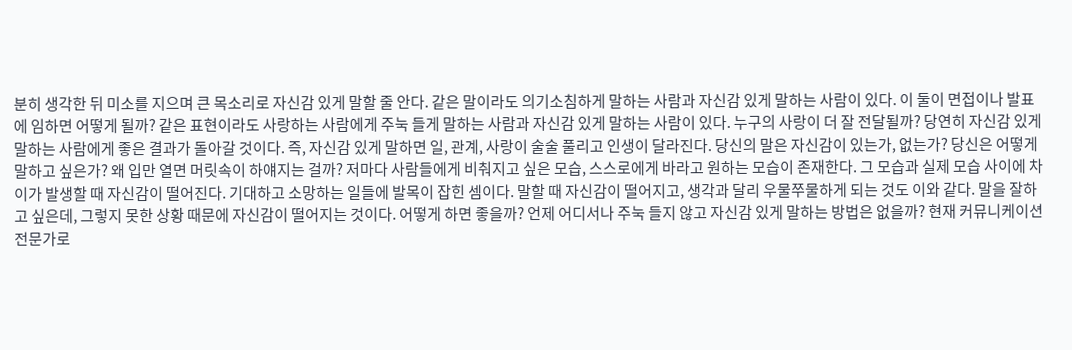분히 생각한 뒤 미소를 지으며 큰 목소리로 자신감 있게 말할 줄 안다. 같은 말이라도 의기소침하게 말하는 사람과 자신감 있게 말하는 사람이 있다. 이 둘이 면접이나 발표에 임하면 어떻게 될까? 같은 표현이라도 사랑하는 사람에게 주눅 들게 말하는 사람과 자신감 있게 말하는 사람이 있다. 누구의 사랑이 더 잘 전달될까? 당연히 자신감 있게 말하는 사람에게 좋은 결과가 돌아갈 것이다. 즉, 자신감 있게 말하면 일, 관계, 사랑이 술술 풀리고 인생이 달라진다. 당신의 말은 자신감이 있는가, 없는가? 당신은 어떻게 말하고 싶은가? 왜 입만 열면 머릿속이 하얘지는 걸까? 저마다 사람들에게 비춰지고 싶은 모습, 스스로에게 바라고 원하는 모습이 존재한다. 그 모습과 실제 모습 사이에 차이가 발생할 때 자신감이 떨어진다. 기대하고 소망하는 일들에 발목이 잡힌 셈이다. 말할 때 자신감이 떨어지고, 생각과 달리 우물쭈물하게 되는 것도 이와 같다. 말을 잘하고 싶은데, 그렇지 못한 상황 때문에 자신감이 떨어지는 것이다. 어떻게 하면 좋을까? 언제 어디서나 주눅 들지 않고 자신감 있게 말하는 방법은 없을까? 현재 커뮤니케이션 전문가로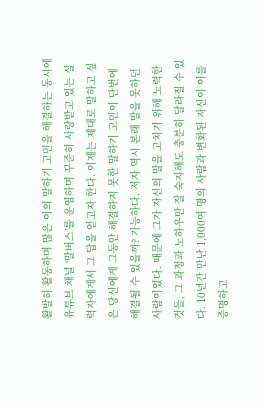활발히 활동하며 많은 이의 말하기 고민을 해결하는 동시에 유튜브 채널 ‘말버스’를 운영하며 꾸준히 사랑받고 있는 실력자에게서 그 답을 얻고자 한다. 이제는 제대로 말하고 싶은 당신에게 그동안 해결하지 못한 말하기 고민이 단번에 해결될 수 있을까? 가능하다. 저자 역시 본래 말을 못하던 사람이었다. 때문에 그가 자신의 말을 고치기 위해 노력한 것들, 그 과정과 노하우만 잘 숙지해도 충분히 달라질 수 있다. 10년간 만난 1,000여 명의 사람과 변화된 자신이 이를 증명하고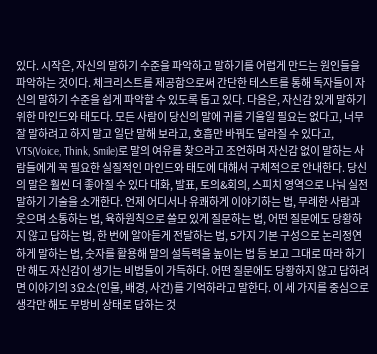있다. 시작은, 자신의 말하기 수준을 파악하고 말하기를 어렵게 만드는 원인들을 파악하는 것이다. 체크리스트를 제공함으로써 간단한 테스트를 통해 독자들이 자신의 말하기 수준을 쉽게 파악할 수 있도록 돕고 있다. 다음은, 자신감 있게 말하기 위한 마인드와 태도다. 모든 사람이 당신의 말에 귀를 기울일 필요는 없다고, 너무 잘 말하려고 하지 말고 일단 말해 보라고, 호흡만 바꿔도 달라질 수 있다고, VTS(Voice, Think, Smile)로 말의 여유를 찾으라고 조언하며 자신감 없이 말하는 사람들에게 꼭 필요한 실질적인 마인드와 태도에 대해서 구체적으로 안내한다. 당신의 말은 훨씬 더 좋아질 수 있다 대화, 발표, 토의&회의, 스피치 영역으로 나눠 실전 말하기 기술을 소개한다. 언제 어디서나 유쾌하게 이야기하는 법, 무례한 사람과 웃으며 소통하는 법, 육하원칙으로 쓸모 있게 질문하는 법, 어떤 질문에도 당황하지 않고 답하는 법, 한 번에 알아듣게 전달하는 법, 5가지 기본 구성으로 논리정연하게 말하는 법, 숫자를 활용해 말의 설득력을 높이는 법 등 보고 그대로 따라 하기만 해도 자신감이 생기는 비법들이 가득하다. 어떤 질문에도 당황하지 않고 답하려면 이야기의 3요소(인물, 배경, 사건)를 기억하라고 말한다. 이 세 가지를 중심으로 생각만 해도 무방비 상태로 답하는 것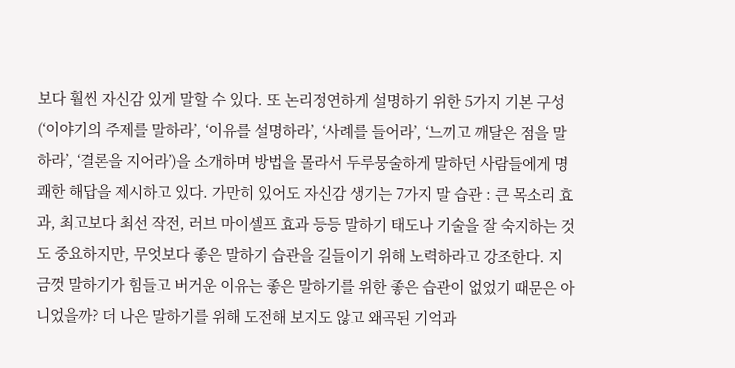보다 훨씬 자신감 있게 말할 수 있다. 또 논리정연하게 설명하기 위한 5가지 기본 구성(‘이야기의 주제를 말하라’, ‘이유를 설명하라’, ‘사례를 들어라’, ‘느끼고 깨달은 점을 말하라’, ‘결론을 지어라’)을 소개하며 방법을 몰라서 두루뭉술하게 말하던 사람들에게 명쾌한 해답을 제시하고 있다. 가만히 있어도 자신감 생기는 7가지 말 습관 : 큰 목소리 효과, 최고보다 최선 작전, 러브 마이셀프 효과 등등 말하기 태도나 기술을 잘 숙지하는 것도 중요하지만, 무엇보다 좋은 말하기 습관을 길들이기 위해 노력하라고 강조한다. 지금껏 말하기가 힘들고 버거운 이유는 좋은 말하기를 위한 좋은 습관이 없었기 때문은 아니었을까? 더 나은 말하기를 위해 도전해 보지도 않고 왜곡된 기억과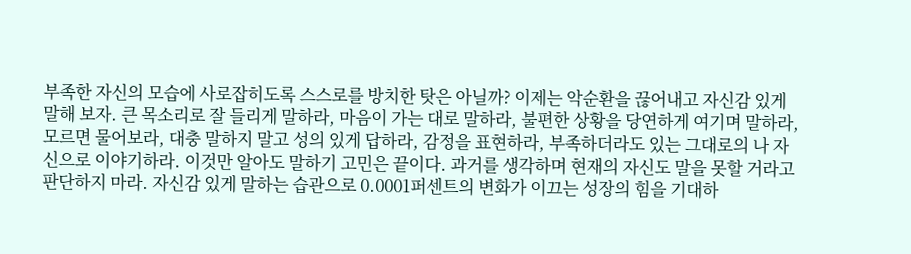부족한 자신의 모습에 사로잡히도록 스스로를 방치한 탓은 아닐까? 이제는 악순환을 끊어내고 자신감 있게 말해 보자. 큰 목소리로 잘 들리게 말하라, 마음이 가는 대로 말하라, 불편한 상황을 당연하게 여기며 말하라, 모르면 물어보라, 대충 말하지 말고 성의 있게 답하라, 감정을 표현하라, 부족하더라도 있는 그대로의 나 자신으로 이야기하라. 이것만 알아도 말하기 고민은 끝이다. 과거를 생각하며 현재의 자신도 말을 못할 거라고 판단하지 마라. 자신감 있게 말하는 습관으로 0.0001퍼센트의 변화가 이끄는 성장의 힘을 기대하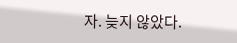자. 늦지 않았다.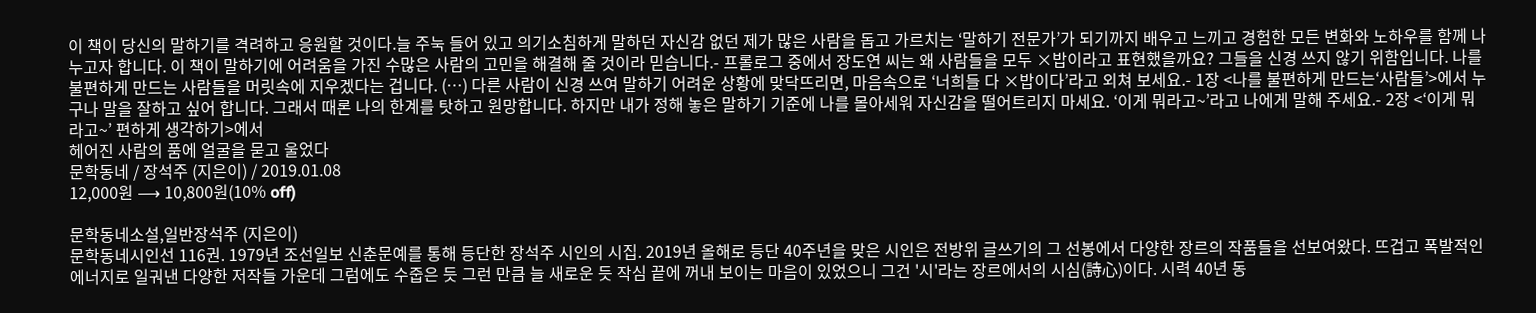이 책이 당신의 말하기를 격려하고 응원할 것이다.늘 주눅 들어 있고 의기소침하게 말하던 자신감 없던 제가 많은 사람을 돕고 가르치는 ‘말하기 전문가’가 되기까지 배우고 느끼고 경험한 모든 변화와 노하우를 함께 나누고자 합니다. 이 책이 말하기에 어려움을 가진 수많은 사람의 고민을 해결해 줄 것이라 믿습니다.- 프롤로그 중에서 장도연 씨는 왜 사람들을 모두 ×밥이라고 표현했을까요? 그들을 신경 쓰지 않기 위함입니다. 나를 불편하게 만드는 사람들을 머릿속에 지우겠다는 겁니다. (…) 다른 사람이 신경 쓰여 말하기 어려운 상황에 맞닥뜨리면, 마음속으로 ‘너희들 다 ×밥이다’라고 외쳐 보세요.- 1장 <나를 불편하게 만드는‘사람들’>에서 누구나 말을 잘하고 싶어 합니다. 그래서 때론 나의 한계를 탓하고 원망합니다. 하지만 내가 정해 놓은 말하기 기준에 나를 몰아세워 자신감을 떨어트리지 마세요. ‘이게 뭐라고~’라고 나에게 말해 주세요.- 2장 <‘이게 뭐라고~’ 편하게 생각하기>에서
헤어진 사람의 품에 얼굴을 묻고 울었다
문학동네 / 장석주 (지은이) / 2019.01.08
12,000원 ⟶ 10,800원(10% off)

문학동네소설,일반장석주 (지은이)
문학동네시인선 116권. 1979년 조선일보 신춘문예를 통해 등단한 장석주 시인의 시집. 2019년 올해로 등단 40주년을 맞은 시인은 전방위 글쓰기의 그 선봉에서 다양한 장르의 작품들을 선보여왔다. 뜨겁고 폭발적인 에너지로 일궈낸 다양한 저작들 가운데 그럼에도 수줍은 듯 그런 만큼 늘 새로운 듯 작심 끝에 꺼내 보이는 마음이 있었으니 그건 '시'라는 장르에서의 시심(詩心)이다. 시력 40년 동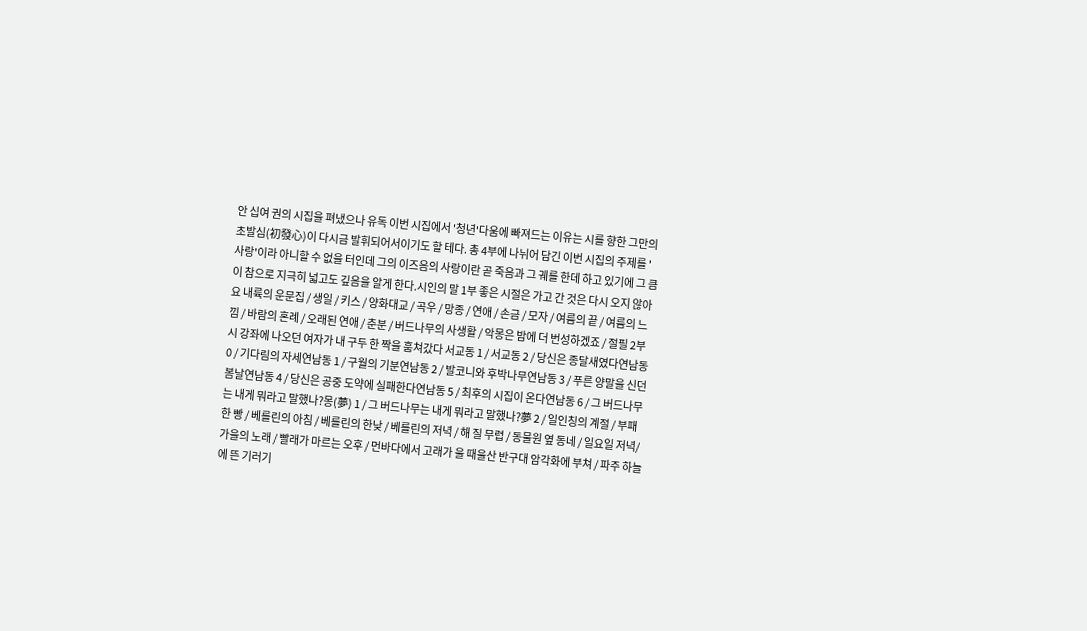안 십여 권의 시집을 펴냈으나 유독 이번 시집에서 '청년'다움에 빠져드는 이유는 시를 향한 그만의 초발심(初發心)이 다시금 발휘되어서이기도 할 테다. 총 4부에 나뉘어 담긴 이번 시집의 주제를 '사랑'이라 아니할 수 없을 터인데 그의 이즈음의 사랑이란 곧 죽음과 그 궤를 한데 하고 있기에 그 큼이 참으로 지극히 넓고도 깊음을 알게 한다.시인의 말 1부 좋은 시절은 가고 간 것은 다시 오지 않아요 내륙의 운문집 / 생일 / 키스 / 양화대교 / 곡우 / 망종 / 연애 / 손금 / 모자 / 여름의 끝 / 여름의 느낌 / 바람의 혼례 / 오래된 연애 / 춘분 / 버드나무의 사생활 / 악몽은 밤에 더 번성하겠죠 / 절필 2부 시 강좌에 나오던 여자가 내 구두 한 짝을 훔쳐갔다 서교동 1 / 서교동 2 / 당신은 종달새였다연남동 0 / 기다림의 자세연남동 1 / 구월의 기분연남동 2 / 발코니와 후박나무연남동 3 / 푸른 양말을 신던 봄날연남동 4 / 당신은 공중 도약에 실패한다연남동 5 / 최후의 시집이 온다연남동 6 / 그 버드나무는 내게 뭐라고 말했나?몽(夢) 1 / 그 버드나무는 내게 뭐라고 말했나?夢 2 / 일인칭의 계절 / 부패한 빵 / 베를린의 아침 / 베를린의 한낮 / 베를린의 저녁 / 해 질 무렵 / 동물원 옆 동네 / 일요일 저녁/ 가을의 노래 / 빨래가 마르는 오후 / 먼바다에서 고래가 울 때울산 반구대 암각화에 부쳐 / 파주 하늘에 뜬 기러기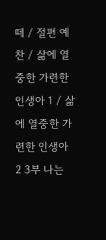떼 / 절편 예찬 / 삶에 열중한 가련한 인생아 1 / 삶에 열중한 가련한 인생아 2 3부 나는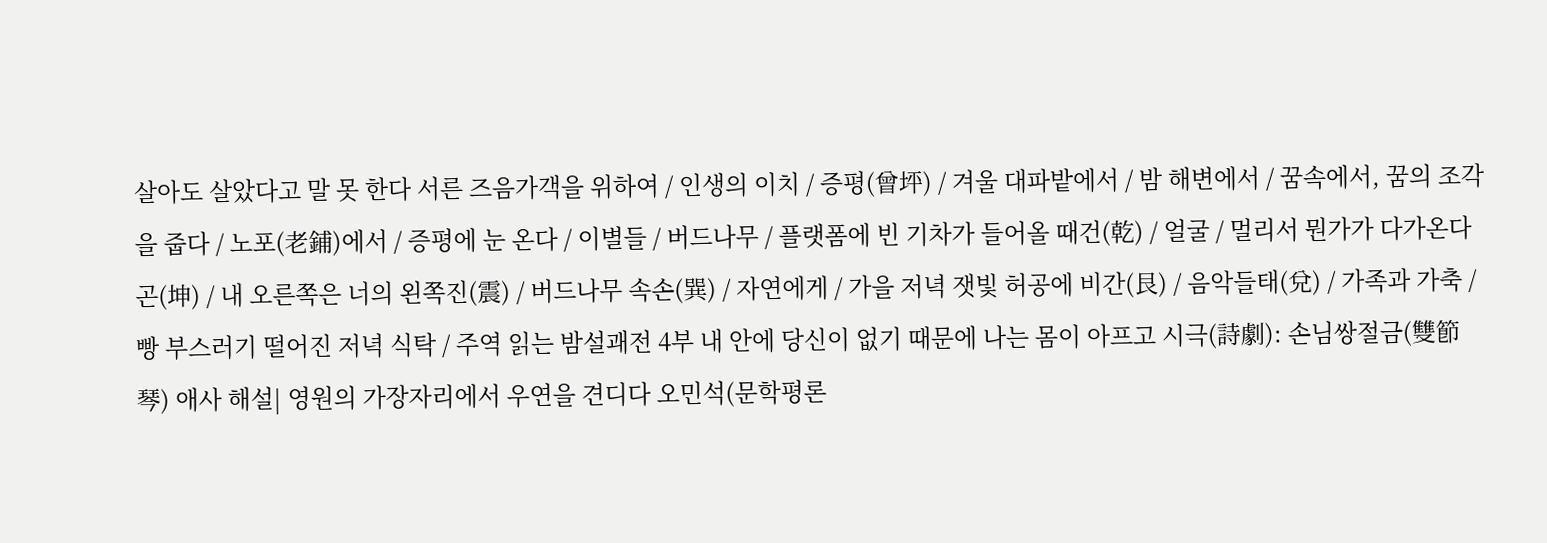살아도 살았다고 말 못 한다 서른 즈음가객을 위하여 / 인생의 이치 / 증평(曾坪) / 겨울 대파밭에서 / 밤 해변에서 / 꿈속에서, 꿈의 조각을 줍다 / 노포(老鋪)에서 / 증평에 눈 온다 / 이별들 / 버드나무 / 플랫폼에 빈 기차가 들어올 때건(乾) / 얼굴 / 멀리서 뭔가가 다가온다곤(坤) / 내 오른쪽은 너의 왼쪽진(震) / 버드나무 속손(巽) / 자연에게 / 가을 저녁 잿빛 허공에 비간(艮) / 음악들태(兌) / 가족과 가축 / 빵 부스러기 떨어진 저녁 식탁 / 주역 읽는 밤설괘전 4부 내 안에 당신이 없기 때문에 나는 몸이 아프고 시극(詩劇): 손님쌍절금(雙節琴) 애사 해설| 영원의 가장자리에서 우연을 견디다 오민석(문학평론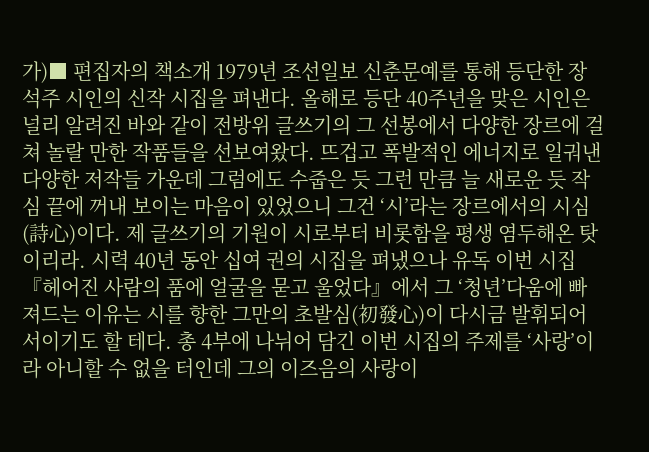가)■ 편집자의 책소개 1979년 조선일보 신춘문예를 통해 등단한 장석주 시인의 신작 시집을 펴낸다. 올해로 등단 40주년을 맞은 시인은 널리 알려진 바와 같이 전방위 글쓰기의 그 선봉에서 다양한 장르에 걸쳐 놀랄 만한 작품들을 선보여왔다. 뜨겁고 폭발적인 에너지로 일궈낸 다양한 저작들 가운데 그럼에도 수줍은 듯 그런 만큼 늘 새로운 듯 작심 끝에 꺼내 보이는 마음이 있었으니 그건 ‘시’라는 장르에서의 시심(詩心)이다. 제 글쓰기의 기원이 시로부터 비롯함을 평생 염두해온 탓이리라. 시력 40년 동안 십여 권의 시집을 펴냈으나 유독 이번 시집 『헤어진 사람의 품에 얼굴을 묻고 울었다』에서 그 ‘청년’다움에 빠져드는 이유는 시를 향한 그만의 초발심(初發心)이 다시금 발휘되어서이기도 할 테다. 총 4부에 나뉘어 담긴 이번 시집의 주제를 ‘사랑’이라 아니할 수 없을 터인데 그의 이즈음의 사랑이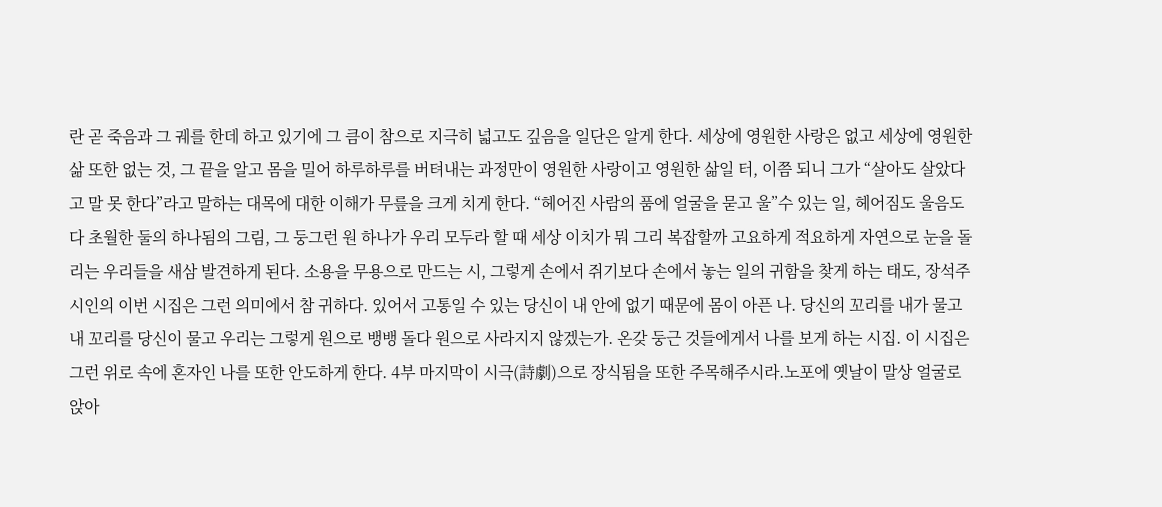란 곧 죽음과 그 궤를 한데 하고 있기에 그 큼이 참으로 지극히 넓고도 깊음을 일단은 알게 한다. 세상에 영원한 사랑은 없고 세상에 영원한 삶 또한 없는 것, 그 끝을 알고 몸을 밀어 하루하루를 버텨내는 과정만이 영원한 사랑이고 영원한 삶일 터, 이쯤 되니 그가 “살아도 살았다고 말 못 한다”라고 말하는 대목에 대한 이해가 무릎을 크게 치게 한다. “헤어진 사람의 품에 얼굴을 묻고 울”수 있는 일, 헤어짐도 울음도 다 초월한 둘의 하나됨의 그림, 그 둥그런 원 하나가 우리 모두라 할 때 세상 이치가 뭐 그리 복잡할까 고요하게 적요하게 자연으로 눈을 돌리는 우리들을 새삼 발견하게 된다. 소용을 무용으로 만드는 시, 그렇게 손에서 쥐기보다 손에서 놓는 일의 귀함을 찾게 하는 태도, 장석주 시인의 이번 시집은 그런 의미에서 참 귀하다. 있어서 고통일 수 있는 당신이 내 안에 없기 때문에 몸이 아픈 나. 당신의 꼬리를 내가 물고 내 꼬리를 당신이 물고 우리는 그렇게 원으로 뱅뱅 돌다 원으로 사라지지 않겠는가. 온갖 둥근 것들에게서 나를 보게 하는 시집. 이 시집은 그런 위로 속에 혼자인 나를 또한 안도하게 한다. 4부 마지막이 시극(詩劇)으로 장식됨을 또한 주목해주시라.노포에 옛날이 말상 얼굴로 앉아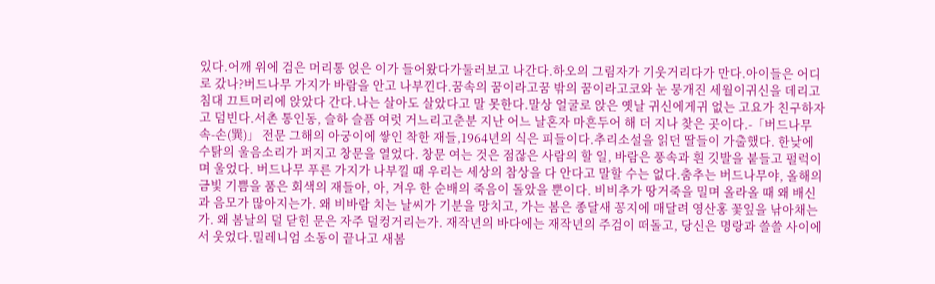있다.어깨 위에 검은 머리통 얹은 이가 들어왔다가둘러보고 나간다.하오의 그림자가 기웃거리다가 만다.아이들은 어디로 갔나?버드나무 가지가 바람을 안고 나부낀다.꿈속의 꿈이라고꿈 밖의 꿈이라고코와 눈 뭉개진 세월이귀신을 데리고 침대 끄트머리에 앉았다 간다.나는 살아도 살았다고 말 못한다.말상 얼굴로 앉은 옛날 귀신에게귀 없는 고요가 친구하자고 덤빈다.서촌 통인동, 슬하 슬픔 여럿 거느리고춘분 지난 어느 날혼자 마흔두어 해 더 지나 찾은 곳이다.-「버드나무 속-손(巽)」 전문 그해의 아궁이에 쌓인 착한 재들,1964년의 식은 피들이다.추리소설을 읽던 딸들이 가출했다. 한낮에 수탉의 울음소리가 퍼지고 창문을 열었다. 창문 여는 것은 점잖은 사람의 할 일, 바람은 풍속과 흰 깃발을 붙들고 펄럭이며 울었다. 버드나무 푸른 가지가 나부낄 때 우리는 세상의 참상을 다 안다고 말할 수는 없다.춤추는 버드나무야, 올해의 금빛 기쁨을 품은 회색의 재들아, 아, 겨우 한 순배의 죽음이 돌았을 뿐이다. 비비추가 땅거죽을 밀며 올라올 때 왜 배신과 음모가 많아지는가. 왜 비바람 치는 날씨가 기분을 망치고, 가는 봄은 종달새 꽁지에 매달려 영산홍 꽃잎을 낚아채는가. 왜 봄날의 덜 닫힌 문은 자주 덜컹거리는가. 재작년의 바다에는 재작년의 주검이 떠돌고, 당신은 명랑과 쓸쓸 사이에서 웃었다.밀레니엄 소동이 끝나고 새봄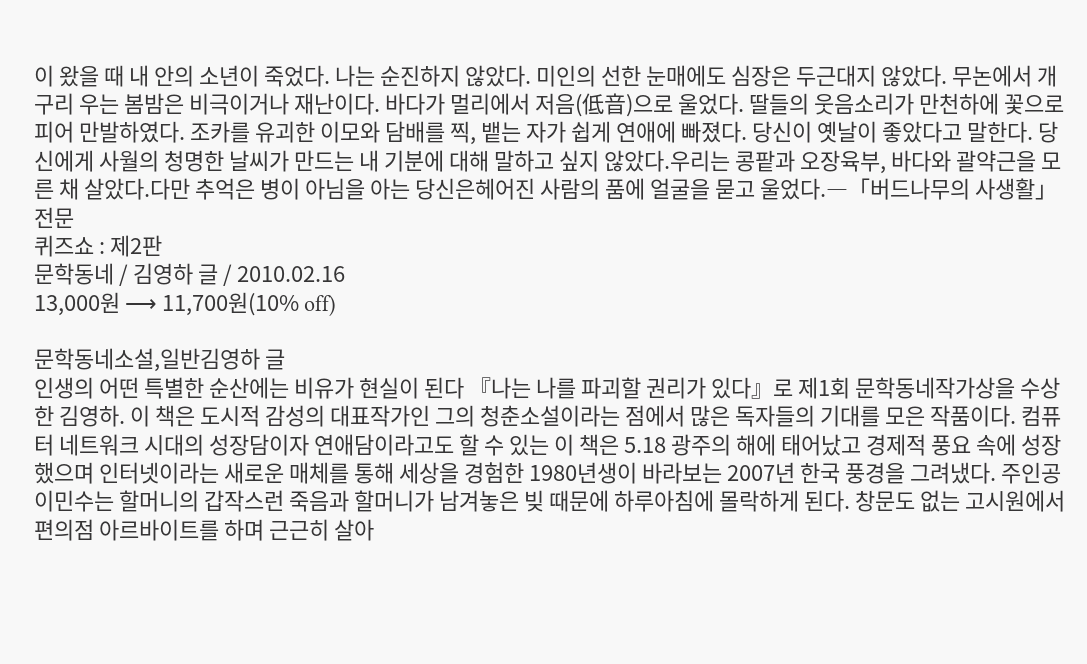이 왔을 때 내 안의 소년이 죽었다. 나는 순진하지 않았다. 미인의 선한 눈매에도 심장은 두근대지 않았다. 무논에서 개구리 우는 봄밤은 비극이거나 재난이다. 바다가 멀리에서 저음(低音)으로 울었다. 딸들의 웃음소리가 만천하에 꽃으로 피어 만발하였다. 조카를 유괴한 이모와 담배를 찍, 뱉는 자가 쉽게 연애에 빠졌다. 당신이 옛날이 좋았다고 말한다. 당신에게 사월의 청명한 날씨가 만드는 내 기분에 대해 말하고 싶지 않았다.우리는 콩팥과 오장육부, 바다와 괄약근을 모른 채 살았다.다만 추억은 병이 아님을 아는 당신은헤어진 사람의 품에 얼굴을 묻고 울었다.―「버드나무의 사생활」 전문
퀴즈쇼 : 제2판
문학동네 / 김영하 글 / 2010.02.16
13,000원 ⟶ 11,700원(10% off)

문학동네소설,일반김영하 글
인생의 어떤 특별한 순산에는 비유가 현실이 된다 『나는 나를 파괴할 권리가 있다』로 제1회 문학동네작가상을 수상한 김영하. 이 책은 도시적 감성의 대표작가인 그의 청춘소설이라는 점에서 많은 독자들의 기대를 모은 작품이다. 컴퓨터 네트워크 시대의 성장담이자 연애담이라고도 할 수 있는 이 책은 5.18 광주의 해에 태어났고 경제적 풍요 속에 성장했으며 인터넷이라는 새로운 매체를 통해 세상을 경험한 1980년생이 바라보는 2007년 한국 풍경을 그려냈다. 주인공 이민수는 할머니의 갑작스런 죽음과 할머니가 남겨놓은 빚 때문에 하루아침에 몰락하게 된다. 창문도 없는 고시원에서 편의점 아르바이트를 하며 근근히 살아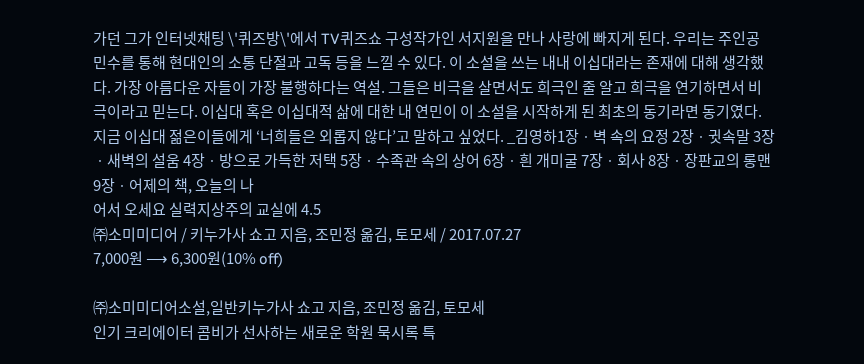가던 그가 인터넷채팅 \'퀴즈방\'에서 TV퀴즈쇼 구성작가인 서지원을 만나 사랑에 빠지게 된다. 우리는 주인공 민수를 통해 현대인의 소통 단절과 고독 등을 느낄 수 있다. 이 소설을 쓰는 내내 이십대라는 존재에 대해 생각했다. 가장 아름다운 자들이 가장 불행하다는 역설. 그들은 비극을 살면서도 희극인 줄 알고 희극을 연기하면서 비극이라고 믿는다. 이십대 혹은 이십대적 삶에 대한 내 연민이 이 소설을 시작하게 된 최초의 동기라면 동기였다. 지금 이십대 젊은이들에게 ‘너희들은 외롭지 않다’고 말하고 싶었다. _김영하1장ㆍ벽 속의 요정 2장ㆍ귓속말 3장ㆍ새벽의 설움 4장ㆍ방으로 가득한 저택 5장ㆍ수족관 속의 상어 6장ㆍ흰 개미굴 7장ㆍ회사 8장ㆍ장판교의 롱맨 9장ㆍ어제의 책, 오늘의 나
어서 오세요 실력지상주의 교실에 4.5
㈜소미미디어 / 키누가사 쇼고 지음, 조민정 옮김, 토모세 / 2017.07.27
7,000원 ⟶ 6,300원(10% off)

㈜소미미디어소설,일반키누가사 쇼고 지음, 조민정 옮김, 토모세
인기 크리에이터 콤비가 선사하는 새로운 학원 묵시록 특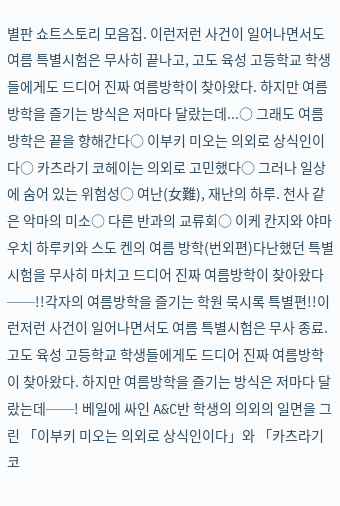별판 쇼트스토리 모음집. 이런저런 사건이 일어나면서도 여름 특별시험은 무사히 끝나고, 고도 육성 고등학교 학생들에게도 드디어 진짜 여름방학이 찾아왔다. 하지만 여름방학을 즐기는 방식은 저마다 달랐는데...○ 그래도 여름방학은 끝을 향해간다○ 이부키 미오는 의외로 상식인이다○ 카츠라기 코헤이는 의외로 고민했다○ 그러나 일상에 숨어 있는 위험성○ 여난(女難), 재난의 하루. 천사 같은 악마의 미소○ 다른 반과의 교류회○ 이케 칸지와 야마우치 하루키와 스도 켄의 여름 방학(번외편)다난했던 특별시험을 무사히 마치고 드디어 진짜 여름방학이 찾아왔다──!!각자의 여름방학을 즐기는 학원 묵시록 특별편!!이런저런 사건이 일어나면서도 여름 특별시험은 무사 종료. 고도 육성 고등학교 학생들에게도 드디어 진짜 여름방학이 찾아왔다. 하지만 여름방학을 즐기는 방식은 저마다 달랐는데──! 베일에 싸인 A&C반 학생의 의외의 일면을 그린 「이부키 미오는 의외로 상식인이다」와 「카츠라기 코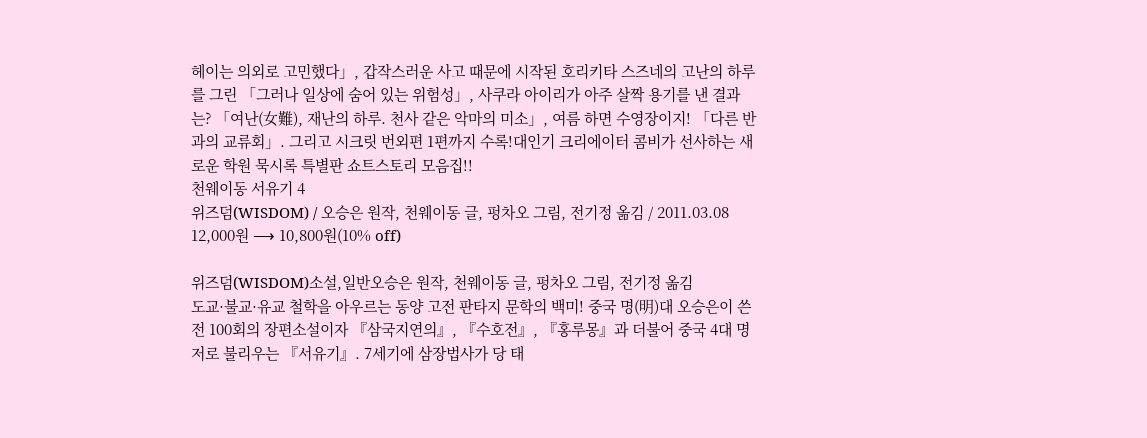헤이는 의외로 고민했다」, 갑작스러운 사고 때문에 시작된 호리키타 스즈네의 고난의 하루를 그린 「그러나 일상에 숨어 있는 위험성」, 사쿠라 아이리가 아주 살짝 용기를 낸 결과는? 「여난(女難), 재난의 하루. 천사 같은 악마의 미소」, 여름 하면 수영장이지! 「다른 반과의 교류회」. 그리고 시크릿 번외편 1편까지 수록!대인기 크리에이터 콤비가 선사하는 새로운 학원 묵시록 특별판 쇼트스토리 모음집!!
천웨이동 서유기 4
위즈덤(WISDOM) / 오승은 원작, 천웨이동 글, 펑차오 그림, 전기정 옮김 / 2011.03.08
12,000원 ⟶ 10,800원(10% off)

위즈덤(WISDOM)소설,일반오승은 원작, 천웨이동 글, 펑차오 그림, 전기정 옮김
도교·불교·유교 철학을 아우르는 동양 고전 판타지 문학의 백미! 중국 명(明)대 오승은이 쓴 전 100회의 장편소설이자 『삼국지연의』, 『수호전』, 『홍루몽』과 더불어 중국 4대 명저로 불리우는 『서유기』. 7세기에 삼장법사가 당 태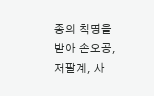종의 칙명을 받아 손오공, 저팔계, 사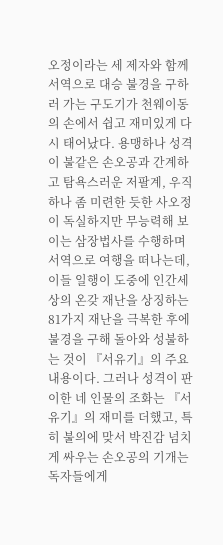오정이라는 세 제자와 함께 서역으로 대승 불경을 구하러 가는 구도기가 천웨이동의 손에서 쉽고 재미있게 다시 태어났다. 용맹하나 성격이 불같은 손오공과 간계하고 탐욕스러운 저팔계, 우직하나 좀 미련한 듯한 사오정이 독실하지만 무능력해 보이는 삼장법사를 수행하며 서역으로 여행을 떠나는데, 이들 일행이 도중에 인간세상의 온갖 재난을 상징하는 81가지 재난을 극복한 후에 불경을 구해 돌아와 성불하는 것이 『서유기』의 주요 내용이다. 그러나 성격이 판이한 네 인물의 조화는 『서유기』의 재미를 더했고, 특히 불의에 맞서 박진감 넘치게 싸우는 손오공의 기개는 독자들에게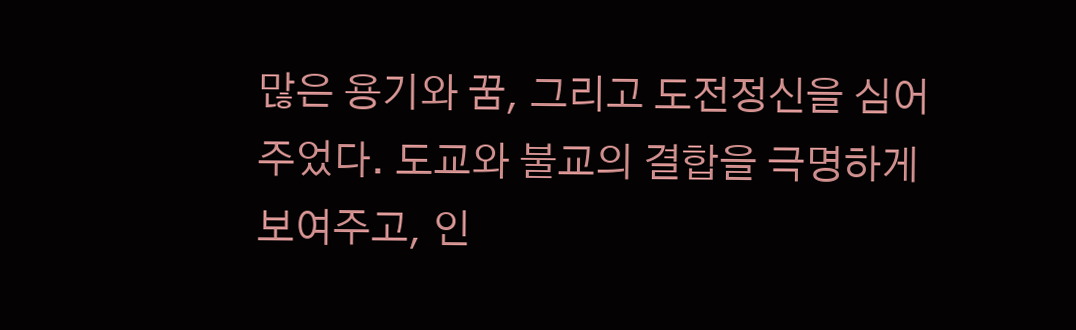많은 용기와 꿈, 그리고 도전정신을 심어주었다. 도교와 불교의 결합을 극명하게 보여주고, 인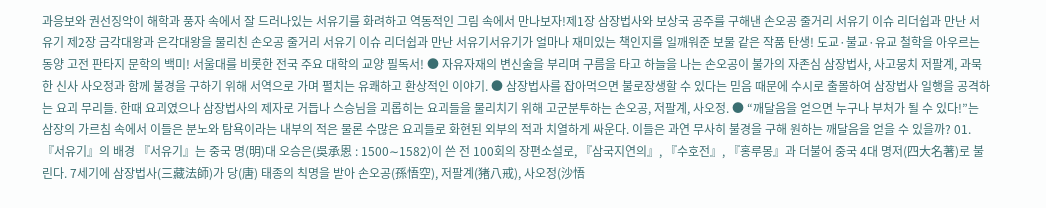과응보와 권선징악이 해학과 풍자 속에서 잘 드러나있는 서유기를 화려하고 역동적인 그림 속에서 만나보자!제1장 삼장법사와 보상국 공주를 구해낸 손오공 줄거리 서유기 이슈 리더쉽과 만난 서유기 제2장 금각대왕과 은각대왕을 물리친 손오공 줄거리 서유기 이슈 리더쉽과 만난 서유기서유기가 얼마나 재미있는 책인지를 일깨워준 보물 같은 작품 탄생! 도교·불교·유교 철학을 아우르는 동양 고전 판타지 문학의 백미! 서울대를 비롯한 전국 주요 대학의 교양 필독서! ● 자유자재의 변신술을 부리며 구름을 타고 하늘을 나는 손오공이 불가의 자존심 삼장법사, 사고뭉치 저팔계, 과묵한 신사 사오정과 함께 불경을 구하기 위해 서역으로 가며 펼치는 유쾌하고 환상적인 이야기. ● 삼장법사를 잡아먹으면 불로장생할 수 있다는 믿음 때문에 수시로 출몰하여 삼장법사 일행을 공격하는 요괴 무리들. 한때 요괴였으나 삼장법사의 제자로 거듭나 스승님을 괴롭히는 요괴들을 물리치기 위해 고군분투하는 손오공, 저팔계, 사오정. ● “깨달음을 얻으면 누구나 부처가 될 수 있다!”는 삼장의 가르침 속에서 이들은 분노와 탐욕이라는 내부의 적은 물론 수많은 요괴들로 화현된 외부의 적과 치열하게 싸운다. 이들은 과연 무사히 불경을 구해 원하는 깨달음을 얻을 수 있을까? 01. 『서유기』의 배경 『서유기』는 중국 명(明)대 오승은(吳承恩 : 1500∼1582)이 쓴 전 100회의 장편소설로, 『삼국지연의』, 『수호전』, 『홍루몽』과 더불어 중국 4대 명저(四大名著)로 불린다. 7세기에 삼장법사(三藏法師)가 당(唐) 태종의 칙명을 받아 손오공(孫悟空), 저팔계(猪八戒), 사오정(沙悟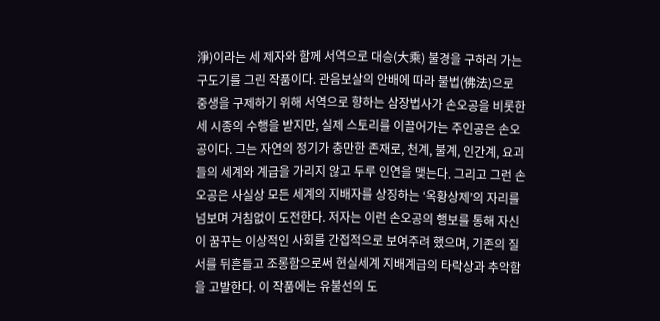淨)이라는 세 제자와 함께 서역으로 대승(大乘) 불경을 구하러 가는 구도기를 그린 작품이다. 관음보살의 안배에 따라 불법(佛法)으로 중생을 구제하기 위해 서역으로 향하는 삼장법사가 손오공을 비롯한 세 시종의 수행을 받지만, 실제 스토리를 이끌어가는 주인공은 손오공이다. 그는 자연의 정기가 충만한 존재로, 천계, 불계, 인간계, 요괴들의 세계와 계급을 가리지 않고 두루 인연을 맺는다. 그리고 그런 손오공은 사실상 모든 세계의 지배자를 상징하는 ‘옥황상제’의 자리를 넘보며 거침없이 도전한다. 저자는 이런 손오공의 행보를 통해 자신이 꿈꾸는 이상적인 사회를 간접적으로 보여주려 했으며, 기존의 질서를 뒤흔들고 조롱함으로써 현실세계 지배계급의 타락상과 추악함을 고발한다. 이 작품에는 유불선의 도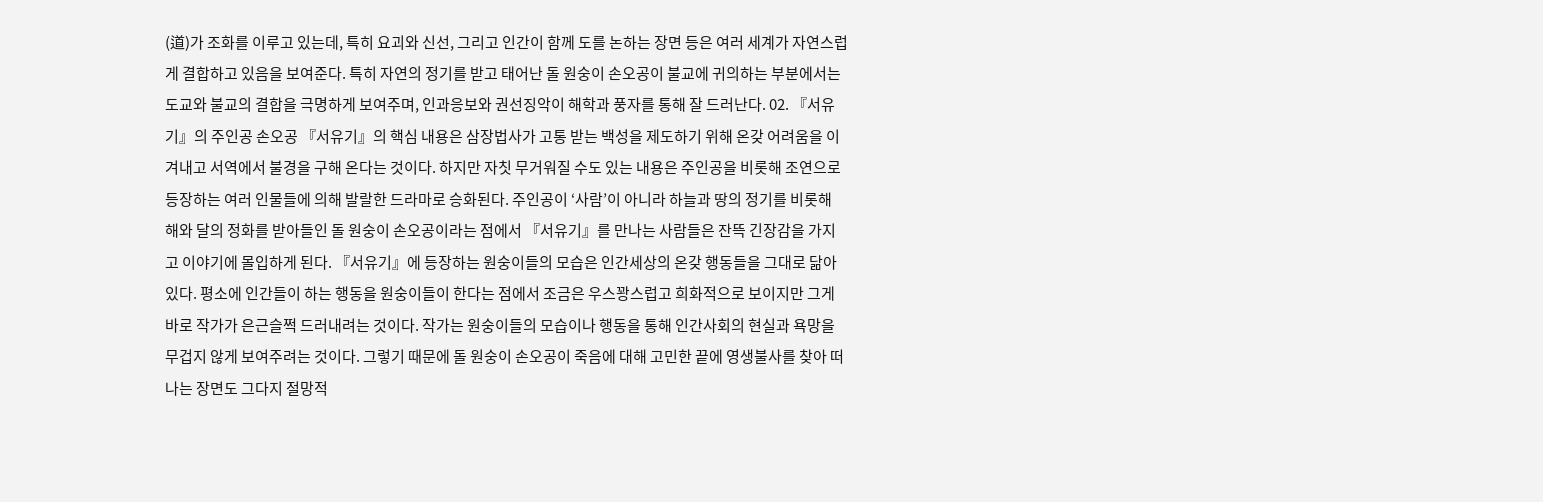(道)가 조화를 이루고 있는데, 특히 요괴와 신선, 그리고 인간이 함께 도를 논하는 장면 등은 여러 세계가 자연스럽게 결합하고 있음을 보여준다. 특히 자연의 정기를 받고 태어난 돌 원숭이 손오공이 불교에 귀의하는 부분에서는 도교와 불교의 결합을 극명하게 보여주며, 인과응보와 권선징악이 해학과 풍자를 통해 잘 드러난다. 02. 『서유기』의 주인공 손오공 『서유기』의 핵심 내용은 삼장법사가 고통 받는 백성을 제도하기 위해 온갖 어려움을 이겨내고 서역에서 불경을 구해 온다는 것이다. 하지만 자칫 무거워질 수도 있는 내용은 주인공을 비롯해 조연으로 등장하는 여러 인물들에 의해 발랄한 드라마로 승화된다. 주인공이 ‘사람’이 아니라 하늘과 땅의 정기를 비롯해 해와 달의 정화를 받아들인 돌 원숭이 손오공이라는 점에서 『서유기』를 만나는 사람들은 잔뜩 긴장감을 가지고 이야기에 몰입하게 된다. 『서유기』에 등장하는 원숭이들의 모습은 인간세상의 온갖 행동들을 그대로 닮아 있다. 평소에 인간들이 하는 행동을 원숭이들이 한다는 점에서 조금은 우스꽝스럽고 희화적으로 보이지만 그게 바로 작가가 은근슬쩍 드러내려는 것이다. 작가는 원숭이들의 모습이나 행동을 통해 인간사회의 현실과 욕망을 무겁지 않게 보여주려는 것이다. 그렇기 때문에 돌 원숭이 손오공이 죽음에 대해 고민한 끝에 영생불사를 찾아 떠나는 장면도 그다지 절망적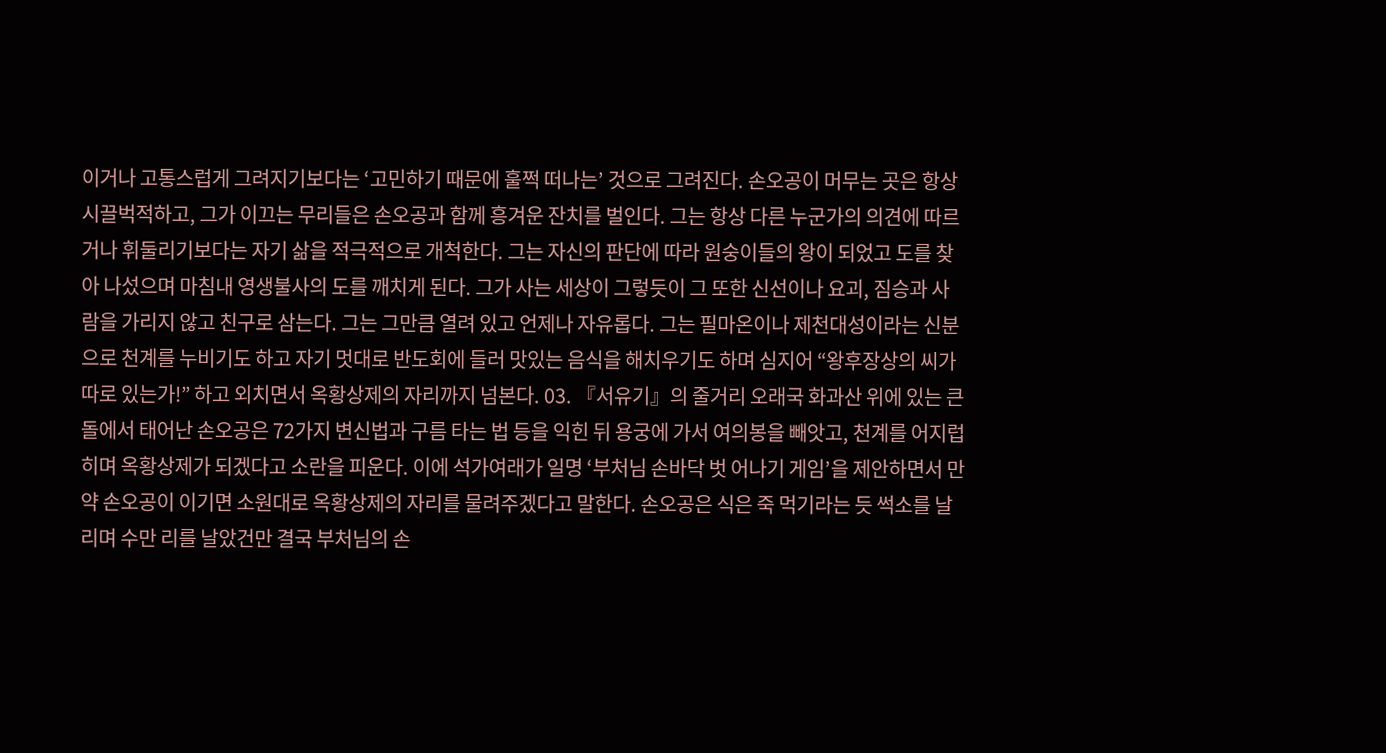이거나 고통스럽게 그려지기보다는 ‘고민하기 때문에 훌쩍 떠나는’ 것으로 그려진다. 손오공이 머무는 곳은 항상 시끌벅적하고, 그가 이끄는 무리들은 손오공과 함께 흥겨운 잔치를 벌인다. 그는 항상 다른 누군가의 의견에 따르거나 휘둘리기보다는 자기 삶을 적극적으로 개척한다. 그는 자신의 판단에 따라 원숭이들의 왕이 되었고 도를 찾아 나섰으며 마침내 영생불사의 도를 깨치게 된다. 그가 사는 세상이 그렇듯이 그 또한 신선이나 요괴, 짐승과 사람을 가리지 않고 친구로 삼는다. 그는 그만큼 열려 있고 언제나 자유롭다. 그는 필마온이나 제천대성이라는 신분으로 천계를 누비기도 하고 자기 멋대로 반도회에 들러 맛있는 음식을 해치우기도 하며 심지어 “왕후장상의 씨가 따로 있는가!” 하고 외치면서 옥황상제의 자리까지 넘본다. 03. 『서유기』의 줄거리 오래국 화과산 위에 있는 큰 돌에서 태어난 손오공은 72가지 변신법과 구름 타는 법 등을 익힌 뒤 용궁에 가서 여의봉을 빼앗고, 천계를 어지럽히며 옥황상제가 되겠다고 소란을 피운다. 이에 석가여래가 일명 ‘부처님 손바닥 벗 어나기 게임’을 제안하면서 만약 손오공이 이기면 소원대로 옥황상제의 자리를 물려주겠다고 말한다. 손오공은 식은 죽 먹기라는 듯 썩소를 날리며 수만 리를 날았건만 결국 부처님의 손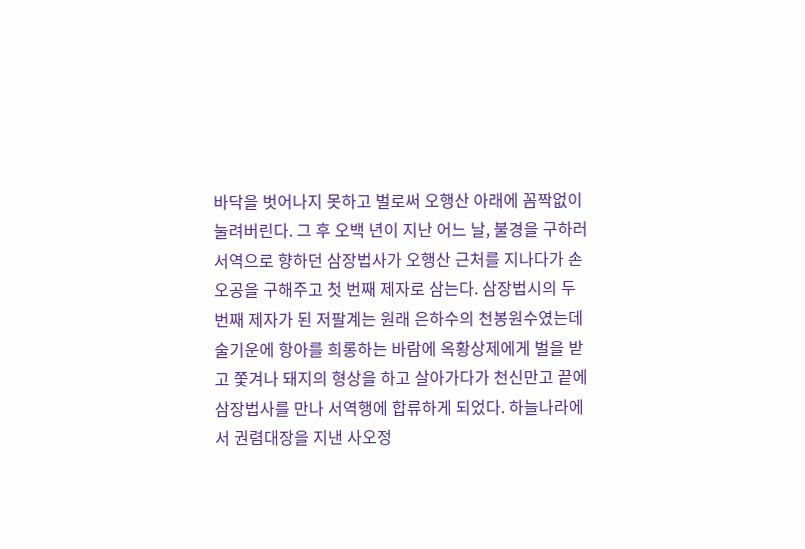바닥을 벗어나지 못하고 벌로써 오행산 아래에 꼼짝없이 눌려버린다. 그 후 오백 년이 지난 어느 날, 불경을 구하러 서역으로 향하던 삼장법사가 오행산 근처를 지나다가 손오공을 구해주고 첫 번째 제자로 삼는다. 삼장법시의 두 번째 제자가 된 저팔계는 원래 은하수의 천봉원수였는데 술기운에 항아를 희롱하는 바람에 옥황상제에게 벌을 받고 쫓겨나 돼지의 형상을 하고 살아가다가 천신만고 끝에 삼장법사를 만나 서역행에 합류하게 되었다. 하늘나라에서 권렴대장을 지낸 사오정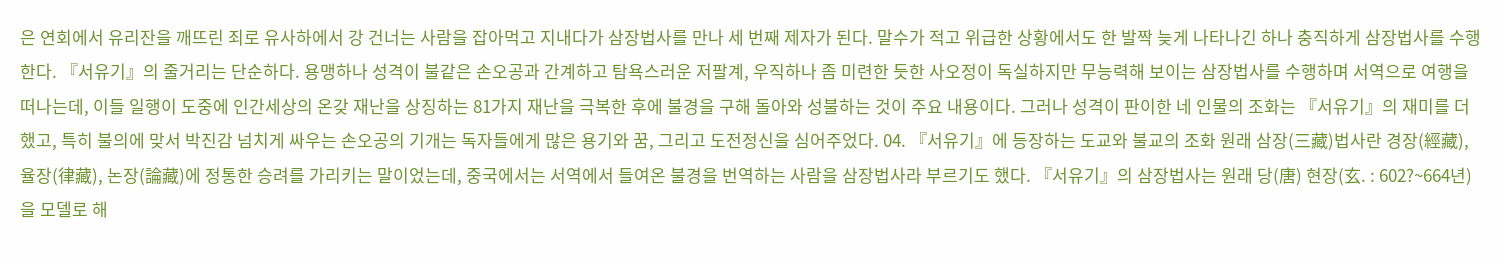은 연회에서 유리잔을 깨뜨린 죄로 유사하에서 강 건너는 사람을 잡아먹고 지내다가 삼장법사를 만나 세 번째 제자가 된다. 말수가 적고 위급한 상황에서도 한 발짝 늦게 나타나긴 하나 충직하게 삼장법사를 수행한다. 『서유기』의 줄거리는 단순하다. 용맹하나 성격이 불같은 손오공과 간계하고 탐욕스러운 저팔계, 우직하나 좀 미련한 듯한 사오정이 독실하지만 무능력해 보이는 삼장법사를 수행하며 서역으로 여행을 떠나는데, 이들 일행이 도중에 인간세상의 온갖 재난을 상징하는 81가지 재난을 극복한 후에 불경을 구해 돌아와 성불하는 것이 주요 내용이다. 그러나 성격이 판이한 네 인물의 조화는 『서유기』의 재미를 더했고, 특히 불의에 맞서 박진감 넘치게 싸우는 손오공의 기개는 독자들에게 많은 용기와 꿈, 그리고 도전정신을 심어주었다. 04. 『서유기』에 등장하는 도교와 불교의 조화 원래 삼장(三藏)법사란 경장(經藏), 율장(律藏), 논장(論藏)에 정통한 승려를 가리키는 말이었는데, 중국에서는 서역에서 들여온 불경을 번역하는 사람을 삼장법사라 부르기도 했다. 『서유기』의 삼장법사는 원래 당(唐) 현장(玄. : 602?~664년)을 모델로 해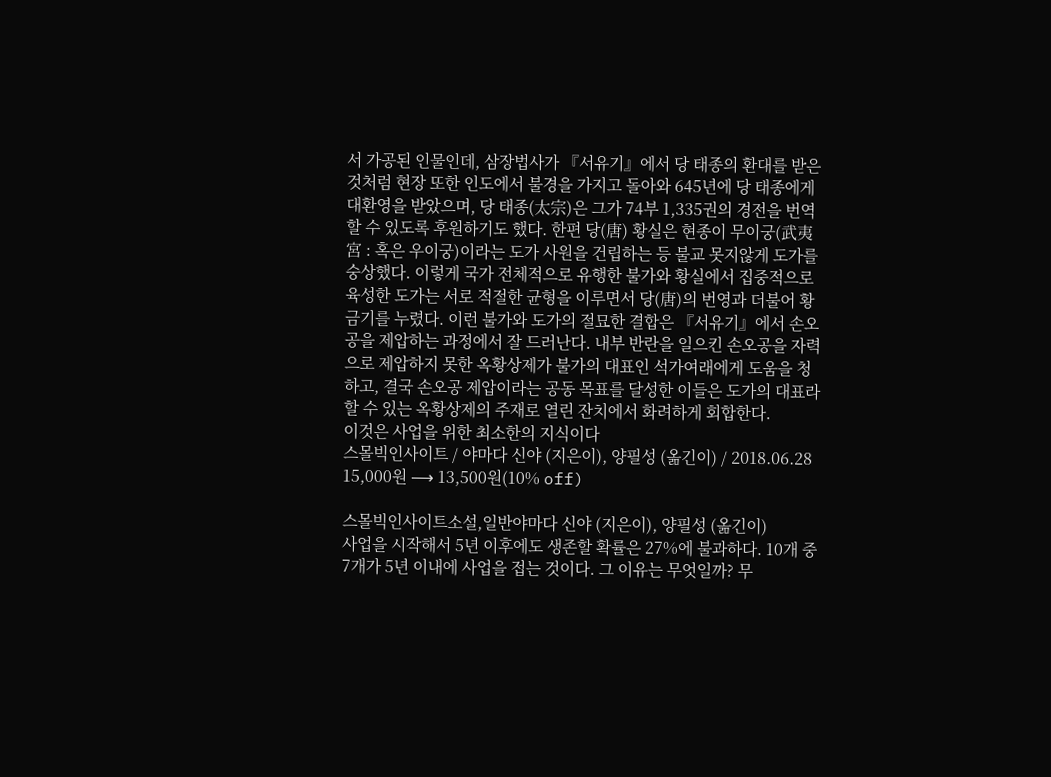서 가공된 인물인데, 삼장법사가 『서유기』에서 당 태종의 환대를 받은 것처럼 현장 또한 인도에서 불경을 가지고 돌아와 645년에 당 태종에게 대환영을 받았으며, 당 태종(太宗)은 그가 74부 1,335권의 경전을 번역할 수 있도록 후원하기도 했다. 한편 당(唐) 황실은 현종이 무이궁(武夷宮 : 혹은 우이궁)이라는 도가 사원을 건립하는 등 불교 못지않게 도가를 숭상했다. 이렇게 국가 전체적으로 유행한 불가와 황실에서 집중적으로 육성한 도가는 서로 적절한 균형을 이루면서 당(唐)의 번영과 더불어 황금기를 누렸다. 이런 불가와 도가의 절묘한 결합은 『서유기』에서 손오공을 제압하는 과정에서 잘 드러난다. 내부 반란을 일으킨 손오공을 자력으로 제압하지 못한 옥황상제가 불가의 대표인 석가여래에게 도움을 청하고, 결국 손오공 제압이라는 공동 목표를 달성한 이들은 도가의 대표라 할 수 있는 옥황상제의 주재로 열린 잔치에서 화려하게 회합한다.
이것은 사업을 위한 최소한의 지식이다
스몰빅인사이트 / 야마다 신야 (지은이), 양필성 (옮긴이) / 2018.06.28
15,000원 ⟶ 13,500원(10% off)

스몰빅인사이트소설,일반야마다 신야 (지은이), 양필성 (옮긴이)
사업을 시작해서 5년 이후에도 생존할 확률은 27%에 불과하다. 10개 중 7개가 5년 이내에 사업을 접는 것이다. 그 이유는 무엇일까? 무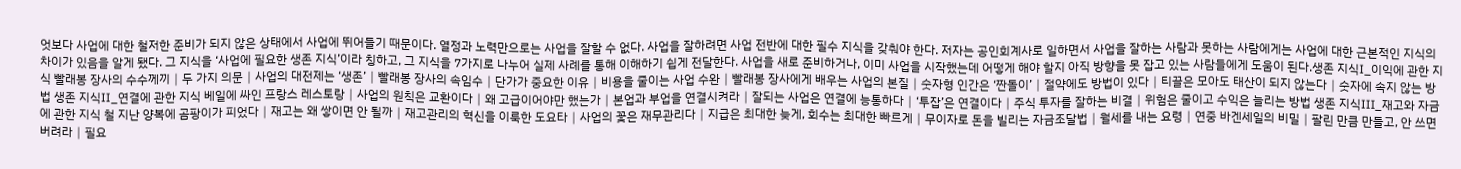엇보다 사업에 대한 철저한 준비가 되지 않은 상태에서 사업에 뛰어들기 때문이다. 열정과 노력만으로는 사업을 잘할 수 없다. 사업을 잘하려면 사업 전반에 대한 필수 지식을 갖춰야 한다. 저자는 공인회계사로 일하면서 사업을 잘하는 사람과 못하는 사람에게는 사업에 대한 근본적인 지식의 차이가 있음을 알게 됐다. 그 지식을 ‘사업에 필요한 생존 지식’이라 칭하고, 그 지식을 7가지로 나누어 실제 사례를 통해 이해하기 쉽게 전달한다. 사업을 새로 준비하거나, 이미 사업을 시작했는데 어떻게 해야 할지 아직 방향을 못 잡고 있는 사람들에게 도움이 된다.생존 지식Ⅰ_이익에 관한 지식 빨래봉 장사의 수수께끼┃두 가지 의문┃사업의 대전제는 ‘생존’┃빨래봉 장사의 속임수┃단가가 중요한 이유┃비용을 줄이는 사업 수완┃빨래봉 장사에게 배우는 사업의 본질┃숫자형 인간은 ‘짠돌이’┃절약에도 방법이 있다┃티끌은 모아도 태산이 되지 않는다┃숫자에 속지 않는 방법 생존 지식Ⅱ_연결에 관한 지식 베일에 싸인 프랑스 레스토랑┃사업의 원칙은 교환이다┃왜 고급이어야만 했는가┃본업과 부업을 연결시켜라┃잘되는 사업은 연결에 능통하다┃‘투잡’은 연결이다┃주식 투자를 잘하는 비결┃위험은 줄이고 수익은 늘리는 방법 생존 지식Ⅲ_재고와 자금에 관한 지식 철 지난 양복에 곰팡이가 피었다┃재고는 왜 쌓이면 안 될까┃재고관리의 혁신을 이룩한 도요타┃사업의 꽃은 재무관리다┃지급은 최대한 늦게, 회수는 최대한 빠르게┃무이자로 돈을 빌리는 자금조달법┃월세를 내는 요령┃연중 바겐세일의 비밀┃팔린 만큼 만들고, 안 쓰면 버려라┃필요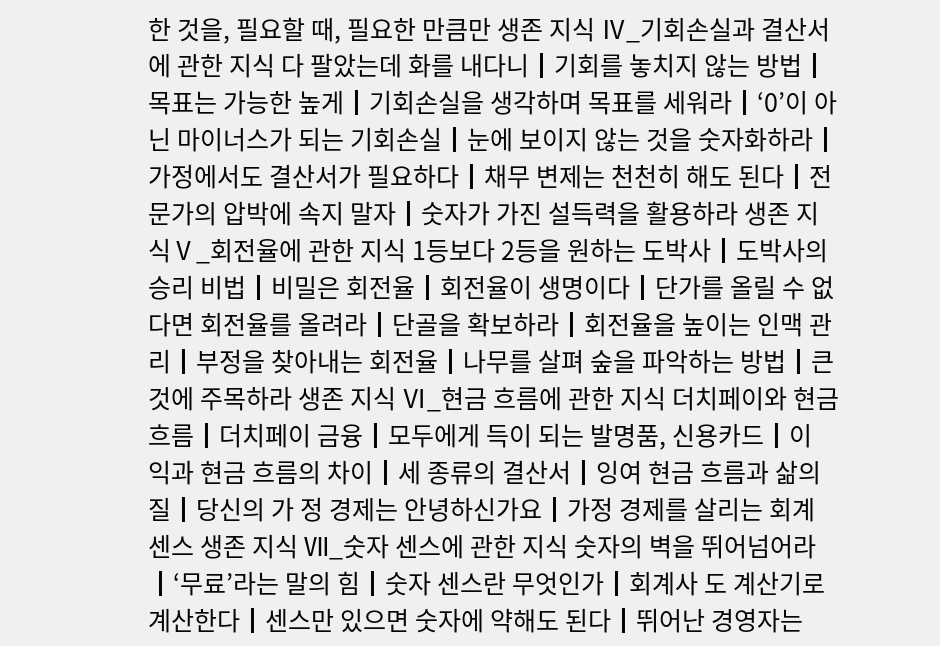한 것을, 필요할 때, 필요한 만큼만 생존 지식 Ⅳ_기회손실과 결산서에 관한 지식 다 팔았는데 화를 내다니┃기회를 놓치지 않는 방법┃목표는 가능한 높게┃기회손실을 생각하며 목표를 세워라┃‘0’이 아닌 마이너스가 되는 기회손실┃눈에 보이지 않는 것을 숫자화하라┃가정에서도 결산서가 필요하다┃채무 변제는 천천히 해도 된다┃전문가의 압박에 속지 말자┃숫자가 가진 설득력을 활용하라 생존 지식Ⅴ_회전율에 관한 지식 1등보다 2등을 원하는 도박사┃도박사의 승리 비법┃비밀은 회전율┃회전율이 생명이다┃단가를 올릴 수 없다면 회전율를 올려라┃단골을 확보하라┃회전율을 높이는 인맥 관리┃부정을 찾아내는 회전율┃나무를 살펴 숲을 파악하는 방법┃큰 것에 주목하라 생존 지식 Ⅵ_현금 흐름에 관한 지식 더치페이와 현금 흐름┃더치페이 금융┃모두에게 득이 되는 발명품, 신용카드┃이 익과 현금 흐름의 차이┃세 종류의 결산서┃잉여 현금 흐름과 삶의 질┃당신의 가 정 경제는 안녕하신가요┃가정 경제를 살리는 회계 센스 생존 지식 Ⅶ_숫자 센스에 관한 지식 숫자의 벽을 뛰어넘어라┃‘무료’라는 말의 힘┃숫자 센스란 무엇인가┃회계사 도 계산기로 계산한다┃센스만 있으면 숫자에 약해도 된다┃뛰어난 경영자는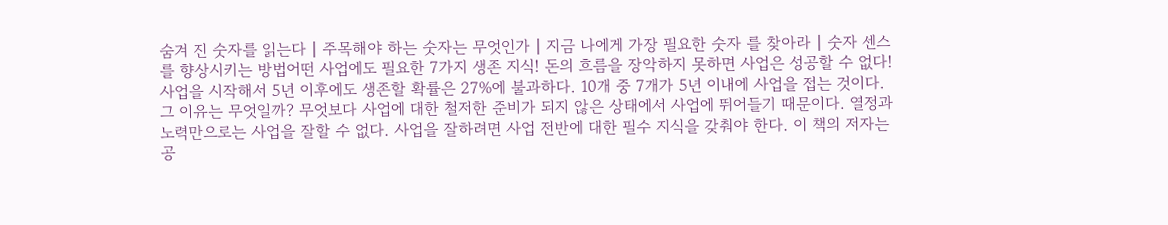숨겨 진 숫자를 읽는다┃주목해야 하는 숫자는 무엇인가┃지금 나에게 가장 필요한 숫자 를 찾아라┃숫자 센스를 향상시키는 방법어떤 사업에도 필요한 7가지 생존 지식! 돈의 흐름을 장악하지 못하면 사업은 성공할 수 없다! 사업을 시작해서 5년 이후에도 생존할 확률은 27%에 불과하다. 10개 중 7개가 5년 이내에 사업을 접는 것이다. 그 이유는 무엇일까? 무엇보다 사업에 대한 철저한 준비가 되지 않은 상태에서 사업에 뛰어들기 때문이다. 열정과 노력만으로는 사업을 잘할 수 없다. 사업을 잘하려면 사업 전반에 대한 필수 지식을 갖춰야 한다. 이 책의 저자는 공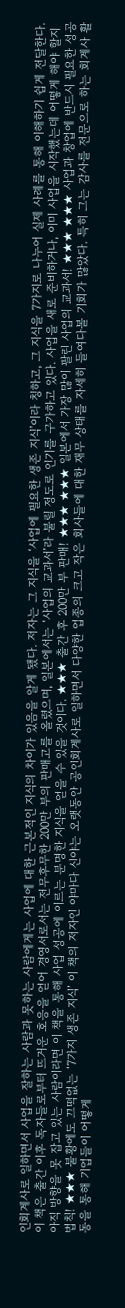인회계사로 일하면서 사업을 잘하는 사람과 못하는 사람에게는 사업에 대한 근본적인 지식의 차이가 있음을 알게 됐다. 저자는 그 지식을 ‘사업에 필요한 생존 지식’이라 칭하고, 그 지식을 7가지로 나누어 실제 사례를 통해 이해하기 쉽게 전달한다. 이 책은 출간 이후 독자들로부터 뜨거운 호응을 얻어 경영서로서는 전무후무한 200만 부의 판매고를 올렸으며, 일본에서는 ‘사업의 교과서’라 불릴 정도로 인기를 구가하고 있다. 사업을 새로 준비하거나, 이미 사업을 시작했는데 어떻게 해야 할지 아직 방향을 못 잡고 있는 사람이라면 이 책을 통해 사업 성공에 이르는 분명한 지식을 얻을 수 있을 것이다. ★★★ 출간 후 200만 부 판매! ★★★ ★★★ 일본에서 가장 많이 팔린 사업의 교과서! ★★★ ★★★ 사업과 창업에 반드시 필요한 성공 법칙! ★★★ 불황에도 끄떡없는 ‘7가지 생존 지식’ 이 책의 저자인 야마다 신야는 오랫동안 공인회계사로 일하면서 다양한 업종의 크고 작은 회사들에 대한 재무 상태를 자세히 들여다볼 기회가 많았다. 특히 그는 감사를 전문으로 하는 회계사 활동을 통해 기업들이 어떻게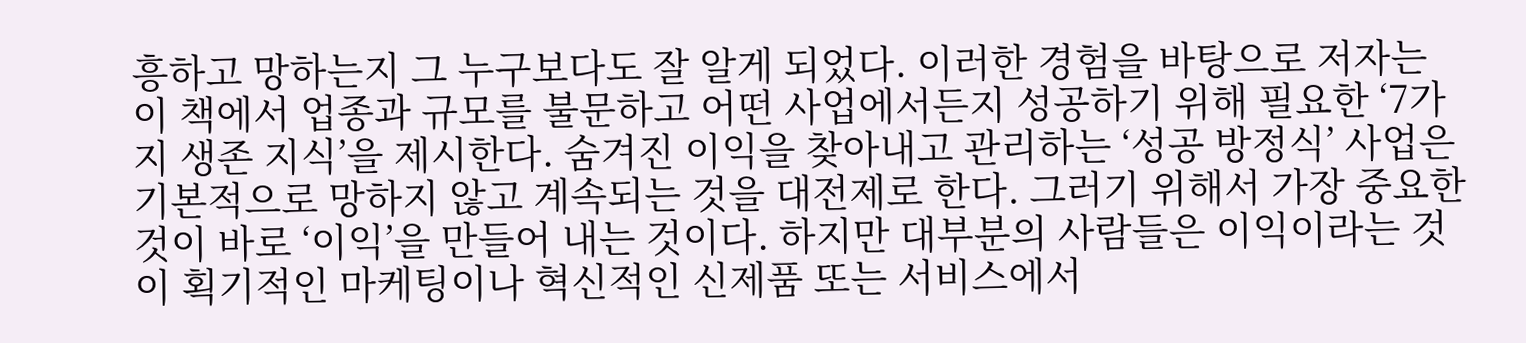흥하고 망하는지 그 누구보다도 잘 알게 되었다. 이러한 경험을 바탕으로 저자는 이 책에서 업종과 규모를 불문하고 어떤 사업에서든지 성공하기 위해 필요한 ‘7가지 생존 지식’을 제시한다. 숨겨진 이익을 찾아내고 관리하는 ‘성공 방정식’ 사업은 기본적으로 망하지 않고 계속되는 것을 대전제로 한다. 그러기 위해서 가장 중요한 것이 바로 ‘이익’을 만들어 내는 것이다. 하지만 대부분의 사람들은 이익이라는 것이 획기적인 마케팅이나 혁신적인 신제품 또는 서비스에서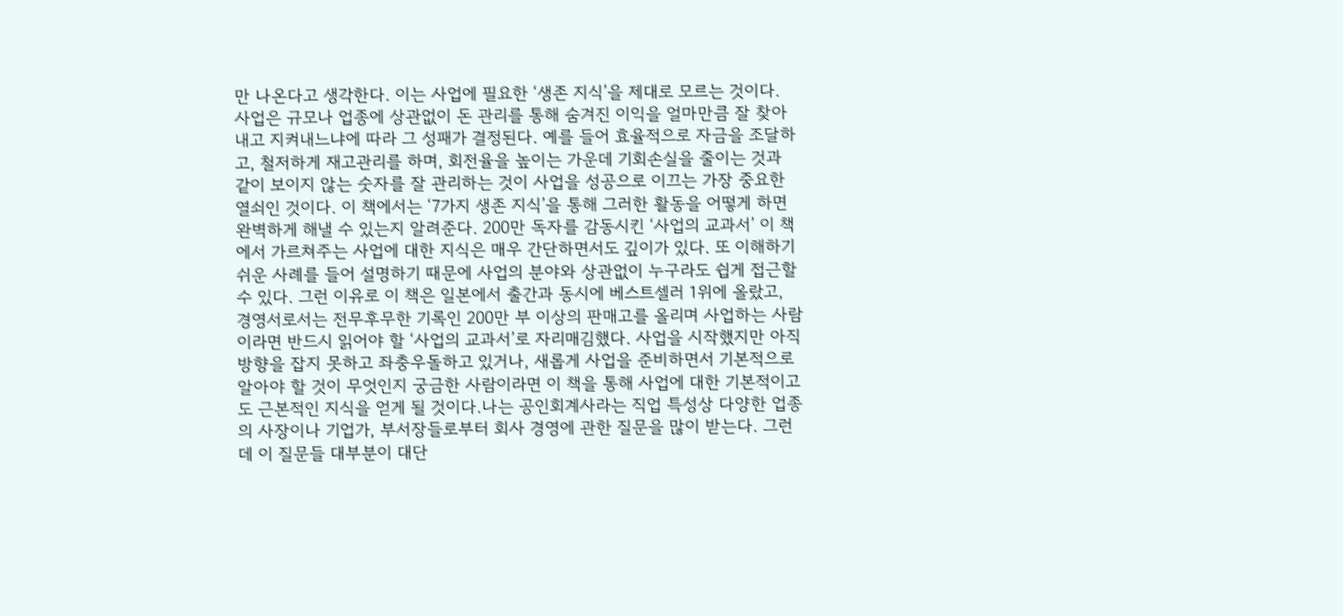만 나온다고 생각한다. 이는 사업에 필요한 ‘생존 지식’을 제대로 모르는 것이다. 사업은 규모나 업종에 상관없이 돈 관리를 통해 숨겨진 이익을 얼마만큼 잘 찾아내고 지켜내느냐에 따라 그 성패가 결정된다. 예를 들어 효율적으로 자금을 조달하고, 철저하게 재고관리를 하며, 회전율을 높이는 가운데 기회손실을 줄이는 것과 같이 보이지 않는 숫자를 잘 관리하는 것이 사업을 성공으로 이끄는 가장 중요한 열쇠인 것이다. 이 책에서는 ‘7가지 생존 지식’을 통해 그러한 활동을 어떻게 하면 완벽하게 해낼 수 있는지 알려준다. 200만 독자를 감동시킨 ‘사업의 교과서’ 이 책에서 가르쳐주는 사업에 대한 지식은 매우 간단하면서도 깊이가 있다. 또 이해하기 쉬운 사례를 들어 설명하기 때문에 사업의 분야와 상관없이 누구라도 쉽게 접근할 수 있다. 그런 이유로 이 책은 일본에서 출간과 동시에 베스트셀러 1위에 올랐고, 경영서로서는 전무후무한 기록인 200만 부 이상의 판매고를 올리며 사업하는 사람이라면 반드시 읽어야 할 ‘사업의 교과서’로 자리매김했다. 사업을 시작했지만 아직 방향을 잡지 못하고 좌충우돌하고 있거나, 새롭게 사업을 준비하면서 기본적으로 알아야 할 것이 무엇인지 궁금한 사람이라면 이 책을 통해 사업에 대한 기본적이고도 근본적인 지식을 얻게 될 것이다.나는 공인회계사라는 직업 특성상 다양한 업종의 사장이나 기업가, 부서장들로부터 회사 경영에 관한 질문을 많이 받는다. 그런데 이 질문들 대부분이 대단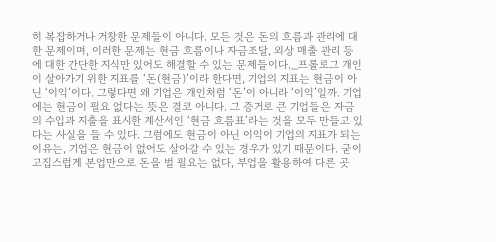히 복잡하거나 거창한 문제들이 아니다. 모든 것은 돈의 흐름과 관리에 대한 문제이며, 이러한 문제는 현금 흐름이나 자금조달, 외상 매출 관리 등에 대한 간단한 지식만 있어도 해결할 수 있는 문제들이다._프롤로그 개인이 살아가기 위한 지표를 ‘돈(현금)’이라 한다면, 기업의 지표는 현금이 아닌 ‘이익’이다. 그렇다면 왜 기업은 개인처럼 ‘돈’이 아니라 ‘이익’일까. 기업에는 현금이 필요 없다는 뜻은 결코 아니다. 그 증거로 큰 기업들은 자금의 수입과 지출을 표시한 계산서인 ‘현금 흐름표’라는 것을 모두 만들고 있다는 사실을 들 수 있다. 그럼에도 현금이 아닌 이익이 기업의 지표가 되는 이유는, 기업은 현금이 없어도 살아갈 수 있는 경우가 있기 때문이다. 굳이 고집스럽게 본업만으로 돈을 벌 필요는 없다, 부업을 활용하여 다른 곳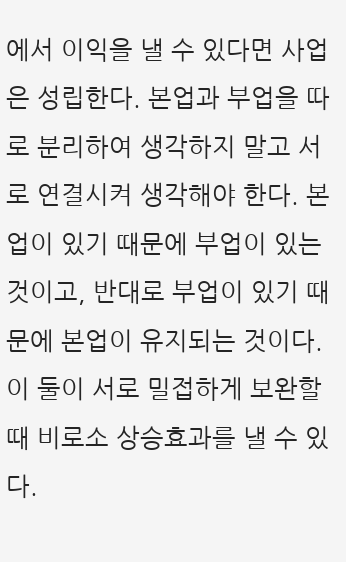에서 이익을 낼 수 있다면 사업은 성립한다. 본업과 부업을 따로 분리하여 생각하지 말고 서로 연결시켜 생각해야 한다. 본업이 있기 때문에 부업이 있는 것이고, 반대로 부업이 있기 때문에 본업이 유지되는 것이다. 이 둘이 서로 밀접하게 보완할 때 비로소 상승효과를 낼 수 있다.